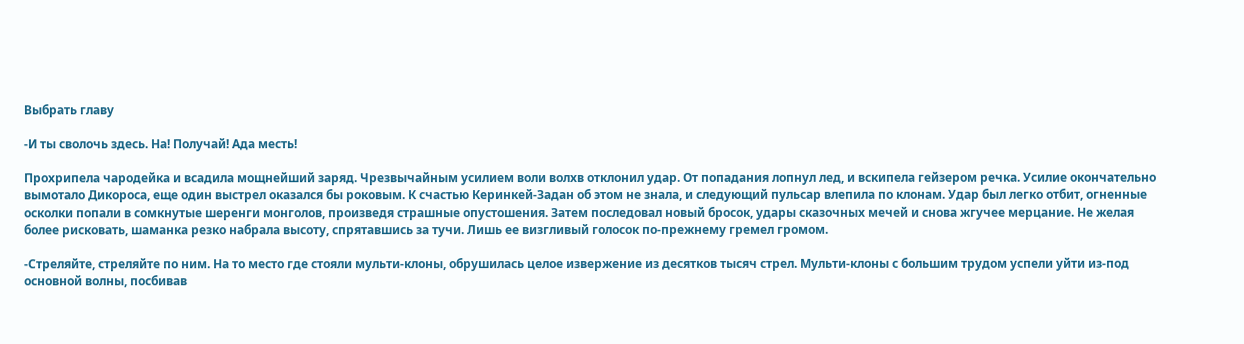Выбрать главу

-И ты сволочь здесь. На! Получай! Ада месть!

Прохрипела чародейка и всадила мощнейший заряд. Чрезвычайным усилием воли волхв отклонил удар. От попадания лопнул лед, и вскипела гейзером речка. Усилие окончательно вымотало Дикороса, еще один выстрел оказался бы роковым. К счастью Керинкей-Задан об этом не знала, и следующий пульсар влепила по клонам. Удар был легко отбит, огненные осколки попали в сомкнутые шеренги монголов, произведя страшные опустошения. Затем последовал новый бросок, удары сказочных мечей и снова жгучее мерцание. Не желая более рисковать, шаманка резко набрала высоту, спрятавшись за тучи. Лишь ее визгливый голосок по-прежнему гремел громом.

-Стреляйте, стреляйте по ним. На то место где стояли мульти-клоны, обрушилась целое извержение из десятков тысяч стрел. Мульти-клоны с большим трудом успели уйти из-под основной волны, посбивав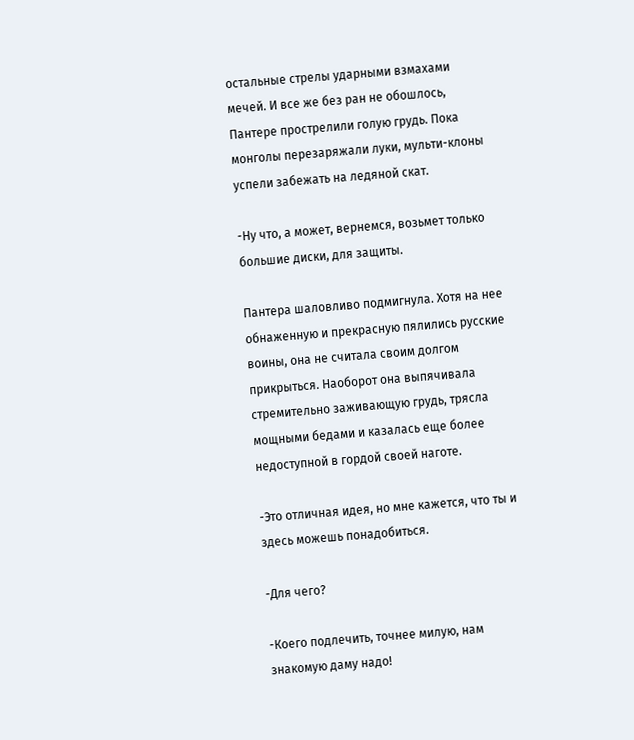остальные стрелы ударными взмахами мечей. И все же без ран не обошлось, Пантере прострелили голую грудь. Пока монголы перезаряжали луки, мульти-клоны успели забежать на ледяной скат.

-Ну что, а может, вернемся, возьмет только большие диски, для защиты.

Пантера шаловливо подмигнула. Хотя на нее обнаженную и прекрасную пялились русские воины, она не считала своим долгом прикрыться. Наоборот она выпячивала стремительно заживающую грудь, трясла мощными бедами и казалась еще более недоступной в гордой своей наготе.

-Это отличная идея, но мне кажется, что ты и здесь можешь понадобиться.

-Для чего?

-Коего подлечить, точнее милую, нам знакомую даму надо!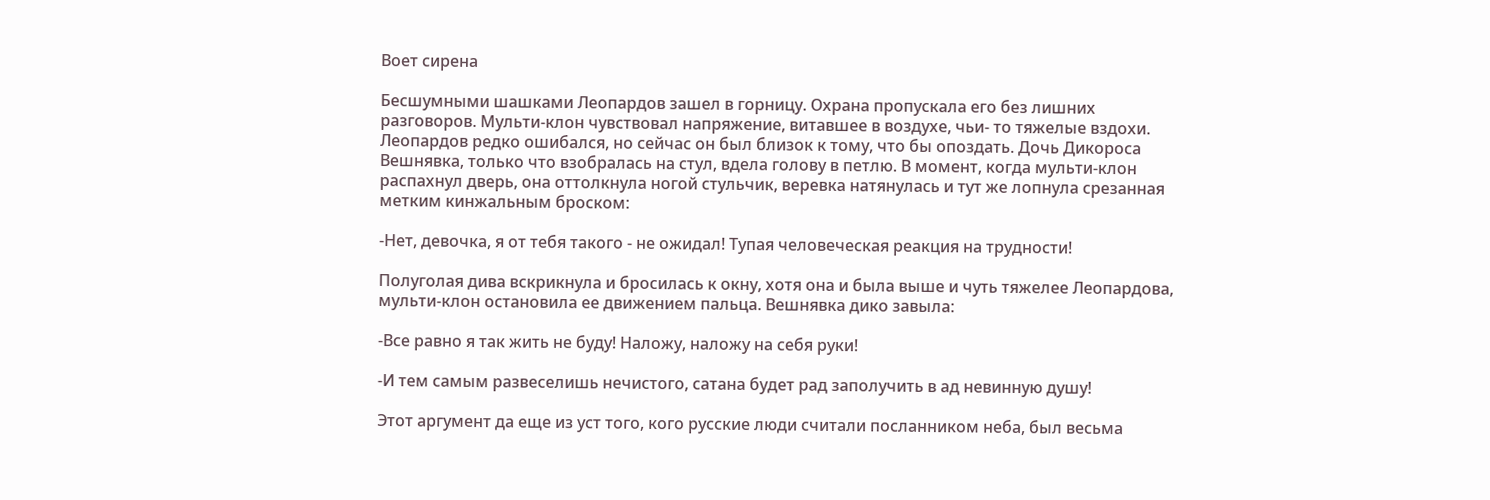Воет сирена

Бесшумными шашками Леопардов зашел в горницу. Охрана пропускала его без лишних разговоров. Мульти-клон чувствовал напряжение, витавшее в воздухе, чьи- то тяжелые вздохи. Леопардов редко ошибался, но сейчас он был близок к тому, что бы опоздать. Дочь Дикороса Вешнявка, только что взобралась на стул, вдела голову в петлю. В момент, когда мульти-клон распахнул дверь, она оттолкнула ногой стульчик, веревка натянулась и тут же лопнула срезанная метким кинжальным броском:

-Нет, девочка, я от тебя такого - не ожидал! Тупая человеческая реакция на трудности!

Полуголая дива вскрикнула и бросилась к окну, хотя она и была выше и чуть тяжелее Леопардова, мульти-клон остановила ее движением пальца. Вешнявка дико завыла:

-Все равно я так жить не буду! Наложу, наложу на себя руки!

-И тем самым развеселишь нечистого, сатана будет рад заполучить в ад невинную душу!

Этот аргумент да еще из уст того, кого русские люди считали посланником неба, был весьма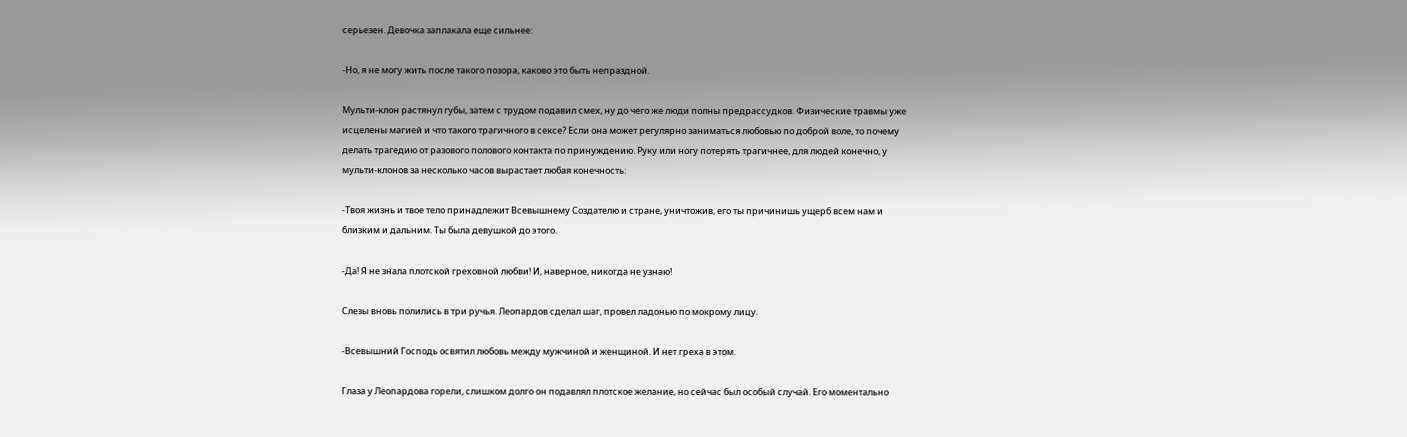серьезен. Девочка заплакала еще сильнее:

-Но, я не могу жить после такого позора, каково это быть непраздной.

Мульти-клон растянул губы, затем с трудом подавил смех, ну до чего же люди полны предрассудков. Физические травмы уже исцелены магией и что такого трагичного в сексе? Если она может регулярно заниматься любовью по доброй воле, то почему делать трагедию от разового полового контакта по принуждению. Руку или ногу потерять трагичнее, для людей конечно, у мульти-клонов за несколько часов вырастает любая конечность:

-Твоя жизнь и твое тело принадлежит Всевышнему Создателю и стране, уничтожив, его ты причинишь ущерб всем нам и близким и дальним. Ты была девушкой до этого.

-Да! Я не знала плотской греховной любви! И, наверное, никогда не узнаю!

Слезы вновь полились в три ручья. Леопардов сделал шаг, провел ладонью по мокрому лицу.

-Всевышний Господь освятил любовь между мужчиной и женщиной. И нет греха в этом.

Глаза у Леопардова горели, слишком долго он подавлял плотское желание, но сейчас был особый случай. Его моментально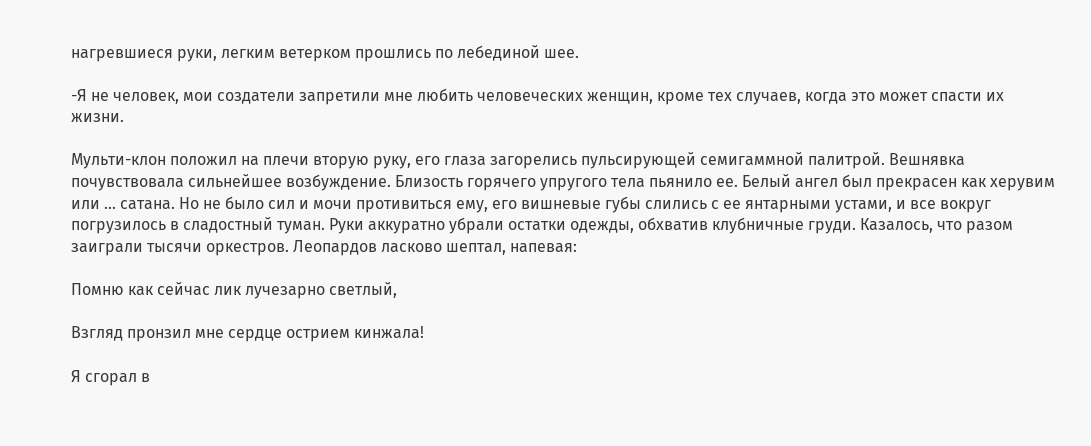нагревшиеся руки, легким ветерком прошлись по лебединой шее.

-Я не человек, мои создатели запретили мне любить человеческих женщин, кроме тех случаев, когда это может спасти их жизни.

Мульти-клон положил на плечи вторую руку, его глаза загорелись пульсирующей семигаммной палитрой. Вешнявка почувствовала сильнейшее возбуждение. Близость горячего упругого тела пьянило ее. Белый ангел был прекрасен как херувим или ... сатана. Но не было сил и мочи противиться ему, его вишневые губы слились с ее янтарными устами, и все вокруг погрузилось в сладостный туман. Руки аккуратно убрали остатки одежды, обхватив клубничные груди. Казалось, что разом заиграли тысячи оркестров. Леопардов ласково шептал, напевая:

Помню как сейчас лик лучезарно светлый,

Взгляд пронзил мне сердце острием кинжала!

Я сгорал в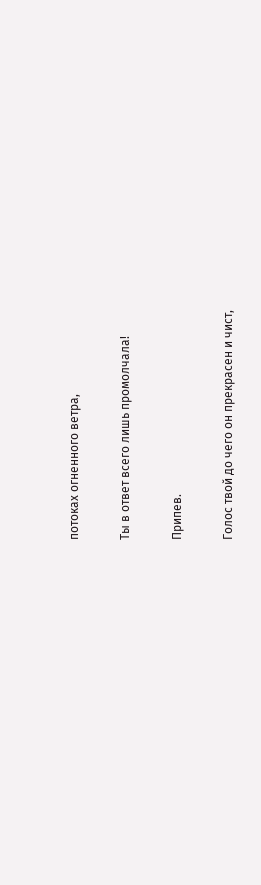потоках огненного ветра,

Ты в ответ всего лишь промолчала!

Припев.

Голос твой до чего он прекрасен и чист,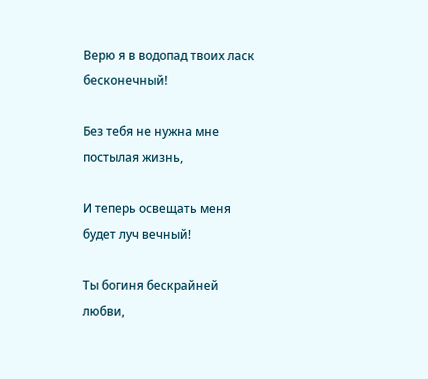Верю я в водопад твоих ласк бесконечный!

Без тебя не нужна мне постылая жизнь,

И теперь освещать меня будет луч вечный!

Ты богиня бескрайней любви,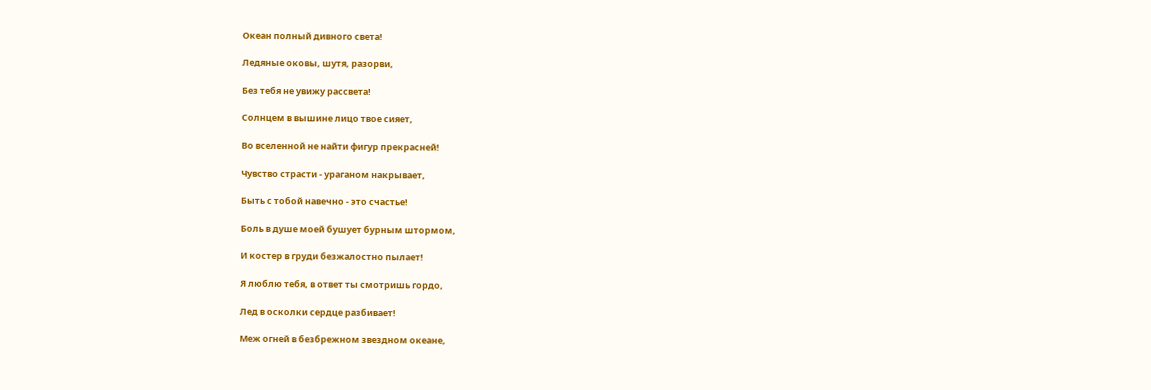Океан полный дивного света!

Ледяные оковы, шутя, разорви,

Без тебя не увижу рассвета!

Солнцем в вышине лицо твое сияет,

Во вселенной не найти фигур прекрасней!

Чувство страсти - ураганом накрывает,

Быть с тобой навечно - это счастье!

Боль в душе моей бушует бурным штормом,

И костер в груди безжалостно пылает!

Я люблю тебя, в ответ ты смотришь гордо,

Лед в осколки сердце разбивает!

Меж огней в безбрежном звездном океане,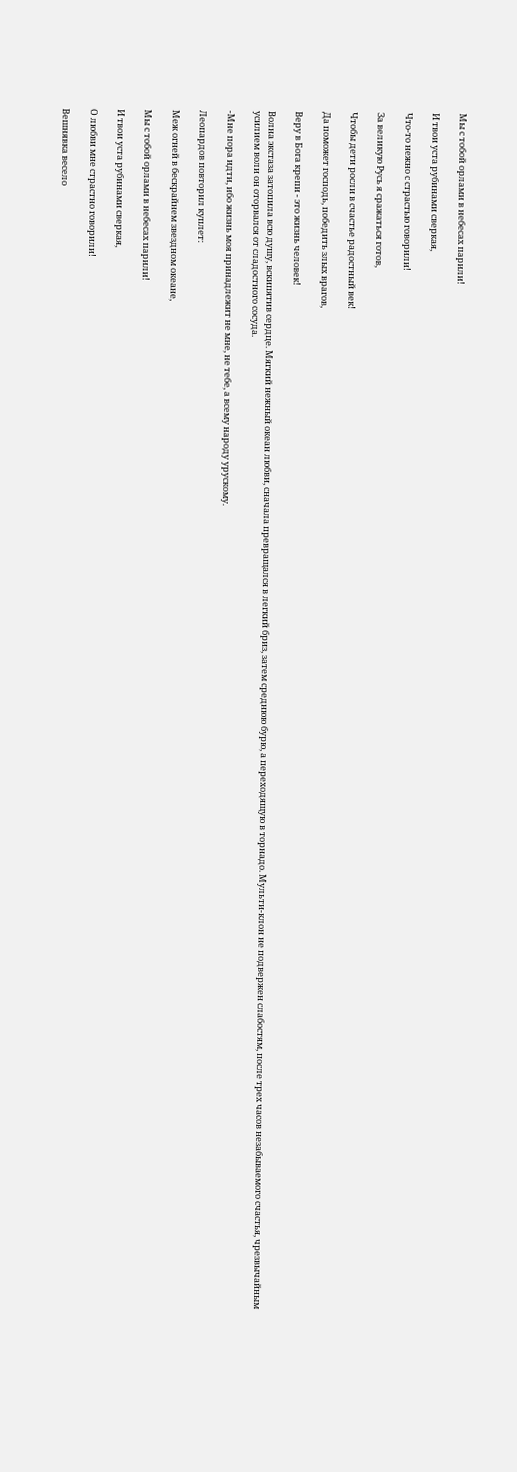Мы с тобой орлами в небесах парили!

И твои уста рубинами сверкая,

Что-то нежно с страстью говорили!

За великую Русь я сражаться готов,

Чтобы дети росли в счастье радостный век!

Да поможет господь, победить злых врагов,

Веру в Бога крепи - это жизнь человек!

Волна экстаза затопила всю душу, вскипятив сердце. Мягкий нежный океан любви, сначала превращался в легкий бриз, затем среднюю бурю, а переходящую в торнадо. Мульти-клон не подвержен слабостям, после трех часов незабываемого счастья, чрезвычайным усилием воли он оторвался от сладостного сосуда.

-Мне пора идти, ибо жизнь моя принадлежит не мне, не тебе, а всему народу урускому.

Леопардов повторил куплет:

Меж огней в бескрайнем звездном океане,

Мы с тобой орлами в небесах парили!

И твои уста рубинами сверкая,

О любви мне страстно говорили!

Вешнявка весело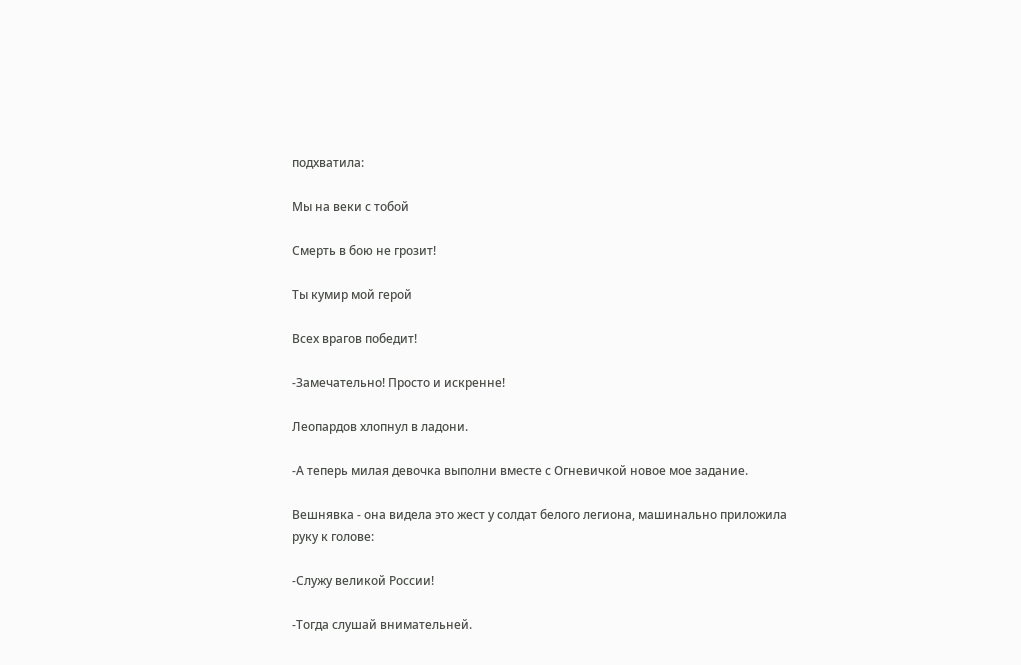подхватила:

Мы на веки с тобой

Смерть в бою не грозит!

Ты кумир мой герой

Всех врагов победит!

-Замечательно! Просто и искренне!

Леопардов хлопнул в ладони.

-А теперь милая девочка выполни вместе с Огневичкой новое мое задание.

Вешнявка - она видела это жест у солдат белого легиона, машинально приложила руку к голове:

-Служу великой России!

-Тогда слушай внимательней.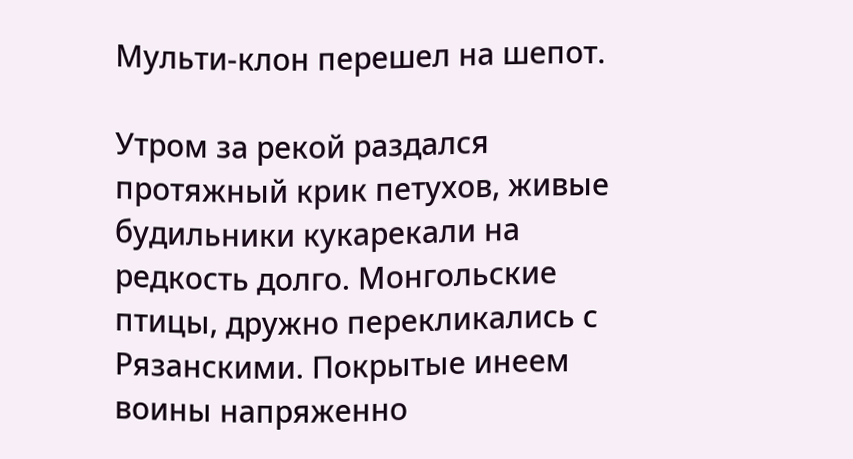Мульти-клон перешел на шепот.

Утром за рекой раздался протяжный крик петухов, живые будильники кукарекали на редкость долго. Монгольские птицы, дружно перекликались с Рязанскими. Покрытые инеем воины напряженно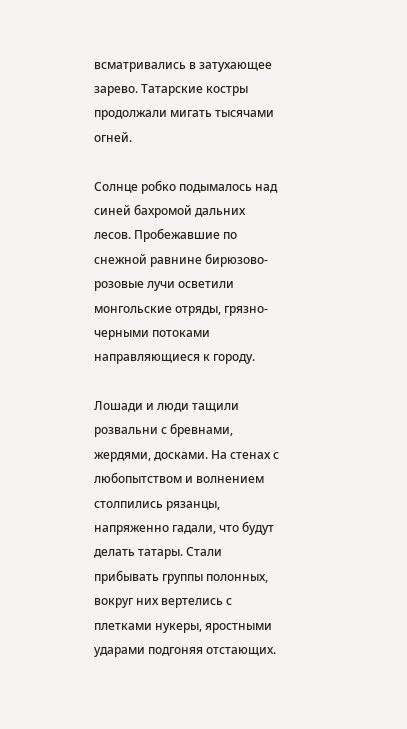всматривались в затухающее зарево. Татарские костры продолжали мигать тысячами огней.

Солнце робко подымалось над синей бахромой дальних лесов. Пробежавшие по снежной равнине бирюзово-розовые лучи осветили монгольские отряды, грязно-черными потоками направляющиеся к городу.

Лошади и люди тащили розвальни с бревнами, жердями, досками. На стенах с любопытством и волнением столпились рязанцы, напряженно гадали, что будут делать татары. Стали прибывать группы полонных, вокруг них вертелись с плетками нукеры, яростными ударами подгоняя отстающих.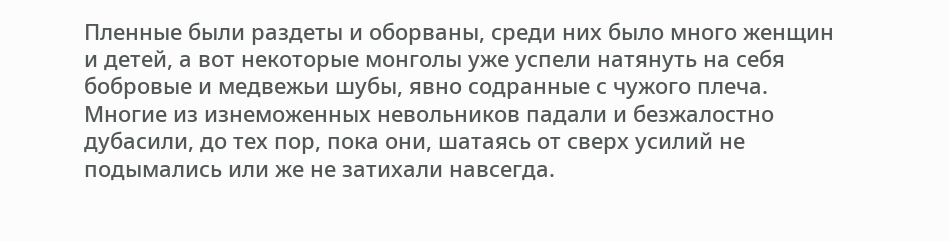Пленные были раздеты и оборваны, среди них было много женщин и детей, а вот некоторые монголы уже успели натянуть на себя бобровые и медвежьи шубы, явно содранные с чужого плеча. Многие из изнеможенных невольников падали и безжалостно дубасили, до тех пор, пока они, шатаясь от сверх усилий не подымались или же не затихали навсегда.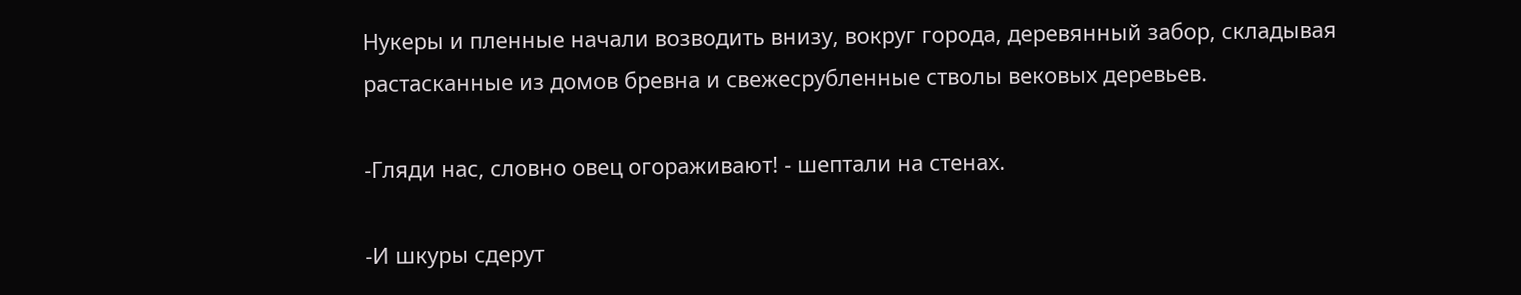Нукеры и пленные начали возводить внизу, вокруг города, деревянный забор, складывая растасканные из домов бревна и свежесрубленные стволы вековых деревьев.

-Гляди нас, словно овец огораживают! - шептали на стенах.

-И шкуры сдерут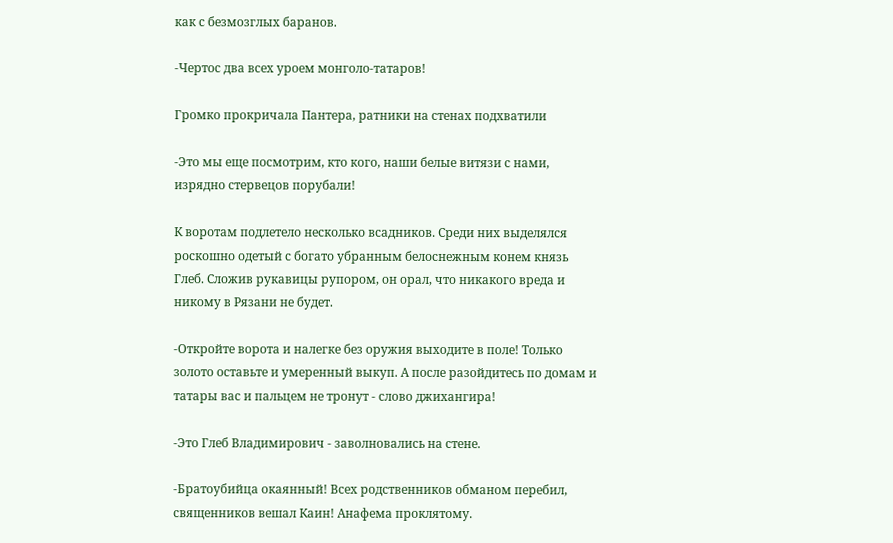как с безмозглых баранов.

-Чертос два всех уроем монголо-татаров!

Громко прокричала Пантера, ратники на стенах подхватили

-Это мы еще посмотрим, кто кого, наши белые витязи с нами, изрядно стервецов порубали!

К воротам подлетело несколько всадников. Среди них выделялся роскошно одетый с богато убранным белоснежным конем князь Глеб. Сложив рукавицы рупором, он орал, что никакого вреда и никому в Рязани не будет.

-Откройте ворота и налегке без оружия выходите в поле! Только золото оставьте и умеренный выкуп. А после разойдитесь по домам и татары вас и пальцем не тронут - слово джихангира!

-Это Глеб Владимирович - заволновались на стене.

-Братоубийца окаянный! Всех родственников обманом перебил, священников вешал Каин! Анафема проклятому.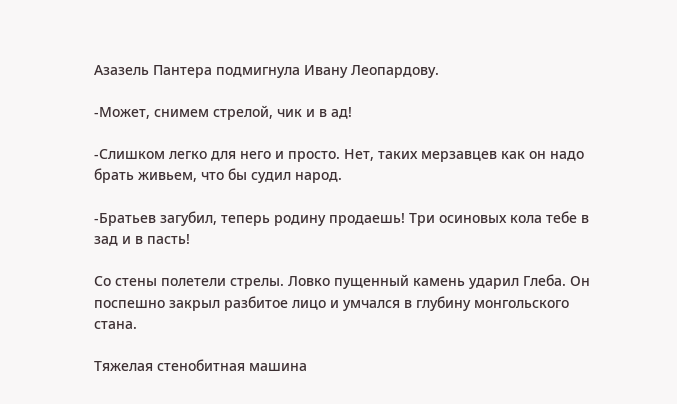Азазель Пантера подмигнула Ивану Леопардову.

-Может, снимем стрелой, чик и в ад!

-Слишком легко для него и просто. Нет, таких мерзавцев как он надо брать живьем, что бы судил народ.

-Братьев загубил, теперь родину продаешь! Три осиновых кола тебе в зад и в пасть!

Со стены полетели стрелы. Ловко пущенный камень ударил Глеба. Он поспешно закрыл разбитое лицо и умчался в глубину монгольского стана.

Тяжелая стенобитная машина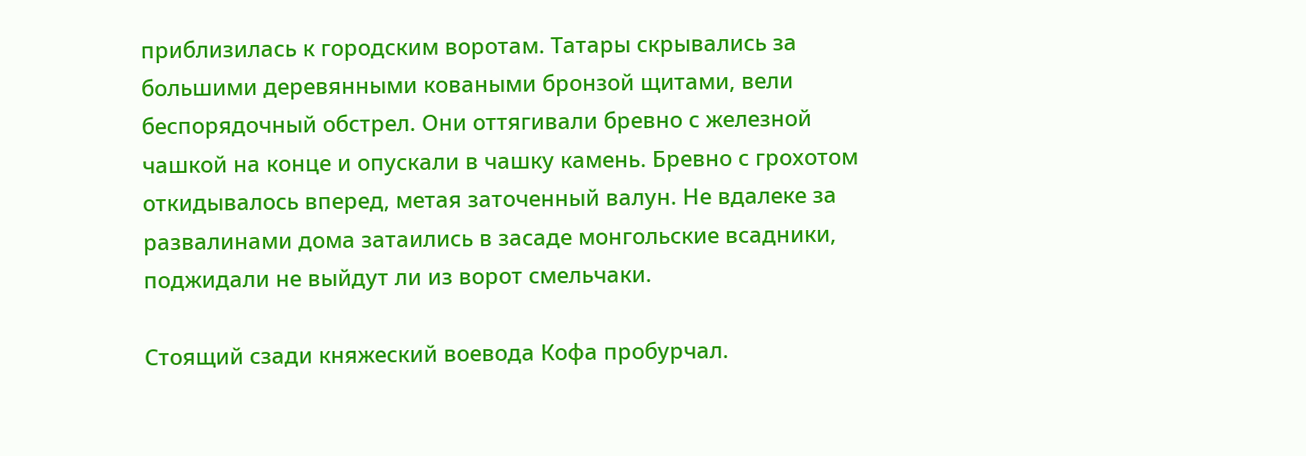приблизилась к городским воротам. Татары скрывались за большими деревянными коваными бронзой щитами, вели беспорядочный обстрел. Они оттягивали бревно с железной чашкой на конце и опускали в чашку камень. Бревно с грохотом откидывалось вперед, метая заточенный валун. Не вдалеке за развалинами дома затаились в засаде монгольские всадники, поджидали не выйдут ли из ворот смельчаки.

Стоящий сзади княжеский воевода Кофа пробурчал.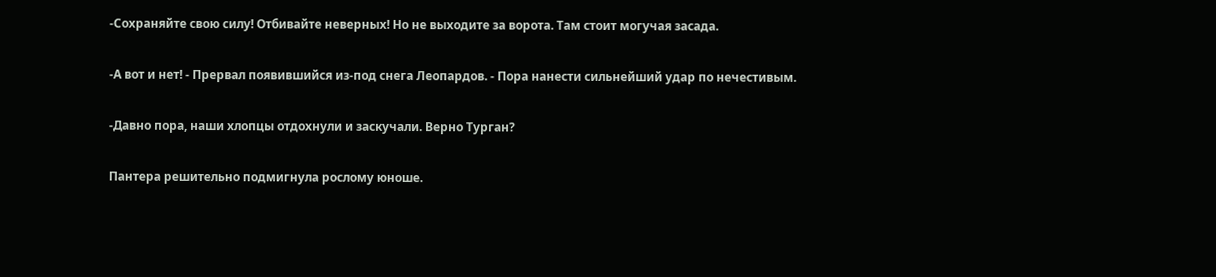-Сохраняйте свою силу! Отбивайте неверных! Но не выходите за ворота. Там стоит могучая засада.

-А вот и нет! - Прервал появившийся из-под снега Леопардов. - Пора нанести сильнейший удар по нечестивым.

-Давно пора, наши хлопцы отдохнули и заскучали. Верно Турган?

Пантера решительно подмигнула рослому юноше.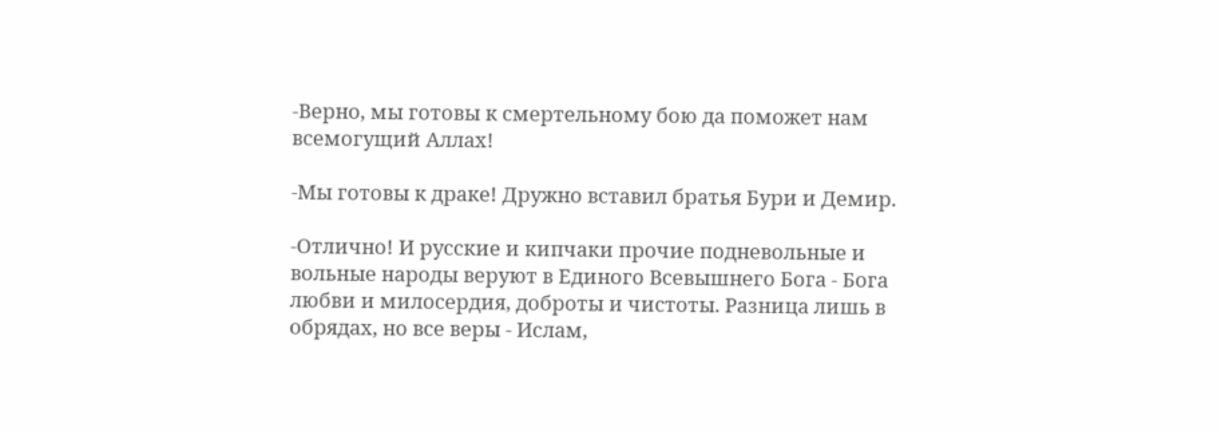-Верно, мы готовы к смертельному бою да поможет нам всемогущий Аллах!

-Мы готовы к драке! Дружно вставил братья Бури и Демир.

-Отлично! И русские и кипчаки прочие подневольные и вольные народы веруют в Единого Всевышнего Бога - Бога любви и милосердия, доброты и чистоты. Разница лишь в обрядах, но все веры - Ислам,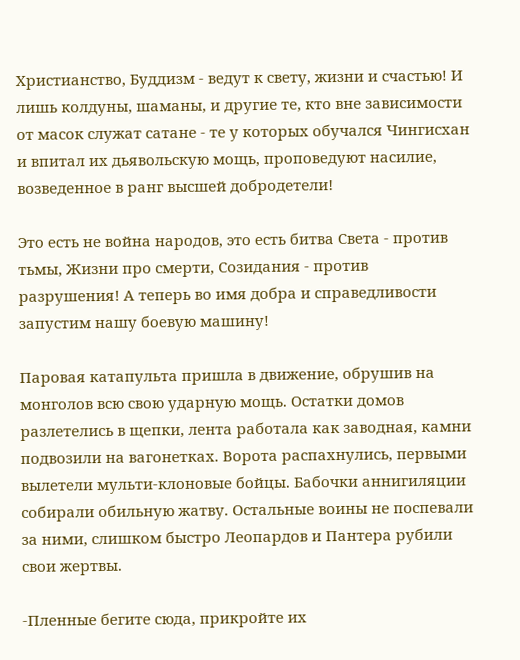Христианство, Буддизм - ведут к свету, жизни и счастью! И лишь колдуны, шаманы, и другие те, кто вне зависимости от масок служат сатане - те у которых обучался Чингисхан и впитал их дьявольскую мощь, проповедуют насилие, возведенное в ранг высшей добродетели!

Это есть не война народов, это есть битва Света - против тьмы, Жизни про смерти, Созидания - против разрушения! А теперь во имя добра и справедливости запустим нашу боевую машину!

Паровая катапульта пришла в движение, обрушив на монголов всю свою ударную мощь. Остатки домов разлетелись в щепки, лента работала как заводная, камни подвозили на вагонетках. Ворота распахнулись, первыми вылетели мульти-клоновые бойцы. Бабочки аннигиляции собирали обильную жатву. Остальные воины не поспевали за ними, слишком быстро Леопардов и Пантера рубили свои жертвы.

-Пленные бегите сюда, прикройте их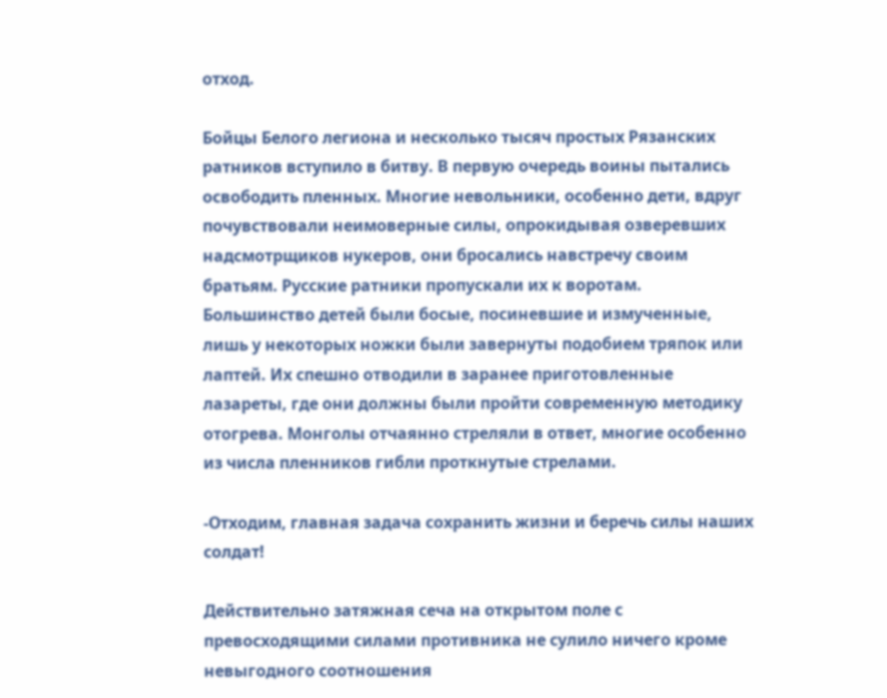отход.

Бойцы Белого легиона и несколько тысяч простых Рязанских ратников вступило в битву. В первую очередь воины пытались освободить пленных. Многие невольники, особенно дети, вдруг почувствовали неимоверные силы, опрокидывая озверевших надсмотрщиков нукеров, они бросались навстречу своим братьям. Русские ратники пропускали их к воротам. Большинство детей были босые, посиневшие и измученные, лишь у некоторых ножки были завернуты подобием тряпок или лаптей. Их спешно отводили в заранее приготовленные лазареты, где они должны были пройти современную методику отогрева. Монголы отчаянно стреляли в ответ, многие особенно из числа пленников гибли проткнутые стрелами.

-Отходим, главная задача сохранить жизни и беречь силы наших солдат!

Действительно затяжная сеча на открытом поле с превосходящими силами противника не сулило ничего кроме невыгодного соотношения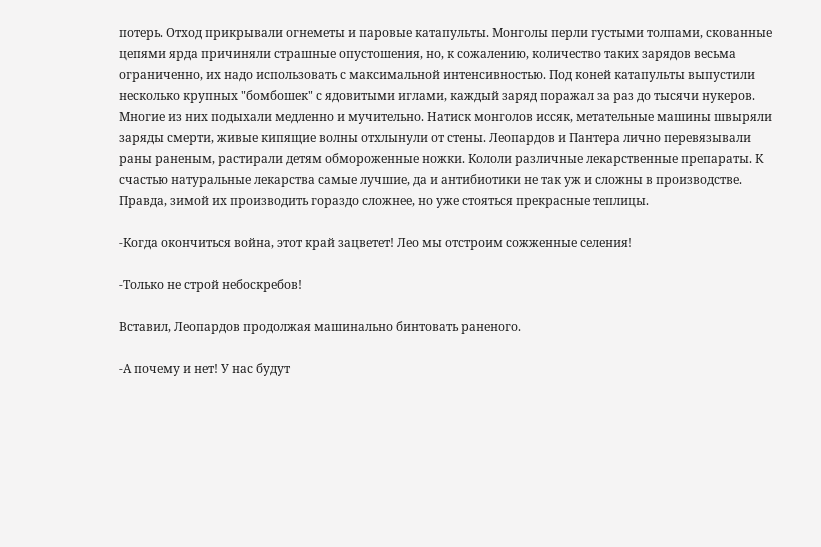потерь. Отход прикрывали огнеметы и паровые катапульты. Монголы перли густыми толпами, скованные цепями ярда причиняли страшные опустошения, но, к сожалению, количество таких зарядов весьма ограниченно, их надо использовать с максимальной интенсивностью. Под коней катапульты выпустили несколько крупных "бомбошек" с ядовитыми иглами, каждый заряд поражал за раз до тысячи нукеров. Многие из них подыхали медленно и мучительно. Натиск монголов иссяк, метательные машины швыряли заряды смерти, живые кипящие волны отхлынули от стены. Леопардов и Пантера лично перевязывали раны раненым, растирали детям обмороженные ножки. Кололи различные лекарственные препараты. К счастью натуральные лекарства самые лучшие, да и антибиотики не так уж и сложны в производстве. Правда, зимой их производить гораздо сложнее, но уже стояться прекрасные теплицы.

-Когда окончиться война, этот край зацветет! Лео мы отстроим сожженные селения!

-Только не строй небоскребов!

Вставил, Леопардов продолжая машинально бинтовать раненого.

-А почему и нет! У нас будут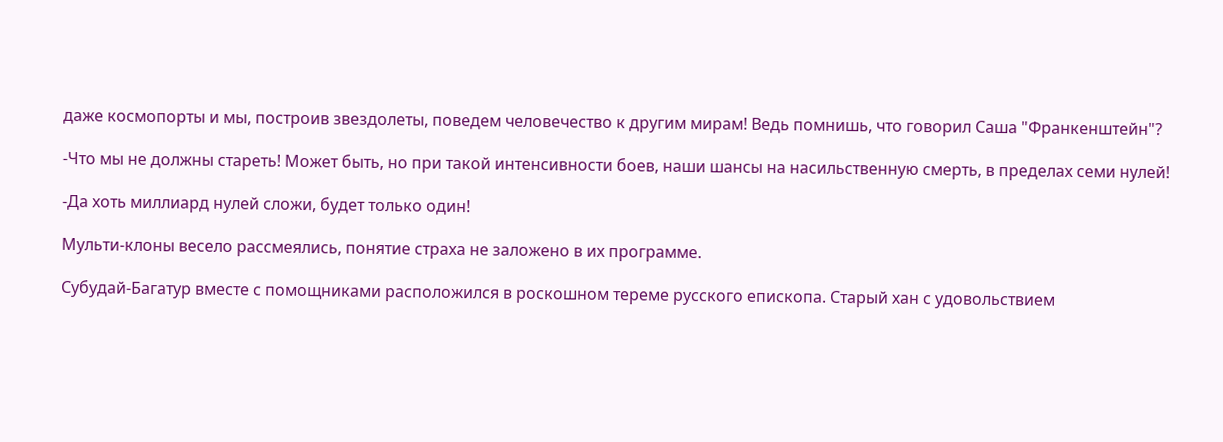даже космопорты и мы, построив звездолеты, поведем человечество к другим мирам! Ведь помнишь, что говорил Саша "Франкенштейн"?

-Что мы не должны стареть! Может быть, но при такой интенсивности боев, наши шансы на насильственную смерть, в пределах семи нулей!

-Да хоть миллиард нулей сложи, будет только один!

Мульти-клоны весело рассмеялись, понятие страха не заложено в их программе.

Субудай-Багатур вместе с помощниками расположился в роскошном тереме русского епископа. Старый хан с удовольствием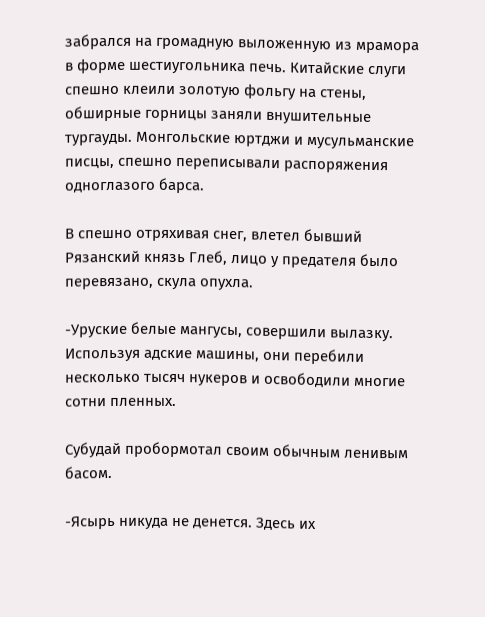забрался на громадную выложенную из мрамора в форме шестиугольника печь. Китайские слуги спешно клеили золотую фольгу на стены, обширные горницы заняли внушительные тургауды. Монгольские юртджи и мусульманские писцы, спешно переписывали распоряжения одноглазого барса.

В спешно отряхивая снег, влетел бывший Рязанский князь Глеб, лицо у предателя было перевязано, скула опухла.

-Уруские белые мангусы, совершили вылазку. Используя адские машины, они перебили несколько тысяч нукеров и освободили многие сотни пленных.

Субудай пробормотал своим обычным ленивым басом.

-Ясырь никуда не денется. Здесь их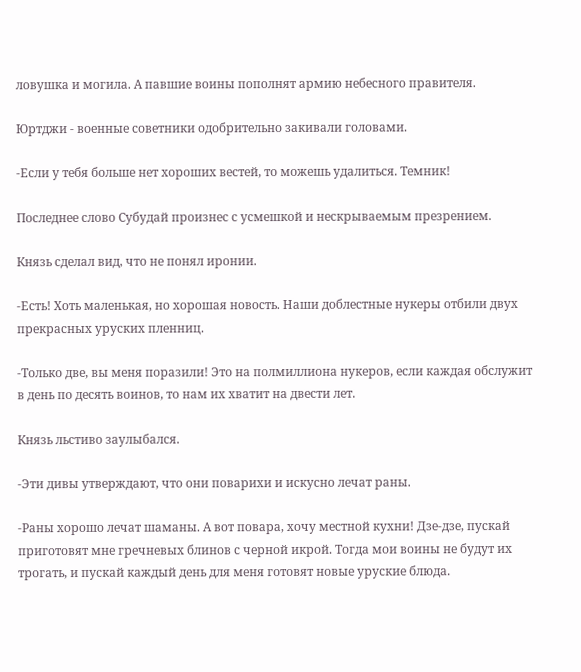ловушка и могила. А павшие воины пополнят армию небесного правителя.

Юртджи - военные советники одобрительно закивали головами.

-Если у тебя больше нет хороших вестей, то можешь удалиться. Темник!

Последнее слово Субудай произнес с усмешкой и нескрываемым презрением.

Князь сделал вид, что не понял иронии.

-Есть! Хоть маленькая, но хорошая новость. Наши доблестные нукеры отбили двух прекрасных уруских пленниц.

-Только две, вы меня поразили! Это на полмиллиона нукеров, если каждая обслужит в день по десять воинов, то нам их хватит на двести лет.

Князь льстиво заулыбался.

-Эти дивы утверждают, что они поварихи и искусно лечат раны.

-Раны хорошо лечат шаманы. А вот повара, хочу местной кухни! Дзе-дзе, пускай приготовят мне гречневых блинов с черной икрой. Тогда мои воины не будут их трогать, и пускай каждый день для меня готовят новые уруские блюда.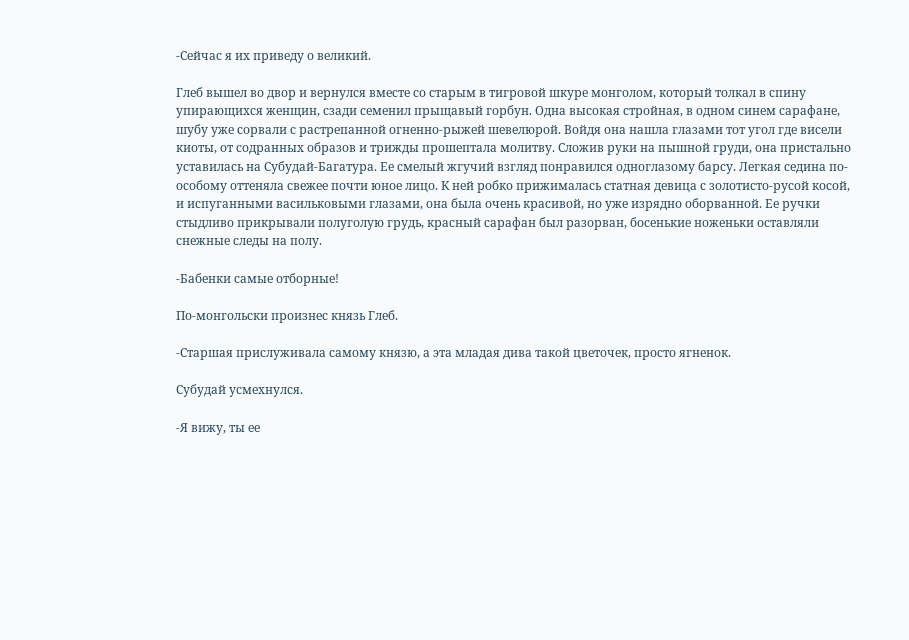-Сейчас я их приведу о великий.

Глеб вышел во двор и вернулся вместе со старым в тигровой шкуре монголом, который толкал в спину упирающихся женщин, сзади семенил прыщавый горбун. Одна высокая стройная, в одном синем сарафане, шубу уже сорвали с растрепанной огненно-рыжей шевелюрой. Войдя она нашла глазами тот угол где висели киоты, от содранных образов и трижды прошептала молитву. Сложив руки на пышной груди, она пристально уставилась на Субудай-Багатура. Ее смелый жгучий взгляд понравился одноглазому барсу. Легкая седина по-особому оттеняла свежее почти юное лицо. К ней робко прижималась статная девица с золотисто-русой косой, и испуганными васильковыми глазами, она была очень красивой, но уже изрядно оборванной. Ее ручки стыдливо прикрывали полуголую грудь, красный сарафан был разорван, босенькие ноженьки оставляли снежные следы на полу.

-Бабенки самые отборные!

По-монгольски произнес князь Глеб.

-Старшая прислуживала самому князю, а эта младая дива такой цветочек, просто ягненок.

Субудай усмехнулся.

-Я вижу, ты ее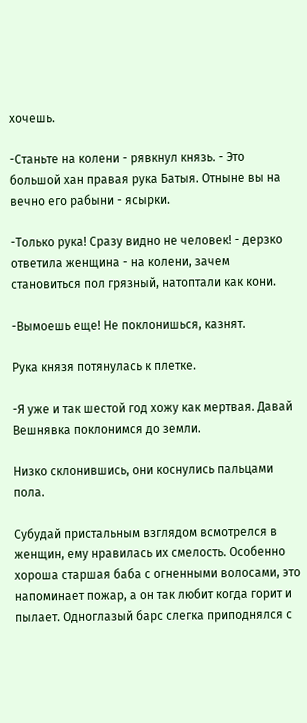хочешь.

-Станьте на колени - рявкнул князь. - Это большой хан правая рука Батыя. Отныне вы на вечно его рабыни - ясырки.

-Только рука! Сразу видно не человек! - дерзко ответила женщина - на колени, зачем становиться пол грязный, натоптали как кони.

-Вымоешь еще! Не поклонишься, казнят.

Рука князя потянулась к плетке.

-Я уже и так шестой год хожу как мертвая. Давай Вешнявка поклонимся до земли.

Низко склонившись, они коснулись пальцами пола.

Субудай пристальным взглядом всмотрелся в женщин, ему нравилась их смелость. Особенно хороша старшая баба с огненными волосами, это напоминает пожар, а он так любит когда горит и пылает. Одноглазый барс слегка приподнялся с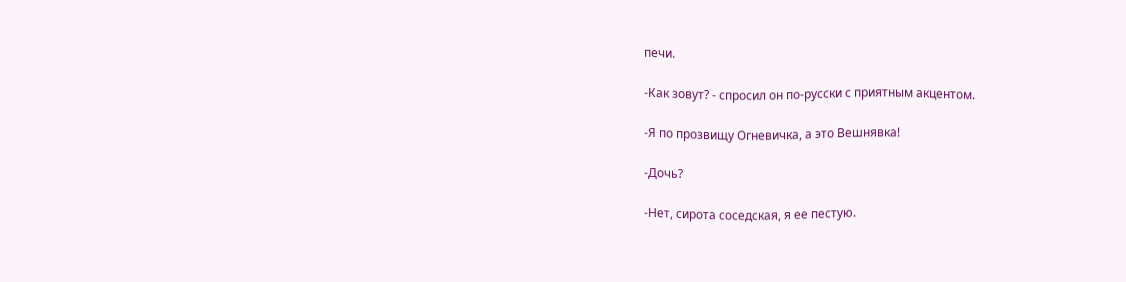печи.

-Как зовут? - спросил он по-русски с приятным акцентом.

-Я по прозвищу Огневичка, а это Вешнявка!

-Дочь?

-Нет, сирота соседская, я ее пестую.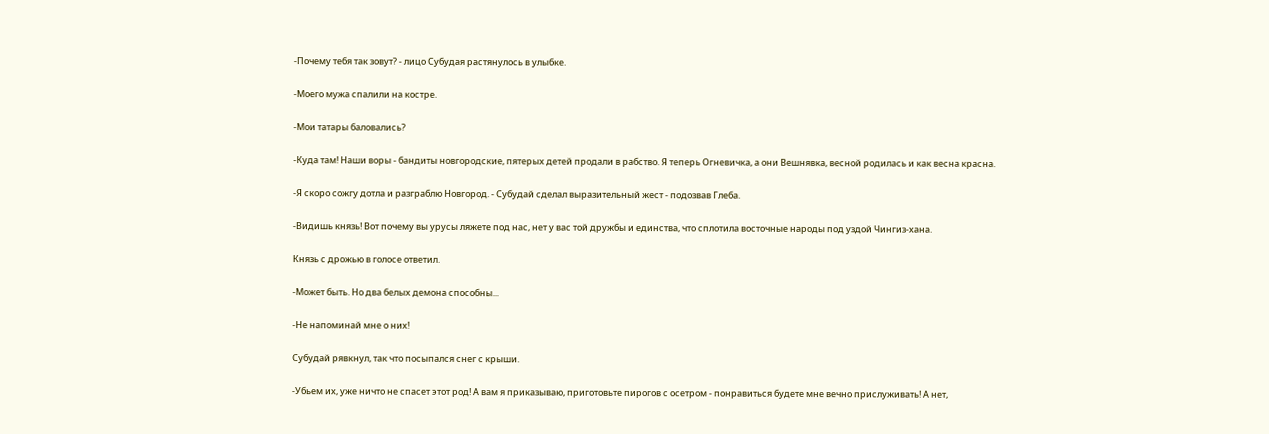-Почему тебя так зовут? - лицо Субудая растянулось в улыбке.

-Моего мужа спалили на костре.

-Мои татары баловались?

-Куда там! Наши воры - бандиты новгородские, пятерых детей продали в рабство. Я теперь Огневичка, а они Вешнявка, весной родилась и как весна красна.

-Я скоро сожгу дотла и разграблю Новгород. - Субудай сделал выразительный жест - подозвав Глеба.

-Видишь князь! Вот почему вы урусы ляжете под нас, нет у вас той дружбы и единства, что сплотила восточные народы под уздой Чингиз-хана.

Князь с дрожью в голосе ответил.

-Может быть. Но два белых демона способны...

-Не напоминай мне о них!

Субудай рявкнул, так что посыпался снег с крыши.

-Убьем их, уже ничто не спасет этот род! А вам я приказываю, приготовьте пирогов с осетром - понравиться будете мне вечно прислуживать! А нет,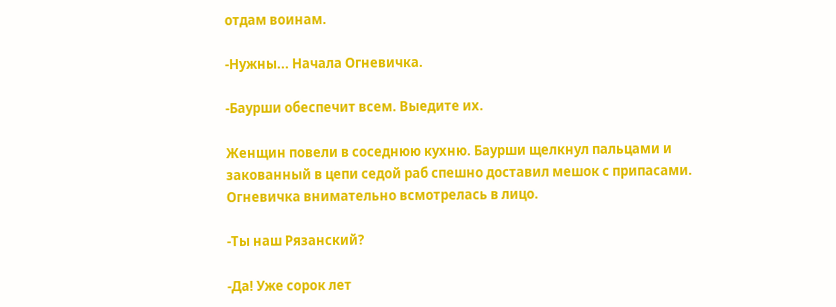отдам воинам.

-Нужны... Начала Огневичка.

-Баурши обеспечит всем. Выедите их.

Женщин повели в соседнюю кухню. Баурши щелкнул пальцами и закованный в цепи седой раб спешно доставил мешок с припасами. Огневичка внимательно всмотрелась в лицо.

-Ты наш Рязанский?

-Да! Уже сорок лет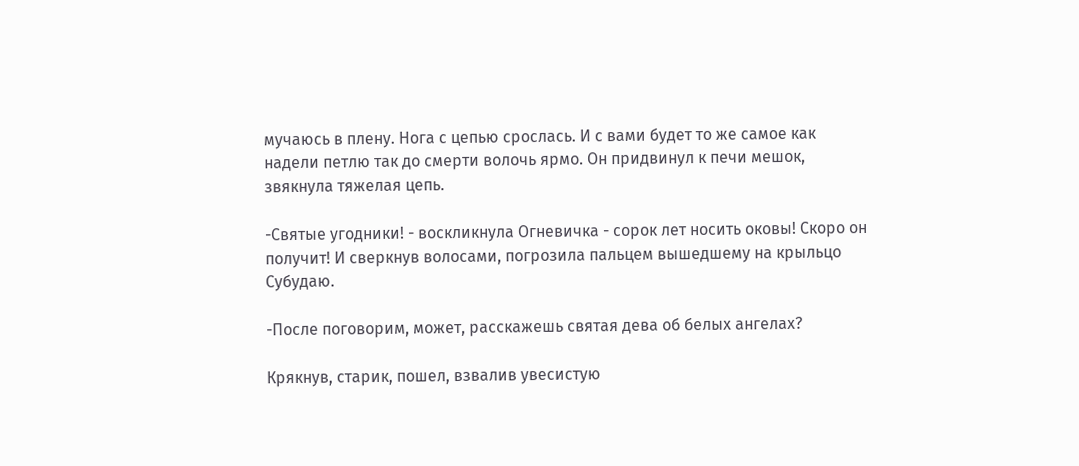мучаюсь в плену. Нога с цепью срослась. И с вами будет то же самое как надели петлю так до смерти волочь ярмо. Он придвинул к печи мешок, звякнула тяжелая цепь.

-Святые угодники! - воскликнула Огневичка - сорок лет носить оковы! Скоро он получит! И сверкнув волосами, погрозила пальцем вышедшему на крыльцо Субудаю.

-После поговорим, может, расскажешь святая дева об белых ангелах?

Крякнув, старик, пошел, взвалив увесистую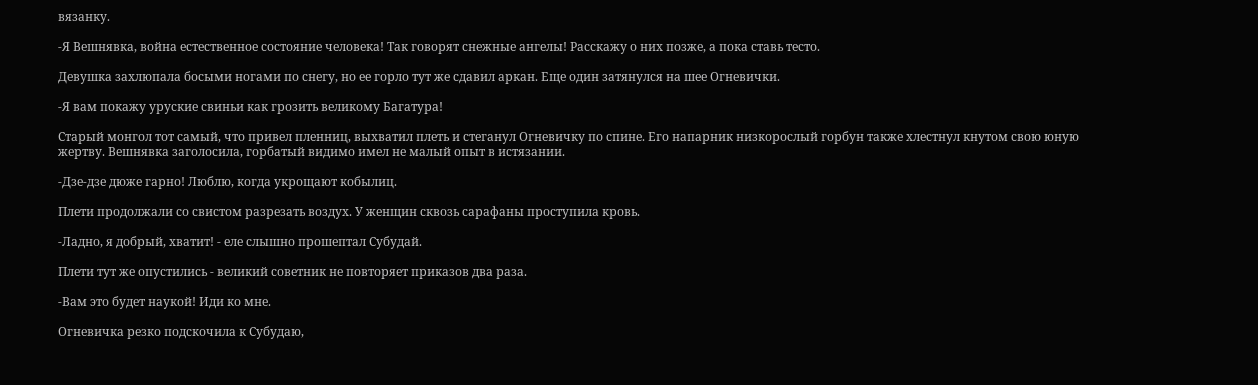вязанку.

-Я Вешнявка, война естественное состояние человека! Так говорят снежные ангелы! Расскажу о них позже, а пока ставь тесто.

Девушка захлюпала босыми ногами по снегу, но ее горло тут же сдавил аркан. Еще один затянулся на шее Огневички.

-Я вам покажу уруские свиньи как грозить великому Багатура!

Старый монгол тот самый, что привел пленниц, выхватил плеть и стеганул Огневичку по спине. Его напарник низкорослый горбун также хлестнул кнутом свою юную жертву. Вешнявка заголосила, горбатый видимо имел не малый опыт в истязании.

-Дзе-дзе дюже гарно! Люблю, когда укрощают кобылиц.

Плети продолжали со свистом разрезать воздух. У женщин сквозь сарафаны проступила кровь.

-Ладно, я добрый, хватит! - еле слышно прошептал Субудай.

Плети тут же опустились - великий советник не повторяет приказов два раза.

-Вам это будет наукой! Иди ко мне.

Огневичка резко подскочила к Субудаю,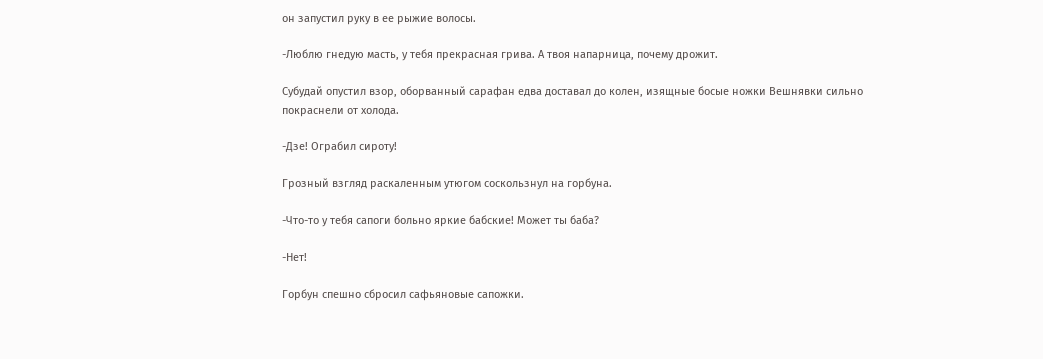он запустил руку в ее рыжие волосы.

-Люблю гнедую масть, у тебя прекрасная грива. А твоя напарница, почему дрожит.

Субудай опустил взор, оборванный сарафан едва доставал до колен, изящные босые ножки Вешнявки сильно покраснели от холода.

-Дзе! Ограбил сироту!

Грозный взгляд раскаленным утюгом соскользнул на горбуна.

-Что-то у тебя сапоги больно яркие бабские! Может ты баба?

-Нет!

Горбун спешно сбросил сафьяновые сапожки.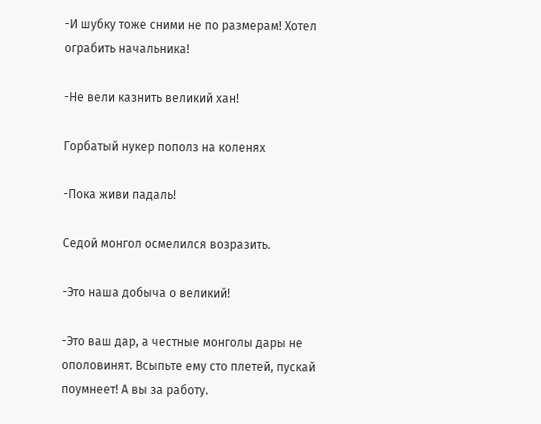-И шубку тоже сними не по размерам! Хотел ограбить начальника!

-Не вели казнить великий хан!

Горбатый нукер пополз на коленях

-Пока живи падаль!

Седой монгол осмелился возразить.

-Это наша добыча о великий!

-Это ваш дар, а честные монголы дары не ополовинят. Всыпьте ему сто плетей, пускай поумнеет! А вы за работу.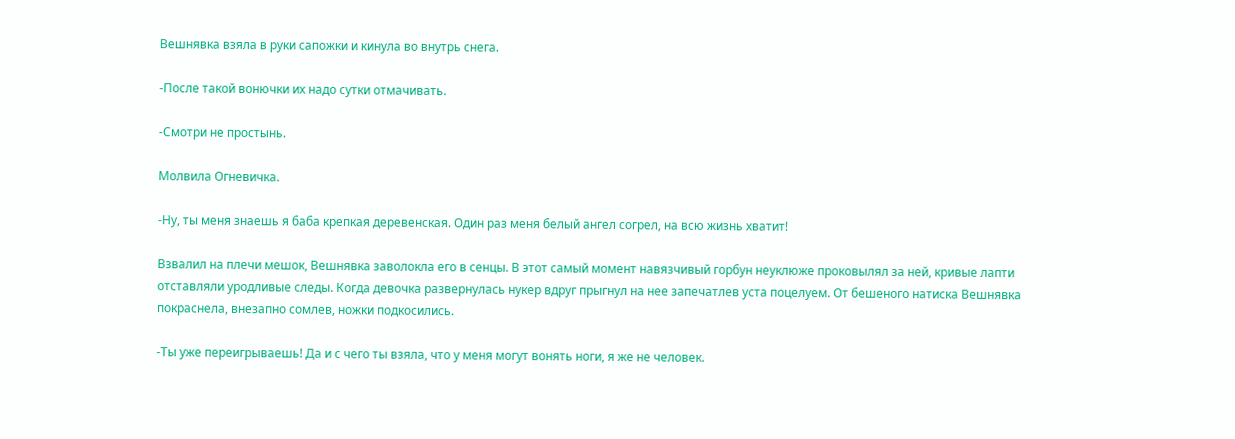Вешнявка взяла в руки сапожки и кинула во внутрь снега.

-После такой вонючки их надо сутки отмачивать.

-Смотри не простынь.

Молвила Огневичка.

-Ну, ты меня знаешь я баба крепкая деревенская. Один раз меня белый ангел согрел, на всю жизнь хватит!

Взвалил на плечи мешок, Вешнявка заволокла его в сенцы. В этот самый момент навязчивый горбун неуклюже проковылял за ней, кривые лапти отставляли уродливые следы. Когда девочка развернулась нукер вдруг прыгнул на нее запечатлев уста поцелуем. От бешеного натиска Вешнявка покраснела, внезапно сомлев, ножки подкосились.

-Ты уже переигрываешь! Да и с чего ты взяла, что у меня могут вонять ноги, я же не человек.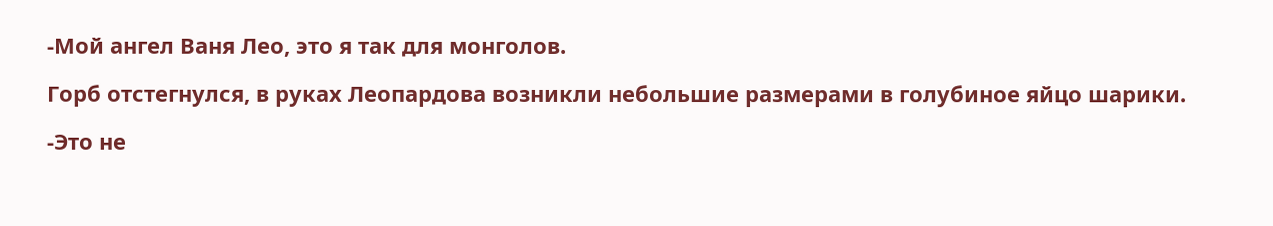-Мой ангел Ваня Лео, это я так для монголов.

Горб отстегнулся, в руках Леопардова возникли небольшие размерами в голубиное яйцо шарики.

-Это не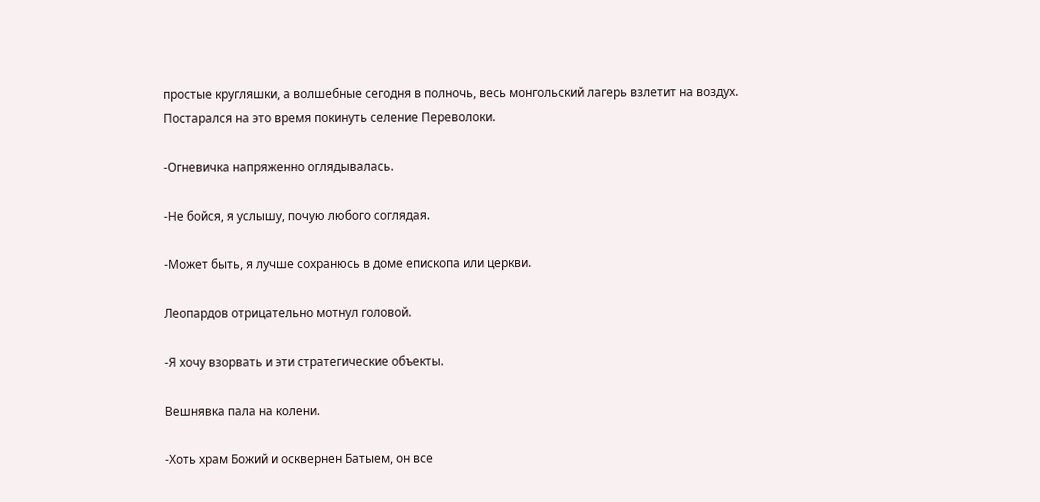простые кругляшки, а волшебные сегодня в полночь, весь монгольский лагерь взлетит на воздух. Постарался на это время покинуть селение Переволоки.

-Огневичка напряженно оглядывалась.

-Не бойся, я услышу, почую любого соглядая.

-Может быть, я лучше сохранюсь в доме епископа или церкви.

Леопардов отрицательно мотнул головой.

-Я хочу взорвать и эти стратегические объекты.

Вешнявка пала на колени.

-Хоть храм Божий и осквернен Батыем, он все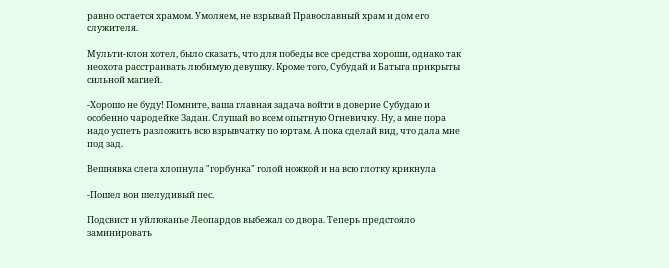равно остается храмом. Умоляем, не взрывай Православный храм и дом его служителя.

Мульти-клон хотел, было сказать, что для победы все средства хороши, однако так неохота расстраивать любимую девушку. Кроме того, Субудай и Батыга прикрыты сильной магией.

-Хорошо не буду! Помните, ваша главная задача войти в доверие Субудаю и особенно чародейке Задан. Слушай во всем опытную Огневичку. Ну, а мне пора надо успеть разложить всю взрывчатку по юртам. А пока сделай вид, что дала мне под зад.

Вешнявка слега хлопнула "горбунка" голой ножкой и на всю глотку крикнула

-Пошел вон шелудивый пес.

Подсвист и уйлюканье Леопардов выбежал со двора. Теперь предстояло заминировать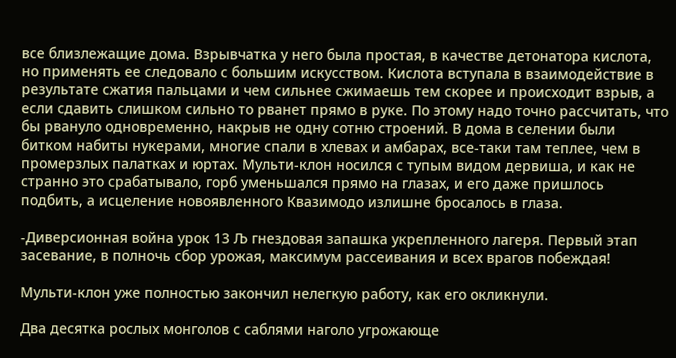все близлежащие дома. Взрывчатка у него была простая, в качестве детонатора кислота, но применять ее следовало с большим искусством. Кислота вступала в взаимодействие в результате сжатия пальцами и чем сильнее сжимаешь тем скорее и происходит взрыв, а если сдавить слишком сильно то рванет прямо в руке. По этому надо точно рассчитать, что бы рвануло одновременно, накрыв не одну сотню строений. В дома в селении были битком набиты нукерами, многие спали в хлевах и амбарах, все-таки там теплее, чем в промерзлых палатках и юртах. Мульти-клон носился с тупым видом дервиша, и как не странно это срабатывало, горб уменьшался прямо на глазах, и его даже пришлось подбить, а исцеление новоявленного Квазимодо излишне бросалось в глаза.

-Диверсионная война урок 13 Љ гнездовая запашка укрепленного лагеря. Первый этап засевание, в полночь сбор урожая, максимум рассеивания и всех врагов побеждая!

Мульти-клон уже полностью закончил нелегкую работу, как его окликнули.

Два десятка рослых монголов с саблями наголо угрожающе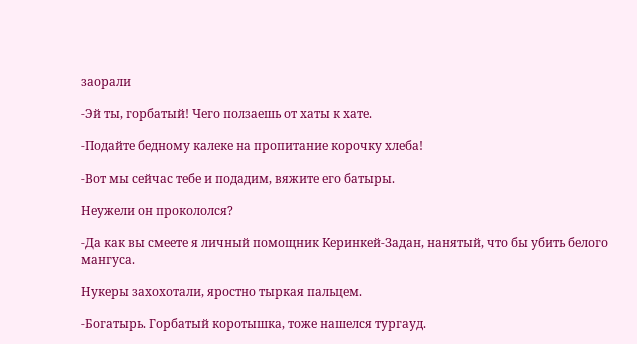заорали

-Эй ты, горбатый! Чего ползаешь от хаты к хате.

-Подайте бедному калеке на пропитание корочку хлеба!

-Вот мы сейчас тебе и подадим, вяжите его батыры.

Неужели он прокололся?

-Да как вы смеете я личный помощник Керинкей-Задан, нанятый, что бы убить белого мангуса.

Нукеры захохотали, яростно тыркая пальцем.

-Богатырь. Горбатый коротышка, тоже нашелся тургауд.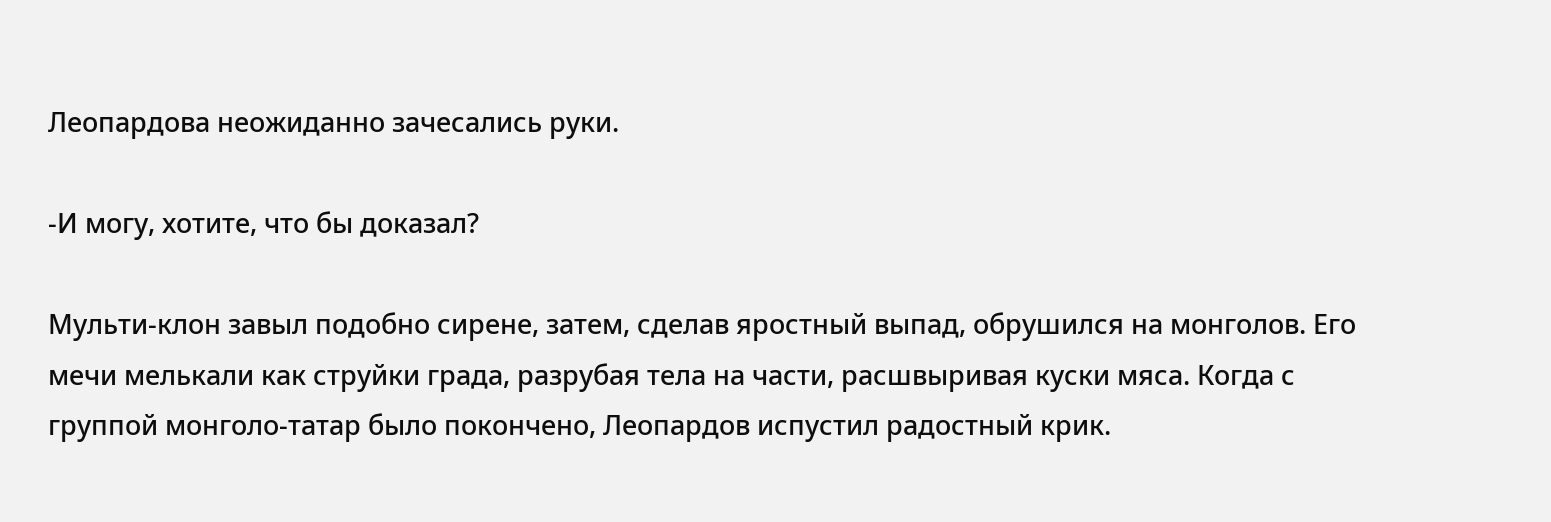Леопардова неожиданно зачесались руки.

-И могу, хотите, что бы доказал?

Мульти-клон завыл подобно сирене, затем, сделав яростный выпад, обрушился на монголов. Его мечи мелькали как струйки града, разрубая тела на части, расшвыривая куски мяса. Когда с группой монголо-татар было покончено, Леопардов испустил радостный крик.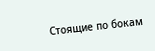Стоящие по бокам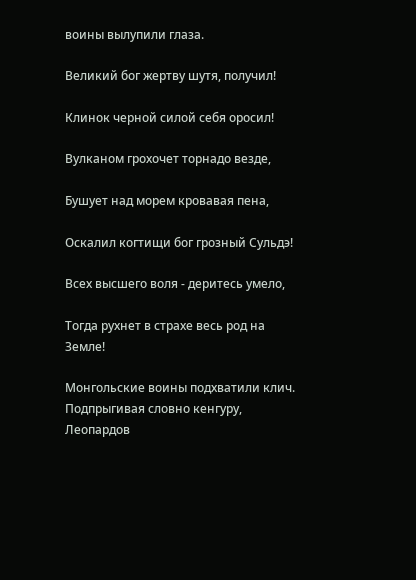воины вылупили глаза.

Великий бог жертву шутя, получил!

Клинок черной силой себя оросил!

Вулканом грохочет торнадо везде,

Бушует над морем кровавая пена,

Оскалил когтищи бог грозный Сульдэ!

Всех высшего воля - деритесь умело,

Тогда рухнет в страхе весь род на Земле!

Монгольские воины подхватили клич. Подпрыгивая словно кенгуру, Леопардов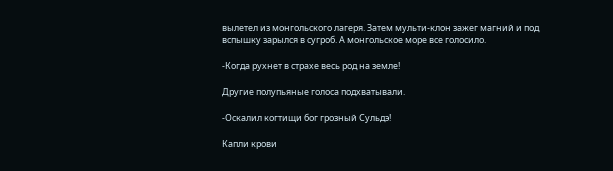вылетел из монгольского лагеря. Затем мульти-клон зажег магний и под вспышку зарылся в сугроб. А монгольское море все голосило.

-Когда рухнет в страхе весь род на земле!

Другие полупьяные голоса подхватывали.

-Оскалил когтищи бог грозный Сульдэ!

Капли крови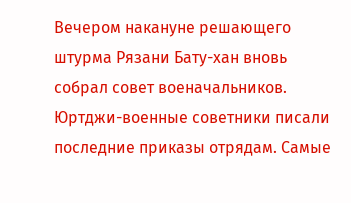Вечером накануне решающего штурма Рязани Бату-хан вновь собрал совет военачальников. Юртджи-военные советники писали последние приказы отрядам. Самые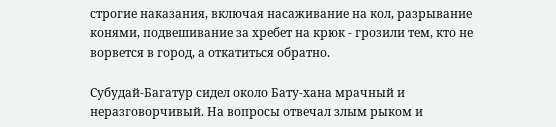строгие наказания, включая насаживание на кол, разрывание конями, подвешивание за хребет на крюк - грозили тем, кто не ворвется в город, а откатиться обратно.

Субудай-Багатур сидел около Бату-хана мрачный и неразговорчивый. На вопросы отвечал злым рыком и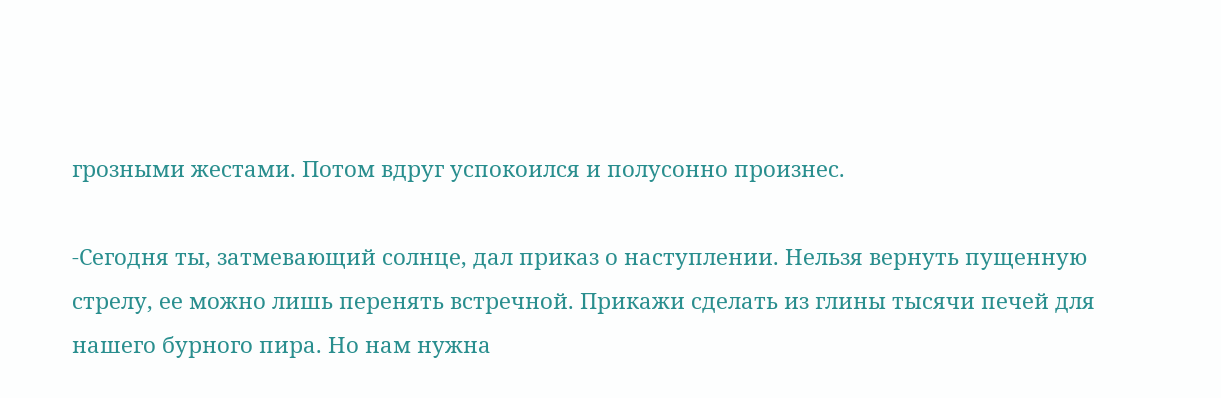грозными жестами. Потом вдруг успокоился и полусонно произнес.

-Сегодня ты, затмевающий солнце, дал приказ о наступлении. Нельзя вернуть пущенную стрелу, ее можно лишь перенять встречной. Прикажи сделать из глины тысячи печей для нашего бурного пира. Но нам нужна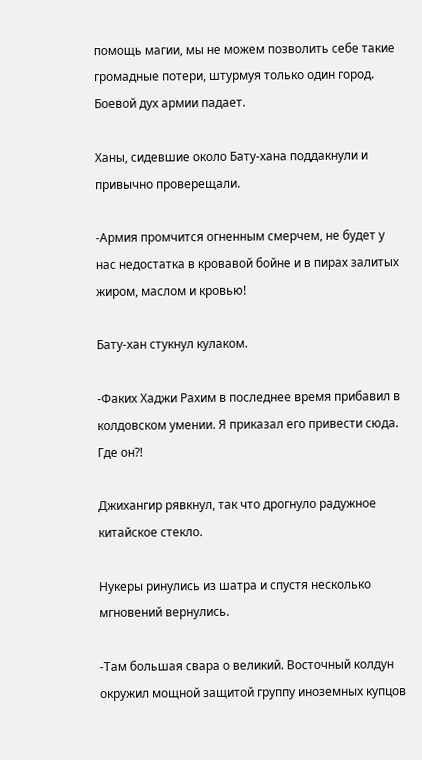помощь магии, мы не можем позволить себе такие громадные потери, штурмуя только один город. Боевой дух армии падает.

Ханы, сидевшие около Бату-хана поддакнули и привычно проверещали.

-Армия промчится огненным смерчем, не будет у нас недостатка в кровавой бойне и в пирах залитых жиром, маслом и кровью!

Бату-хан стукнул кулаком.

-Факих Хаджи Рахим в последнее время прибавил в колдовском умении. Я приказал его привести сюда. Где он?!

Джихангир рявкнул, так что дрогнуло радужное китайское стекло.

Нукеры ринулись из шатра и спустя несколько мгновений вернулись.

-Там большая свара о великий. Восточный колдун окружил мощной защитой группу иноземных купцов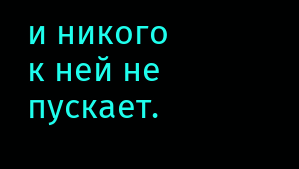и никого к ней не пускает.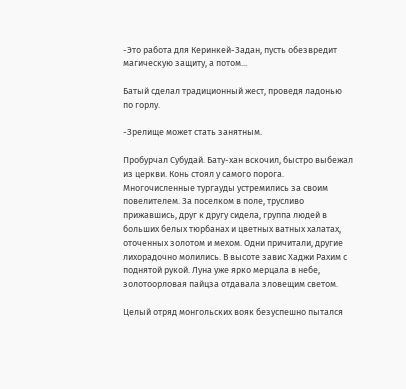-Это работа для Керинкей-Задан, пусть обезвредит магическую защиту, а потом...

Батый сделал традиционный жест, проведя ладонью по горлу.

-Зрелище может стать занятным.

Пробурчал Субудай. Бату-хан вскочил, быстро выбежал из церкви. Конь стоял у самого порога. Многочисленные тургауды устремились за своим повелителем. За поселком в поле, трусливо прижавшись, друг к другу сидела, группа людей в больших белых тюрбанах и цветных ватных халатах, оточенных золотом и мехом. Одни причитали, другие лихорадочно молились. В высоте завис Хаджи Рахим с поднятой рукой. Луна уже ярко мерцала в небе, золотоорловая пайцза отдавала зловещим светом.

Целый отряд монгольских вояк безуспешно пытался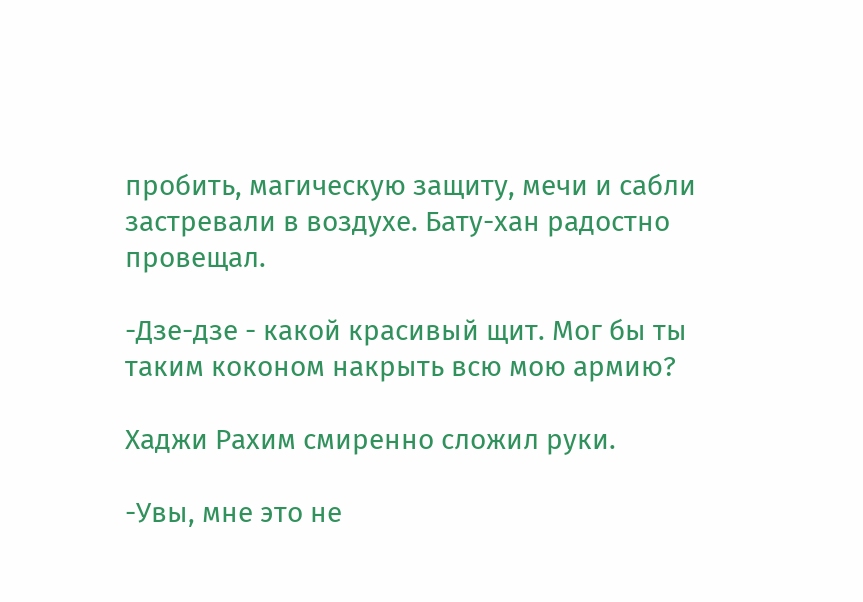пробить, магическую защиту, мечи и сабли застревали в воздухе. Бату-хан радостно провещал.

-Дзе-дзе - какой красивый щит. Мог бы ты таким коконом накрыть всю мою армию?

Хаджи Рахим смиренно сложил руки.

-Увы, мне это не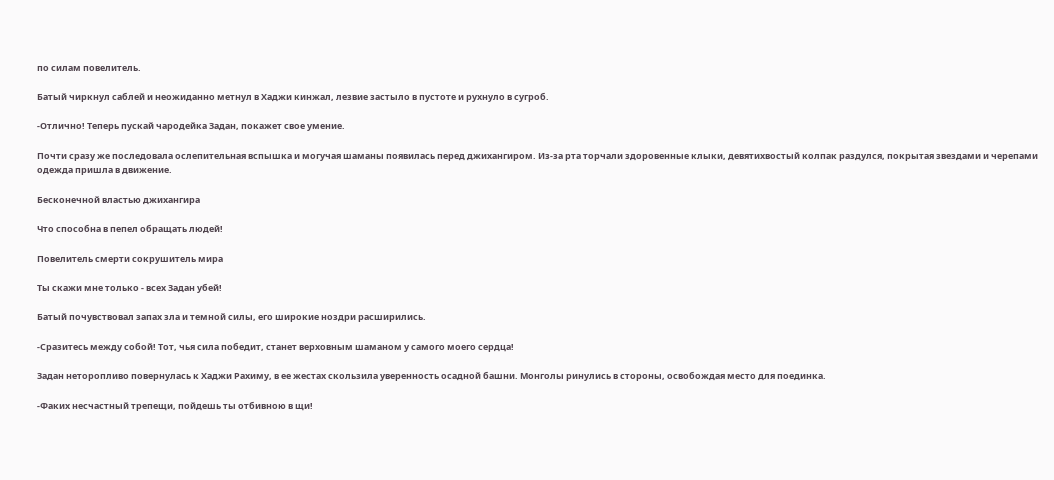по силам повелитель.

Батый чиркнул саблей и неожиданно метнул в Хаджи кинжал, лезвие застыло в пустоте и рухнуло в сугроб.

-Отлично! Теперь пускай чародейка Задан, покажет свое умение.

Почти сразу же последовала ослепительная вспышка и могучая шаманы появилась перед джихангиром. Из-за рта торчали здоровенные клыки, девятихвостый колпак раздулся, покрытая звездами и черепами одежда пришла в движение.

Бесконечной властью джихангира

Что способна в пепел обращать людей!

Повелитель смерти сокрушитель мира

Ты скажи мне только - всех Задан убей!

Батый почувствовал запах зла и темной силы, его широкие ноздри расширились.

-Сразитесь между собой! Тот, чья сила победит, станет верховным шаманом у самого моего сердца!

Задан неторопливо повернулась к Хаджи Рахиму, в ее жестах скользила уверенность осадной башни. Монголы ринулись в стороны, освобождая место для поединка.

-Факих несчастный трепещи, пойдешь ты отбивною в щи!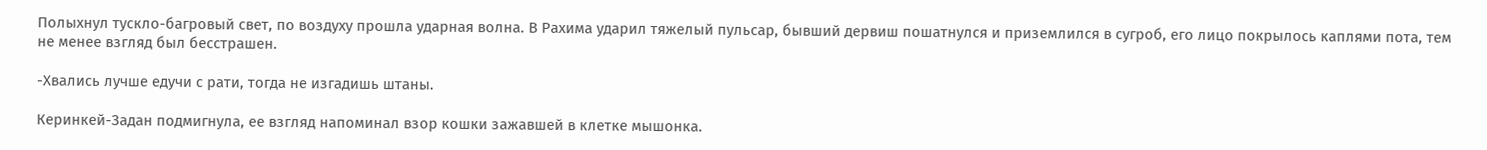Полыхнул тускло-багровый свет, по воздуху прошла ударная волна. В Рахима ударил тяжелый пульсар, бывший дервиш пошатнулся и приземлился в сугроб, его лицо покрылось каплями пота, тем не менее взгляд был бесстрашен.

-Хвались лучше едучи с рати, тогда не изгадишь штаны.

Керинкей-Задан подмигнула, ее взгляд напоминал взор кошки зажавшей в клетке мышонка.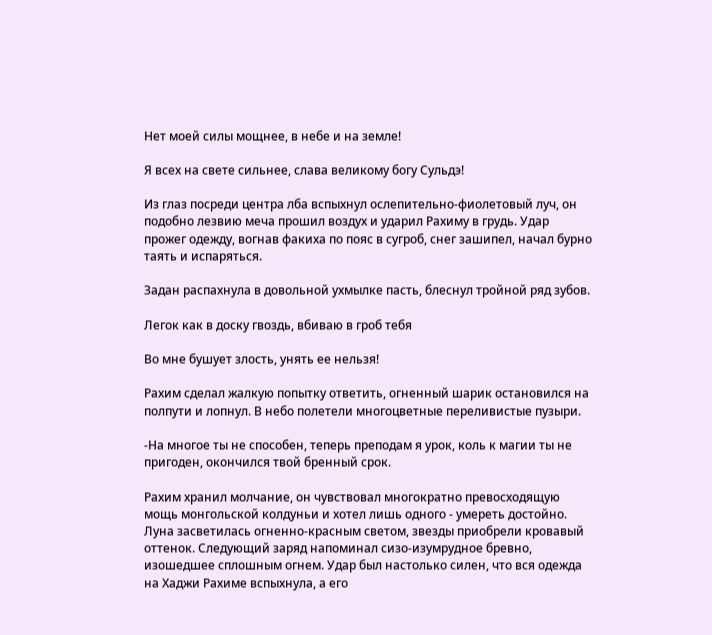Нет моей силы мощнее, в небе и на земле!

Я всех на свете сильнее, слава великому богу Сульдэ!

Из глаз посреди центра лба вспыхнул ослепительно-фиолетовый луч, он подобно лезвию меча прошил воздух и ударил Рахиму в грудь. Удар прожег одежду, вогнав факиха по пояс в сугроб, снег зашипел, начал бурно таять и испаряться.

Задан распахнула в довольной ухмылке пасть, блеснул тройной ряд зубов.

Легок как в доску гвоздь, вбиваю в гроб тебя

Во мне бушует злость, унять ее нельзя!

Рахим сделал жалкую попытку ответить, огненный шарик остановился на полпути и лопнул. В небо полетели многоцветные переливистые пузыри.

-На многое ты не способен, теперь преподам я урок, коль к магии ты не пригоден, окончился твой бренный срок.

Рахим хранил молчание, он чувствовал многократно превосходящую мощь монгольской колдуньи и хотел лишь одного - умереть достойно. Луна засветилась огненно-красным светом, звезды приобрели кровавый оттенок. Следующий заряд напоминал сизо-изумрудное бревно, изошедшее сплошным огнем. Удар был настолько силен, что вся одежда на Хаджи Рахиме вспыхнула, а его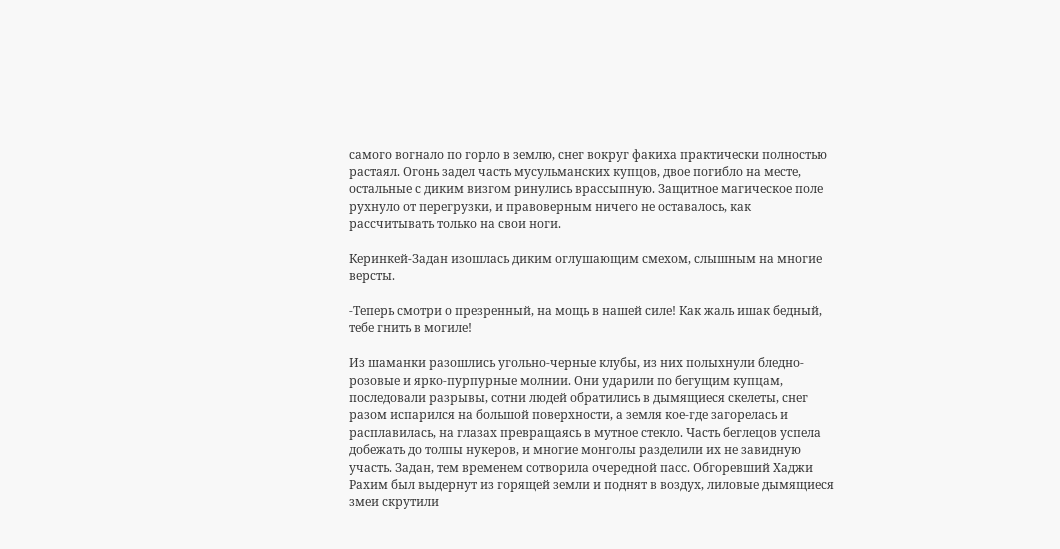самого вогнало по горло в землю, снег вокруг факиха практически полностью растаял. Огонь задел часть мусульманских купцов, двое погибло на месте, остальные с диким визгом ринулись врассыпную. Защитное магическое поле рухнуло от перегрузки, и правоверным ничего не оставалось, как рассчитывать только на свои ноги.

Керинкей-Задан изошлась диким оглушающим смехом, слышным на многие версты.

-Теперь смотри о презренный, на мощь в нашей силе! Как жаль ишак бедный, тебе гнить в могиле!

Из шаманки разошлись угольно-черные клубы, из них полыхнули бледно-розовые и ярко-пурпурные молнии. Они ударили по бегущим купцам, последовали разрывы, сотни людей обратились в дымящиеся скелеты, снег разом испарился на большой поверхности, а земля кое-где загорелась и расплавилась, на глазах превращаясь в мутное стекло. Часть беглецов успела добежать до толпы нукеров, и многие монголы разделили их не завидную участь. Задан, тем временем сотворила очередной пасс. Обгоревший Хаджи Рахим был выдернут из горящей земли и поднят в воздух, лиловые дымящиеся змеи скрутили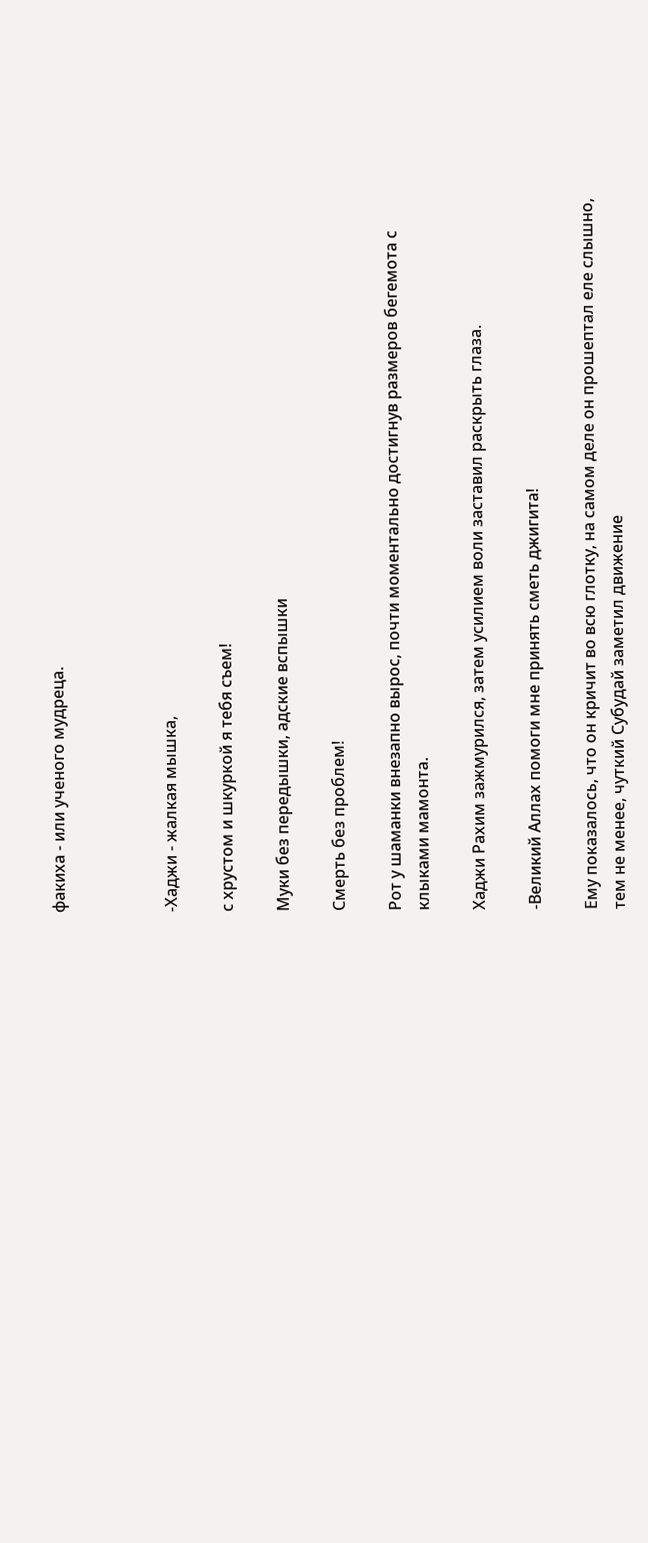факиха - или ученого мудреца.



-Хаджи - жалкая мышка,

с хрустом и шкуркой я тебя съем!

Муки без передышки, адские вспышки

Смерть без проблем!

Рот у шаманки внезапно вырос, почти моментально достигнув размеров бегемота с клыками мамонта.

Хаджи Рахим зажмурился, затем усилием воли заставил раскрыть глаза.

-Великий Аллах помоги мне принять сметь джигита!

Ему показалось, что он кричит во всю глотку, на самом деле он прошептал еле слышно, тем не менее, чуткий Субудай заметил движение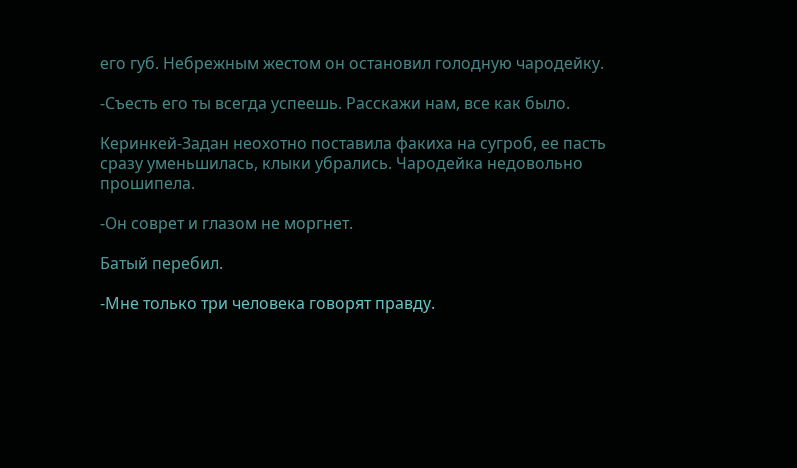его губ. Небрежным жестом он остановил голодную чародейку.

-Съесть его ты всегда успеешь. Расскажи нам, все как было.

Керинкей-Задан неохотно поставила факиха на сугроб, ее пасть сразу уменьшилась, клыки убрались. Чародейка недовольно прошипела.

-Он соврет и глазом не моргнет.

Батый перебил.

-Мне только три человека говорят правду.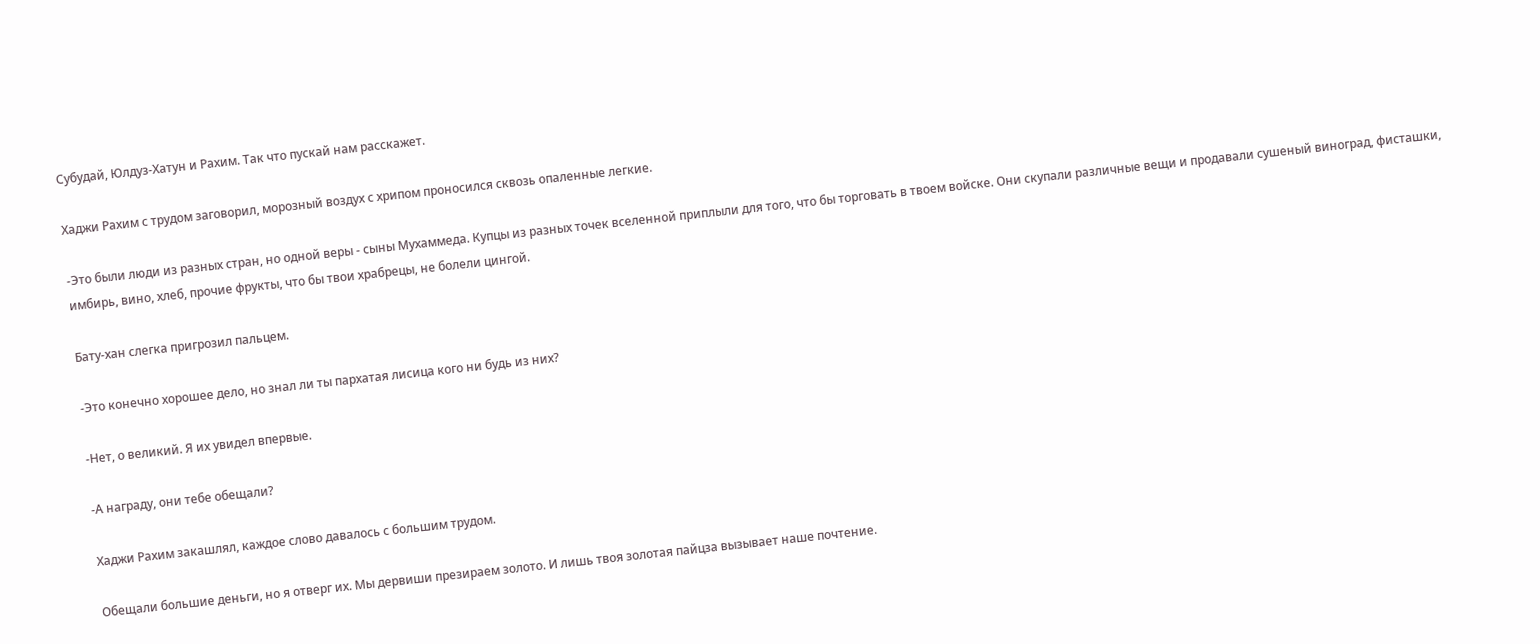Субудай, Юлдуз-Хатун и Рахим. Так что пускай нам расскажет.

Хаджи Рахим с трудом заговорил, морозный воздух с хрипом проносился сквозь опаленные легкие.

-Это были люди из разных стран, но одной веры - сыны Мухаммеда. Купцы из разных точек вселенной приплыли для того, что бы торговать в твоем войске. Они скупали различные вещи и продавали сушеный виноград, фисташки, имбирь, вино, хлеб, прочие фрукты, что бы твои храбрецы, не болели цингой.

Бату-хан слегка пригрозил пальцем.

-Это конечно хорошее дело, но знал ли ты пархатая лисица кого ни будь из них?

-Нет, о великий. Я их увидел впервые.

-А награду, они тебе обещали?

Хаджи Рахим закашлял, каждое слово давалось с большим трудом.

Обещали большие деньги, но я отверг их. Мы дервиши презираем золото. И лишь твоя золотая пайцза вызывает наше почтение.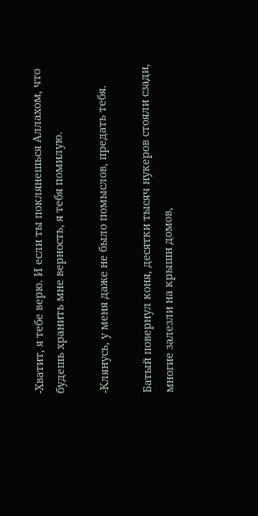-Хватит, я тебе верю. И если ты поклянешься Аллахом, что будешь хранить мне верность, я тебя помилую.

-Клянусь, у меня даже не было помыслов, предать тебя.

Батый повернул коня, десятки тысяч нукеров стояли сзади, многие залезли на крыши домов,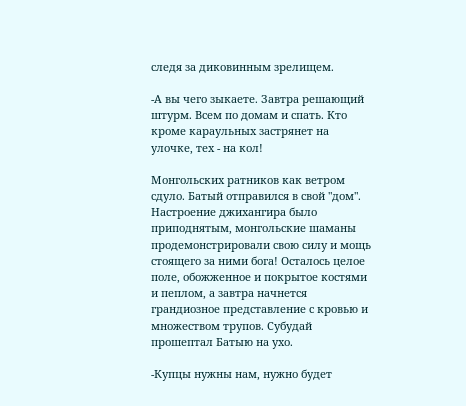следя за диковинным зрелищем.

-А вы чего зыкаете. Завтра решающий штурм. Всем по домам и спать. Кто кроме караульных застрянет на улочке, тех - на кол!

Монгольских ратников как ветром сдуло. Батый отправился в свой "дом". Настроение джихангира было приподнятым, монгольские шаманы продемонстрировали свою силу и мощь стоящего за ними бога! Осталось целое поле, обожженное и покрытое костями и пеплом, а завтра начнется грандиозное представление с кровью и множеством трупов. Субудай прошептал Батыю на ухо.

-Купцы нужны нам, нужно будет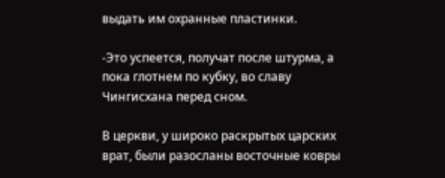выдать им охранные пластинки.

-Это успеется, получат после штурма, а пока глотнем по кубку, во славу Чингисхана перед сном.

В церкви, у широко раскрытых царских врат, были разосланы восточные ковры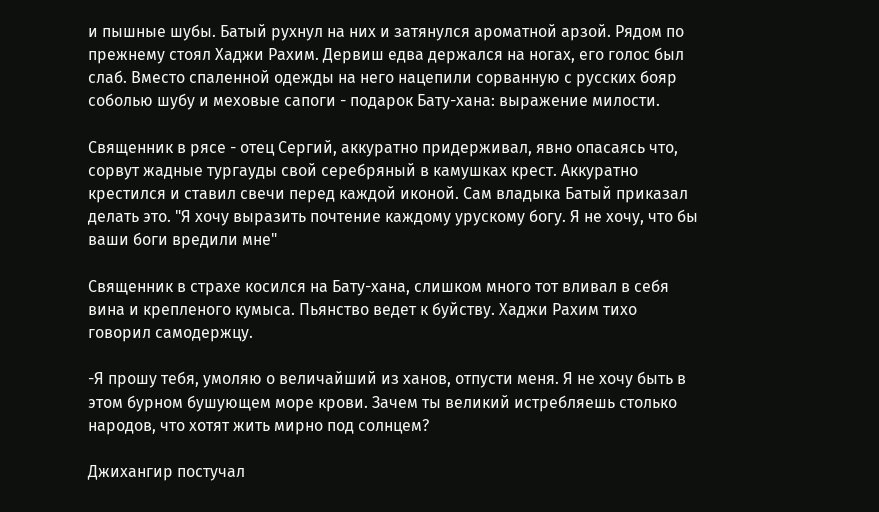и пышные шубы. Батый рухнул на них и затянулся ароматной арзой. Рядом по прежнему стоял Хаджи Рахим. Дервиш едва держался на ногах, его голос был слаб. Вместо спаленной одежды на него нацепили сорванную с русских бояр соболью шубу и меховые сапоги - подарок Бату-хана: выражение милости.

Священник в рясе - отец Сергий, аккуратно придерживал, явно опасаясь что, сорвут жадные тургауды свой серебряный в камушках крест. Аккуратно крестился и ставил свечи перед каждой иконой. Сам владыка Батый приказал делать это. "Я хочу выразить почтение каждому урускому богу. Я не хочу, что бы ваши боги вредили мне"

Священник в страхе косился на Бату-хана, слишком много тот вливал в себя вина и крепленого кумыса. Пьянство ведет к буйству. Хаджи Рахим тихо говорил самодержцу.

-Я прошу тебя, умоляю о величайший из ханов, отпусти меня. Я не хочу быть в этом бурном бушующем море крови. Зачем ты великий истребляешь столько народов, что хотят жить мирно под солнцем?

Джихангир постучал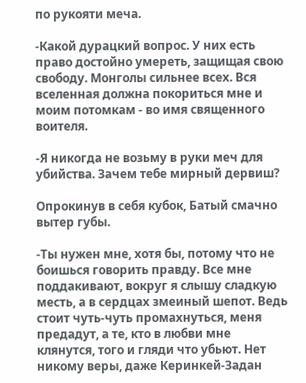по рукояти меча.

-Какой дурацкий вопрос. У них есть право достойно умереть, защищая свою свободу. Монголы сильнее всех. Вся вселенная должна покориться мне и моим потомкам - во имя священного воителя.

-Я никогда не возьму в руки меч для убийства. Зачем тебе мирный дервиш?

Опрокинув в себя кубок, Батый смачно вытер губы.

-Ты нужен мне, хотя бы, потому что не боишься говорить правду. Все мне поддакивают, вокруг я слышу сладкую месть, а в сердцах змеиный шепот. Ведь стоит чуть-чуть промахнуться, меня предадут, а те, кто в любви мне клянутся, того и гляди что убьют. Нет никому веры, даже Керинкей-Задан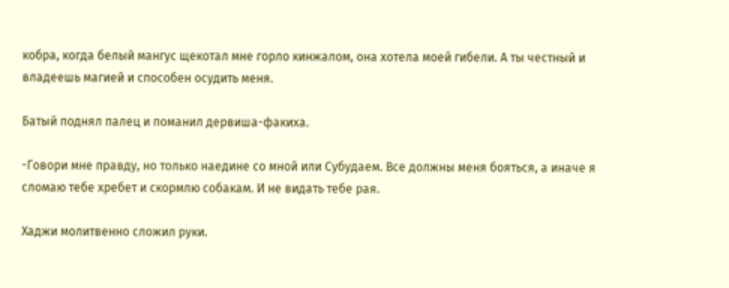кобра, когда белый мангус щекотал мне горло кинжалом, она хотела моей гибели. А ты честный и владеешь магией и способен осудить меня.

Батый поднял палец и поманил дервиша-факиха.

-Говори мне правду, но только наедине со мной или Субудаем. Все должны меня бояться, а иначе я сломаю тебе хребет и скормлю собакам. И не видать тебе рая.

Хаджи молитвенно сложил руки.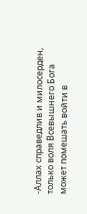-Аллах справедлив и милосерден, только воля Всевышнего Бога может помешать войти в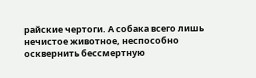райские чертоги. А собака всего лишь нечистое животное, неспособно осквернить бессмертную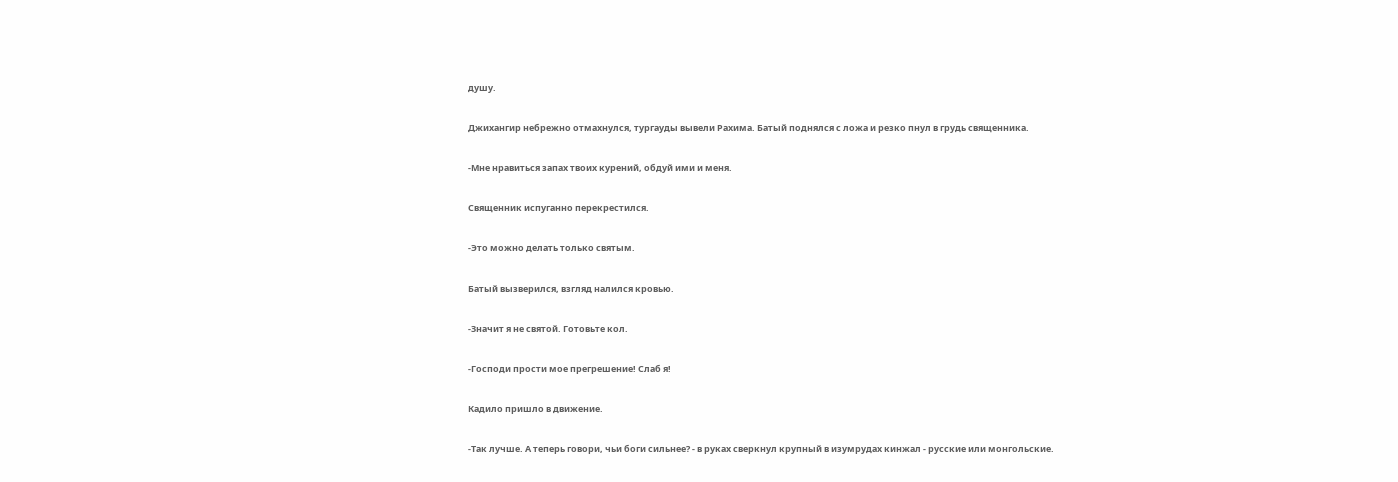душу.

Джихангир небрежно отмахнулся, тургауды вывели Рахима. Батый поднялся с ложа и резко пнул в грудь священника.

-Мне нравиться запах твоих курений, обдуй ими и меня.

Священник испуганно перекрестился.

-Это можно делать только святым.

Батый вызверился, взгляд налился кровью.

-Значит я не святой. Готовьте кол.

-Господи прости мое прегрешение! Слаб я!

Кадило пришло в движение.

-Так лучше. А теперь говори, чьи боги сильнее? - в руках сверкнул крупный в изумрудах кинжал - русские или монгольские.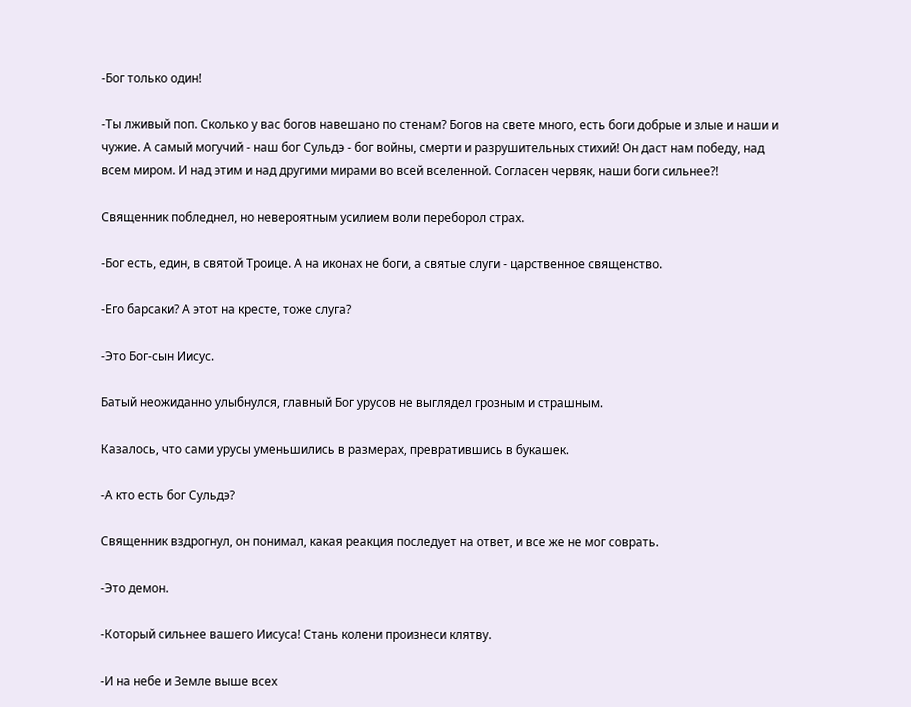-Бог только один!

-Ты лживый поп. Сколько у вас богов навешано по стенам? Богов на свете много, есть боги добрые и злые и наши и чужие. А самый могучий - наш бог Сульдэ - бог войны, смерти и разрушительных стихий! Он даст нам победу, над всем миром. И над этим и над другими мирами во всей вселенной. Согласен червяк, наши боги сильнее?!

Священник побледнел, но невероятным усилием воли переборол страх.

-Бог есть, един, в святой Троице. А на иконах не боги, а святые слуги - царственное священство.

-Его барсаки? А этот на кресте, тоже слуга?

-Это Бог-сын Иисус.

Батый неожиданно улыбнулся, главный Бог урусов не выглядел грозным и страшным.

Казалось, что сами урусы уменьшились в размерах, превратившись в букашек.

-А кто есть бог Сульдэ?

Священник вздрогнул, он понимал, какая реакция последует на ответ, и все же не мог соврать.

-Это демон.

-Который сильнее вашего Иисуса! Стань колени произнеси клятву.

-И на небе и Земле выше всех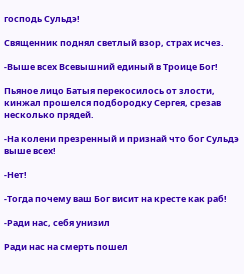господь Сульдэ!

Священник поднял светлый взор, страх исчез.

-Выше всех Всевышний единый в Троице Бог!

Пьяное лицо Батыя перекосилось от злости, кинжал прошелся подбородку Сергея, срезав несколько прядей.

-На колени презренный и признай что бог Сульдэ выше всех!

-Нет!

-Тогда почему ваш Бог висит на кресте как раб!

-Ради нас, себя унизил

Ради нас на смерть пошел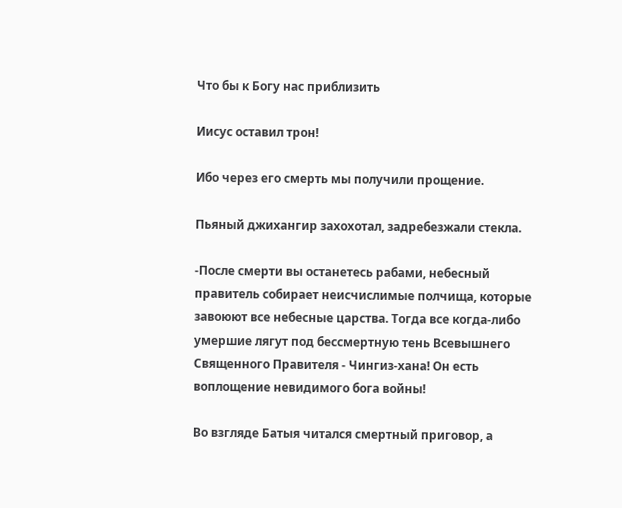Что бы к Богу нас приблизить

Иисус оставил трон!

Ибо через его смерть мы получили прощение.

Пьяный джихангир захохотал, задребезжали стекла.

-После смерти вы останетесь рабами, небесный правитель собирает неисчислимые полчища, которые завоюют все небесные царства. Тогда все когда-либо умершие лягут под бессмертную тень Всевышнего Священного Правителя - Чингиз-хана! Он есть воплощение невидимого бога войны!

Во взгляде Батыя читался смертный приговор, а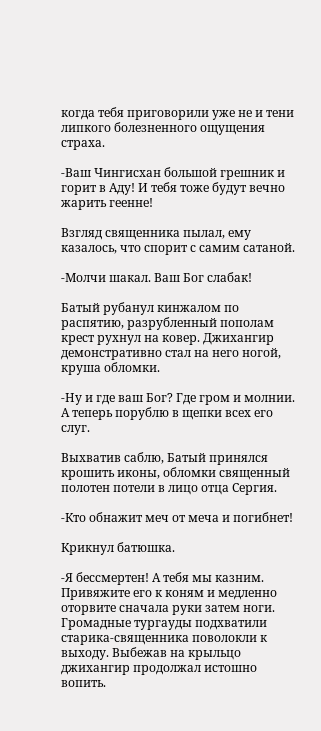когда тебя приговорили уже не и тени липкого болезненного ощущения страха.

-Ваш Чингисхан большой грешник и горит в Аду! И тебя тоже будут вечно жарить геенне!

Взгляд священника пылал, ему казалось, что спорит с самим сатаной.

-Молчи шакал. Ваш Бог слабак!

Батый рубанул кинжалом по распятию, разрубленный пополам крест рухнул на ковер. Джихангир демонстративно стал на него ногой, круша обломки.

-Ну и где ваш Бог? Где гром и молнии. А теперь порублю в щепки всех его слуг.

Выхватив саблю, Батый принялся крошить иконы, обломки священный полотен потели в лицо отца Сергия.

-Кто обнажит меч от меча и погибнет!

Крикнул батюшка.

-Я бессмертен! А тебя мы казним. Привяжите его к коням и медленно оторвите сначала руки затем ноги. Громадные тургауды подхватили старика-священника поволокли к выходу. Выбежав на крыльцо джихангир продолжал истошно вопить.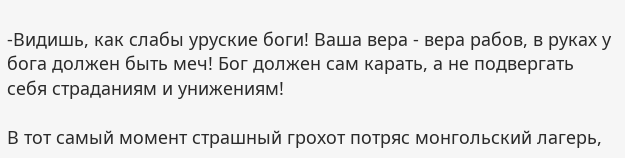-Видишь, как слабы уруские боги! Ваша вера - вера рабов, в руках у бога должен быть меч! Бог должен сам карать, а не подвергать себя страданиям и унижениям!

В тот самый момент страшный грохот потряс монгольский лагерь,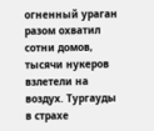огненный ураган разом охватил сотни домов, тысячи нукеров взлетели на воздух. Тургауды в страхе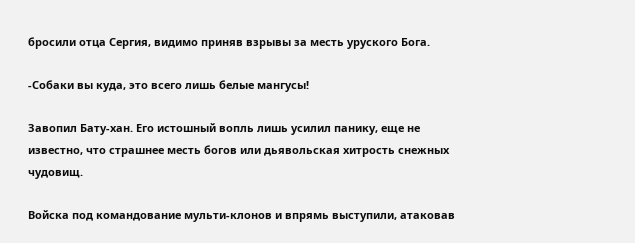бросили отца Сергия, видимо приняв взрывы за месть уруского Бога.

-Собаки вы куда, это всего лишь белые мангусы!

Завопил Бату-хан. Его истошный вопль лишь усилил панику, еще не известно, что страшнее месть богов или дьявольская хитрость снежных чудовищ.

Войска под командование мульти-клонов и впрямь выступили, атаковав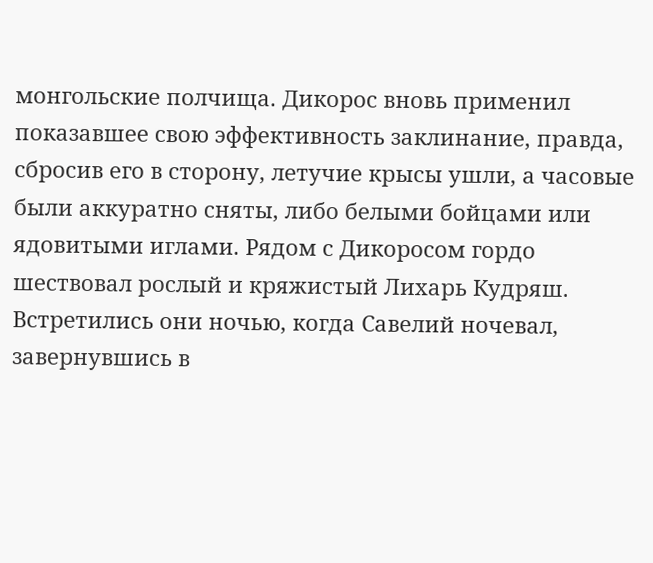монгольские полчища. Дикорос вновь применил показавшее свою эффективность заклинание, правда, сбросив его в сторону, летучие крысы ушли, а часовые были аккуратно сняты, либо белыми бойцами или ядовитыми иглами. Рядом с Дикоросом гордо шествовал рослый и кряжистый Лихарь Кудряш. Встретились они ночью, когда Савелий ночевал, завернувшись в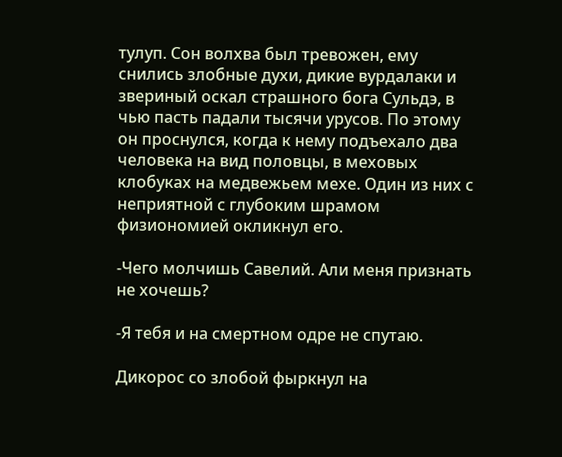тулуп. Сон волхва был тревожен, ему снились злобные духи, дикие вурдалаки и звериный оскал страшного бога Сульдэ, в чью пасть падали тысячи урусов. По этому он проснулся, когда к нему подъехало два человека на вид половцы, в меховых клобуках на медвежьем мехе. Один из них с неприятной с глубоким шрамом физиономией окликнул его.

-Чего молчишь Савелий. Али меня признать не хочешь?

-Я тебя и на смертном одре не спутаю.

Дикорос со злобой фыркнул на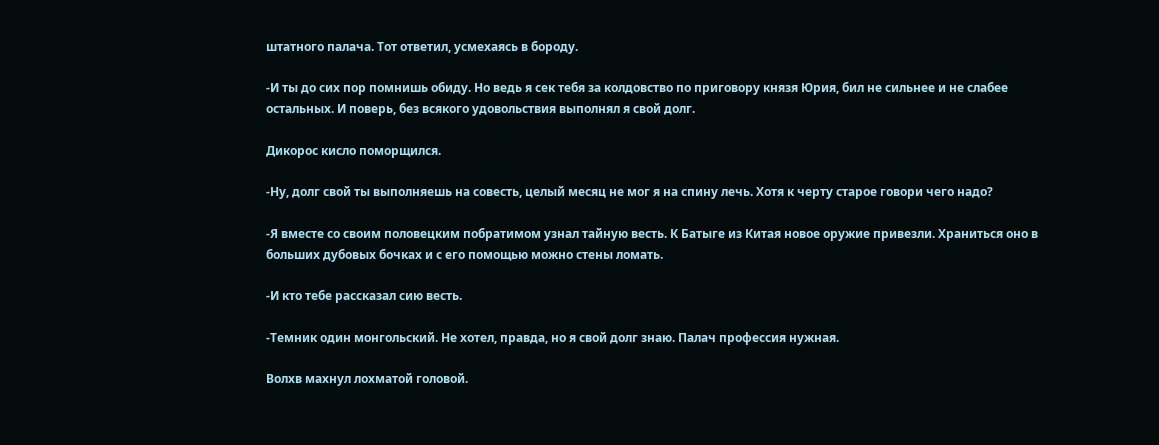штатного палача. Тот ответил, усмехаясь в бороду.

-И ты до сих пор помнишь обиду. Но ведь я сек тебя за колдовство по приговору князя Юрия, бил не сильнее и не слабее остальных. И поверь, без всякого удовольствия выполнял я свой долг.

Дикорос кисло поморщился.

-Ну, долг свой ты выполняешь на совесть, целый месяц не мог я на спину лечь. Хотя к черту старое говори чего надо?

-Я вместе со своим половецким побратимом узнал тайную весть. К Батыге из Китая новое оружие привезли. Храниться оно в больших дубовых бочках и с его помощью можно стены ломать.

-И кто тебе рассказал сию весть.

-Темник один монгольский. Не хотел, правда, но я свой долг знаю. Палач профессия нужная.

Волхв махнул лохматой головой.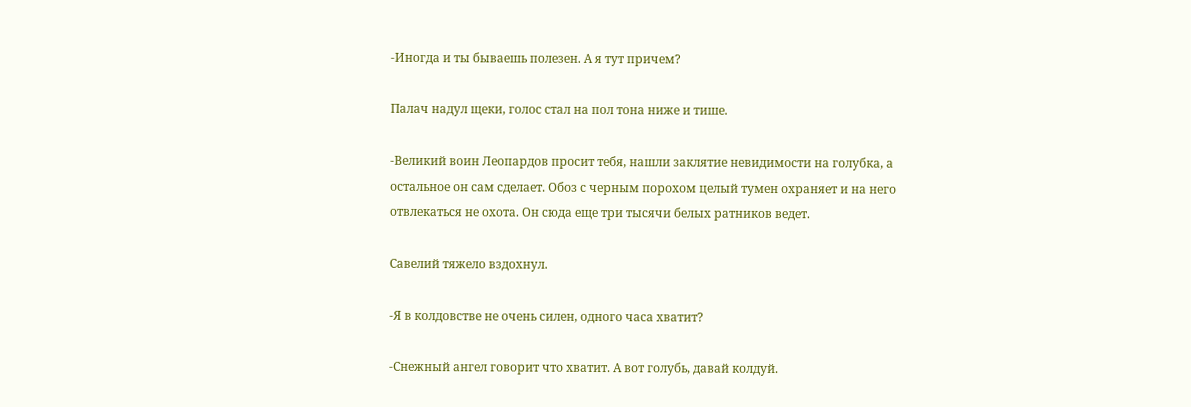-Иногда и ты бываешь полезен. А я тут причем?

Палач надул щеки, голос стал на пол тона ниже и тише.

-Великий воин Леопардов просит тебя, нашли заклятие невидимости на голубка, а остальное он сам сделает. Обоз с черным порохом целый тумен охраняет и на него отвлекаться не охота. Он сюда еще три тысячи белых ратников ведет.

Савелий тяжело вздохнул.

-Я в колдовстве не очень силен, одного часа хватит?

-Снежный ангел говорит что хватит. А вот голубь, давай колдуй.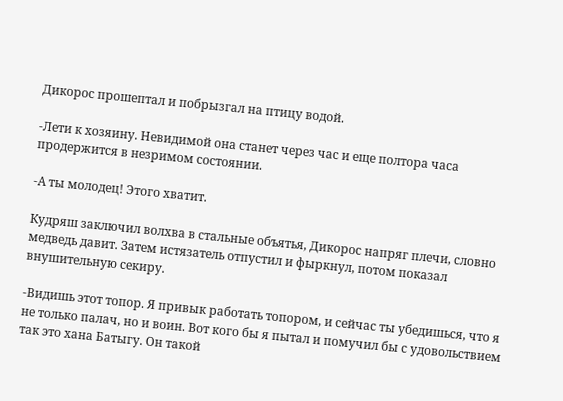Дикорос прошептал и побрызгал на птицу водой.

-Лети к хозяину. Невидимой она станет через час и еще полтора часа продержится в незримом состоянии.

-А ты молодец! Этого хватит.

Кудряш заключил волхва в стальные объятья, Дикорос напряг плечи, словно медведь давит. Затем истязатель отпустил и фыркнул, потом показал внушительную секиру.

-Видишь этот топор. Я привык работать топором, и сейчас ты убедишься, что я не только палач, но и воин. Вот кого бы я пытал и помучил бы с удовольствием так это хана Батыгу. Он такой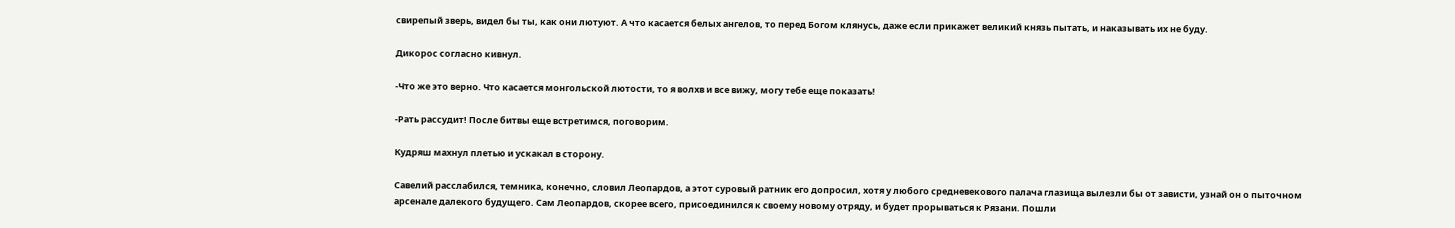свирепый зверь, видел бы ты, как они лютуют. А что касается белых ангелов, то перед Богом клянусь, даже если прикажет великий князь пытать, и наказывать их не буду.

Дикорос согласно кивнул.

-Что же это верно. Что касается монгольской лютости, то я волхв и все вижу, могу тебе еще показать!

-Рать рассудит! После битвы еще встретимся, поговорим.

Кудряш махнул плетью и ускакал в сторону.

Савелий расслабился, темника, конечно, словил Леопардов, а этот суровый ратник его допросил, хотя у любого средневекового палача глазища вылезли бы от зависти, узнай он о пыточном арсенале далекого будущего. Сам Леопардов, скорее всего, присоединился к своему новому отряду, и будет прорываться к Рязани. Пошли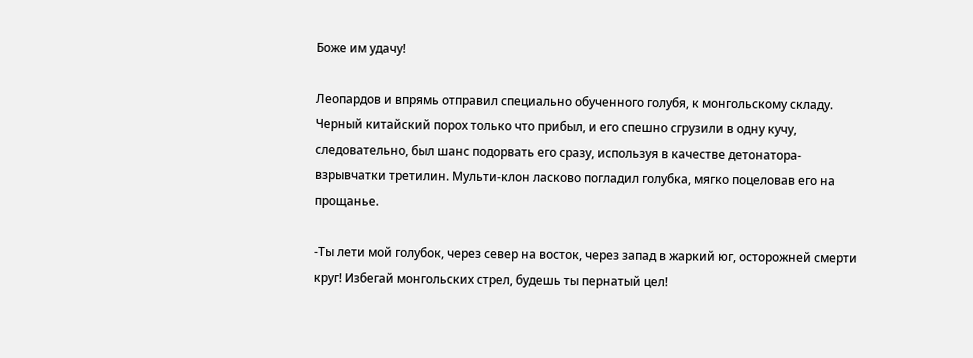Боже им удачу!

Леопардов и впрямь отправил специально обученного голубя, к монгольскому складу. Черный китайский порох только что прибыл, и его спешно сгрузили в одну кучу, следовательно, был шанс подорвать его сразу, используя в качестве детонатора-взрывчатки третилин. Мульти-клон ласково погладил голубка, мягко поцеловав его на прощанье.

-Ты лети мой голубок, через север на восток, через запад в жаркий юг, осторожней смерти круг! Избегай монгольских стрел, будешь ты пернатый цел!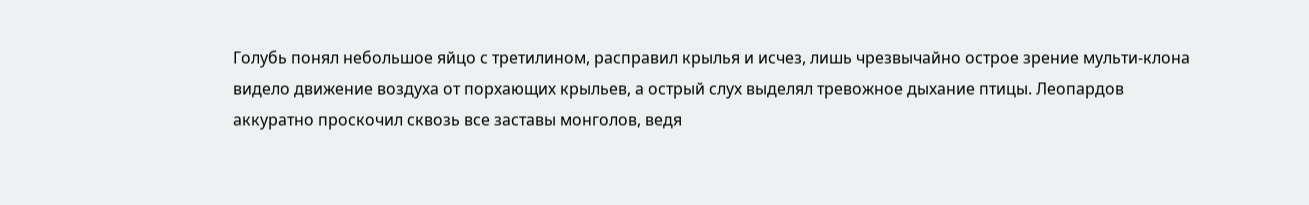Голубь понял небольшое яйцо с третилином, расправил крылья и исчез, лишь чрезвычайно острое зрение мульти-клона видело движение воздуха от порхающих крыльев, а острый слух выделял тревожное дыхание птицы. Леопардов аккуратно проскочил сквозь все заставы монголов, ведя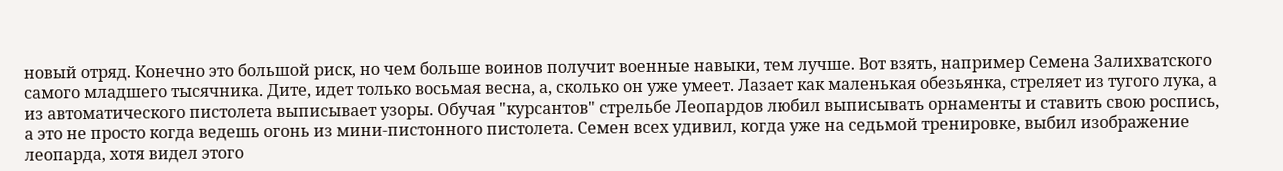новый отряд. Конечно это большой риск, но чем больше воинов получит военные навыки, тем лучше. Вот взять, например Семена Залихватского самого младшего тысячника. Дите, идет только восьмая весна, а, сколько он уже умеет. Лазает как маленькая обезьянка, стреляет из тугого лука, а из автоматического пистолета выписывает узоры. Обучая "курсантов" стрельбе Леопардов любил выписывать орнаменты и ставить свою роспись, а это не просто когда ведешь огонь из мини-пистонного пистолета. Семен всех удивил, когда уже на седьмой тренировке, выбил изображение леопарда, хотя видел этого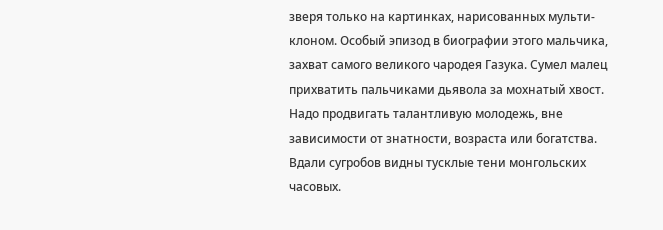зверя только на картинках, нарисованных мульти-клоном. Особый эпизод в биографии этого мальчика, захват самого великого чародея Газука. Сумел малец прихватить пальчиками дьявола за мохнатый хвост. Надо продвигать талантливую молодежь, вне зависимости от знатности, возраста или богатства. Вдали сугробов видны тусклые тени монгольских часовых.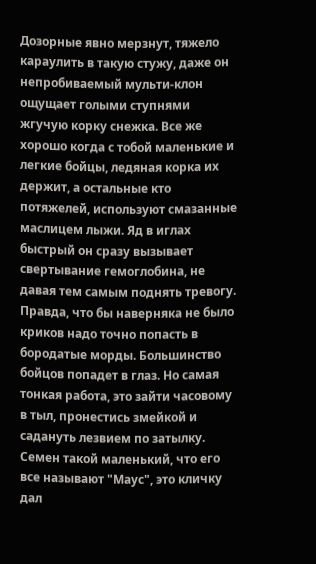Дозорные явно мерзнут, тяжело караулить в такую стужу, даже он непробиваемый мульти-клон ощущает голыми ступнями жгучую корку снежка. Все же хорошо когда с тобой маленькие и легкие бойцы, ледяная корка их держит, а остальные кто потяжелей, используют смазанные маслицем лыжи. Яд в иглах быстрый он сразу вызывает свертывание гемоглобина, не давая тем самым поднять тревогу. Правда, что бы наверняка не было криков надо точно попасть в бородатые морды. Большинство бойцов попадет в глаз. Но самая тонкая работа, это зайти часовому в тыл, пронестись змейкой и садануть лезвием по затылку. Семен такой маленький, что его все называют "Маус", это кличку дал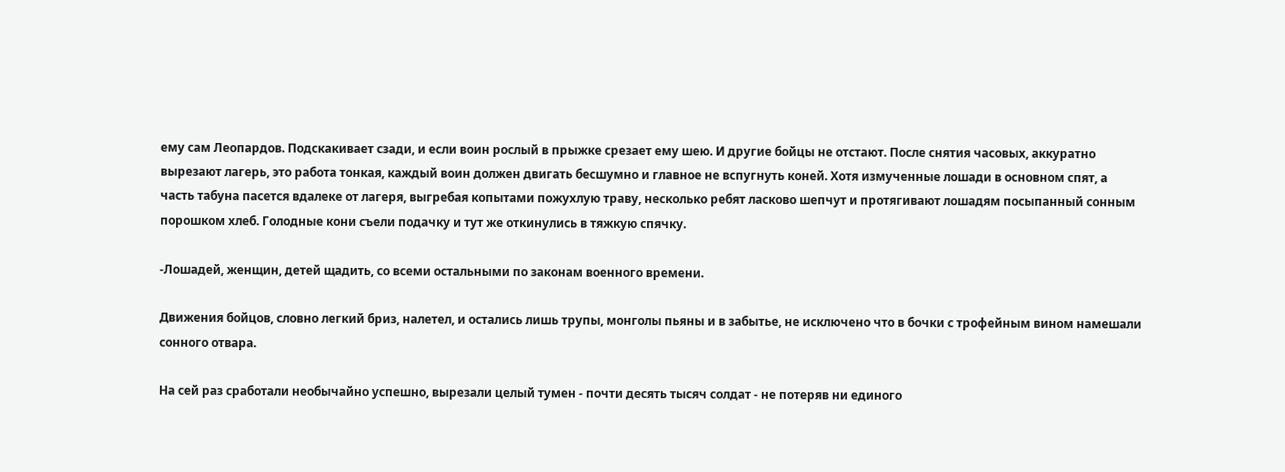ему сам Леопардов. Подскакивает сзади, и если воин рослый в прыжке срезает ему шею. И другие бойцы не отстают. После снятия часовых, аккуратно вырезают лагерь, это работа тонкая, каждый воин должен двигать бесшумно и главное не вспугнуть коней. Хотя измученные лошади в основном спят, а часть табуна пасется вдалеке от лагеря, выгребая копытами пожухлую траву, несколько ребят ласково шепчут и протягивают лошадям посыпанный сонным порошком хлеб. Голодные кони съели подачку и тут же откинулись в тяжкую спячку.

-Лошадей, женщин, детей щадить, со всеми остальными по законам военного времени.

Движения бойцов, словно легкий бриз, налетел, и остались лишь трупы, монголы пьяны и в забытье, не исключено что в бочки с трофейным вином намешали сонного отвара.

На сей раз сработали необычайно успешно, вырезали целый тумен - почти десять тысяч солдат - не потеряв ни единого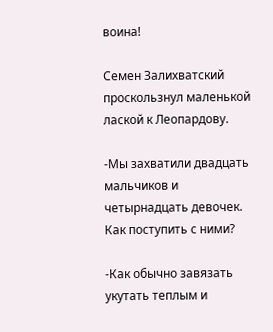воина!

Семен Залихватский проскользнул маленькой лаской к Леопардову.

-Мы захватили двадцать мальчиков и четырнадцать девочек. Как поступить с ними?

-Как обычно завязать укутать теплым и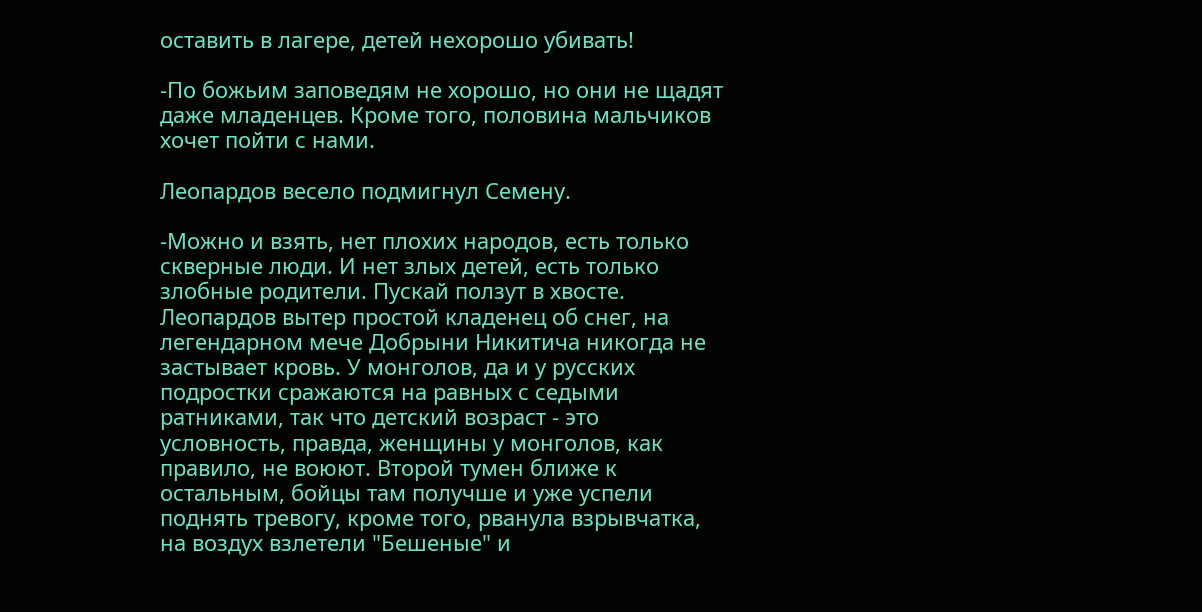оставить в лагере, детей нехорошо убивать!

-По божьим заповедям не хорошо, но они не щадят даже младенцев. Кроме того, половина мальчиков хочет пойти с нами.

Леопардов весело подмигнул Семену.

-Можно и взять, нет плохих народов, есть только скверные люди. И нет злых детей, есть только злобные родители. Пускай ползут в хвосте. Леопардов вытер простой кладенец об снег, на легендарном мече Добрыни Никитича никогда не застывает кровь. У монголов, да и у русских подростки сражаются на равных с седыми ратниками, так что детский возраст - это условность, правда, женщины у монголов, как правило, не воюют. Второй тумен ближе к остальным, бойцы там получше и уже успели поднять тревогу, кроме того, рванула взрывчатка, на воздух взлетели "Бешеные" и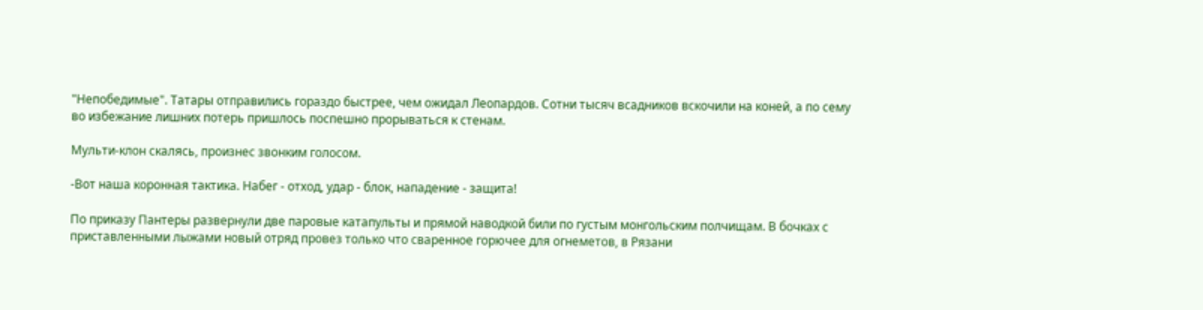"Непобедимые". Татары отправились гораздо быстрее, чем ожидал Леопардов. Сотни тысяч всадников вскочили на коней, а по сему во избежание лишних потерь пришлось поспешно прорываться к стенам.

Мульти-клон скалясь, произнес звонким голосом.

-Вот наша коронная тактика. Набег - отход, удар - блок, нападение - защита!

По приказу Пантеры развернули две паровые катапульты и прямой наводкой били по густым монгольским полчищам. В бочках с приставленными лыжами новый отряд провез только что сваренное горючее для огнеметов, в Рязани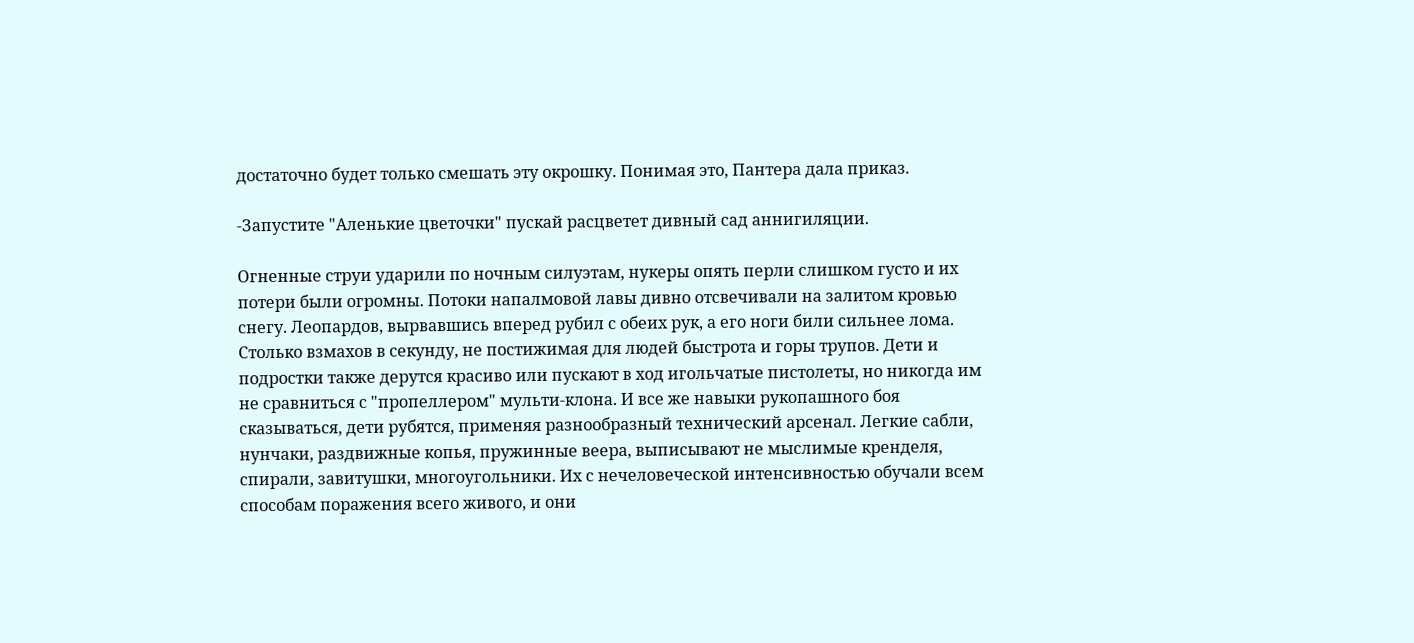достаточно будет только смешать эту окрошку. Понимая это, Пантера дала приказ.

-Запустите "Аленькие цветочки" пускай расцветет дивный сад аннигиляции.

Огненные струи ударили по ночным силуэтам, нукеры опять перли слишком густо и их потери были огромны. Потоки напалмовой лавы дивно отсвечивали на залитом кровью снегу. Леопардов, вырвавшись вперед рубил с обеих рук, а его ноги били сильнее лома. Столько взмахов в секунду, не постижимая для людей быстрота и горы трупов. Дети и подростки также дерутся красиво или пускают в ход игольчатые пистолеты, но никогда им не сравниться с "пропеллером" мульти-клона. И все же навыки рукопашного боя сказываться, дети рубятся, применяя разнообразный технический арсенал. Легкие сабли, нунчаки, раздвижные копья, пружинные веера, выписывают не мыслимые кренделя, спирали, завитушки, многоугольники. Их с нечеловеческой интенсивностью обучали всем способам поражения всего живого, и они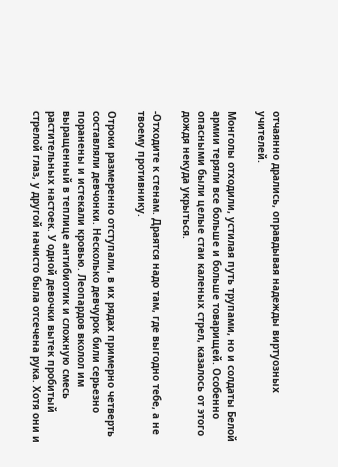отчаянно дрались, оправдывая надежды виртуозных учителей.

Монголы отходили, устилая путь трупами, но и солдаты Белой армии теряли все больше и больше товарищей. Особенно опасными были целые стаи каленых стрел, казалось от этого дождя некуда укрыться.

-Отходите к стенам. Драятся надо там, где выгодно тебе, а не твоему противнику.

Отроки размеренно отступали, в их рядах примерно четверть составляли девчонки. Несколько девчурок били серьезно поранены и истекали кровью. Леопардов вколол им выращенный в теплице антибиотик и сложную смесь растительных настоек. У одной девочки вытек пробитый стрелой глаз, у другой начисто была отсечена рука. Хотя они и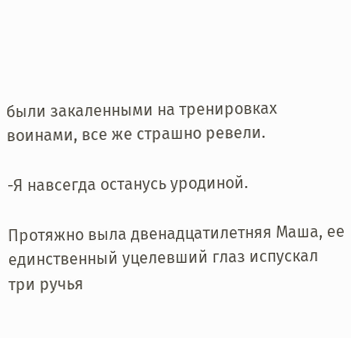были закаленными на тренировках воинами, все же страшно ревели.

-Я навсегда останусь уродиной.

Протяжно выла двенадцатилетняя Маша, ее единственный уцелевший глаз испускал три ручья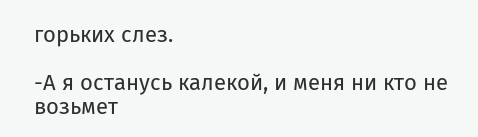горьких слез.

-А я останусь калекой, и меня ни кто не возьмет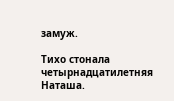замуж.

Тихо стонала четырнадцатилетняя Наташа.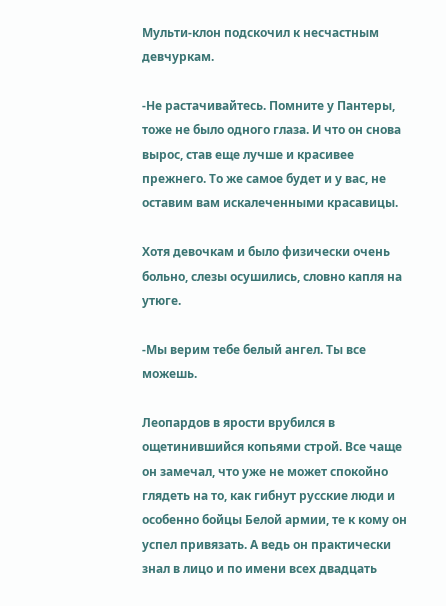Мульти-клон подскочил к несчастным девчуркам.

-Не растачивайтесь. Помните у Пантеры, тоже не было одного глаза. И что он снова вырос, став еще лучше и красивее прежнего. То же самое будет и у вас, не оставим вам искалеченными красавицы.

Хотя девочкам и было физически очень больно, слезы осушились, словно капля на утюге.

-Мы верим тебе белый ангел. Ты все можешь.

Леопардов в ярости врубился в ощетинившийся копьями строй. Все чаще он замечал, что уже не может спокойно глядеть на то, как гибнут русские люди и особенно бойцы Белой армии, те к кому он успел привязать. А ведь он практически знал в лицо и по имени всех двадцать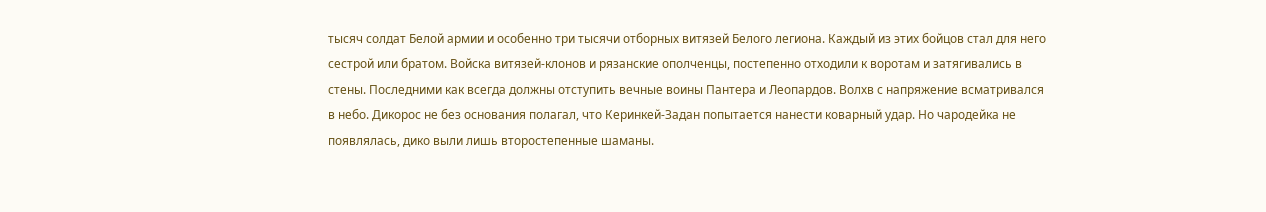тысяч солдат Белой армии и особенно три тысячи отборных витязей Белого легиона. Каждый из этих бойцов стал для него сестрой или братом. Войска витязей-клонов и рязанские ополченцы, постепенно отходили к воротам и затягивались в стены. Последними как всегда должны отступить вечные воины Пантера и Леопардов. Волхв с напряжение всматривался в небо. Дикорос не без основания полагал, что Керинкей-Задан попытается нанести коварный удар. Но чародейка не появлялась, дико выли лишь второстепенные шаманы.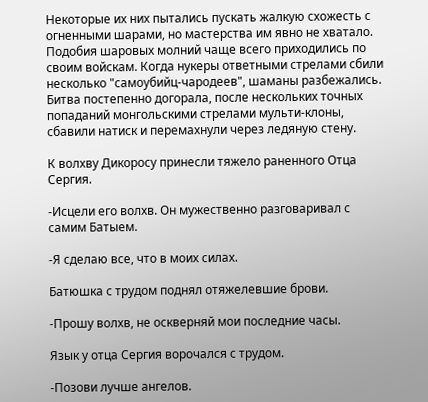Некоторые их них пытались пускать жалкую схожесть с огненными шарами, но мастерства им явно не хватало. Подобия шаровых молний чаще всего приходились по своим войскам. Когда нукеры ответными стрелами сбили несколько "самоубийц-чародеев", шаманы разбежались. Битва постепенно догорала, после нескольких точных попаданий монгольскими стрелами мульти-клоны, сбавили натиск и перемахнули через ледяную стену.

К волхву Дикоросу принесли тяжело раненного Отца Сергия.

-Исцели его волхв. Он мужественно разговаривал с самим Батыем.

-Я сделаю все, что в моих силах.

Батюшка с трудом поднял отяжелевшие брови.

-Прошу волхв, не оскверняй мои последние часы.

Язык у отца Сергия ворочался с трудом.

-Позови лучше ангелов.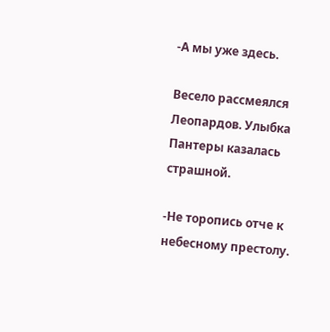-А мы уже здесь.

Весело рассмеялся Леопардов. Улыбка Пантеры казалась страшной.

-Не торопись отче к небесному престолу.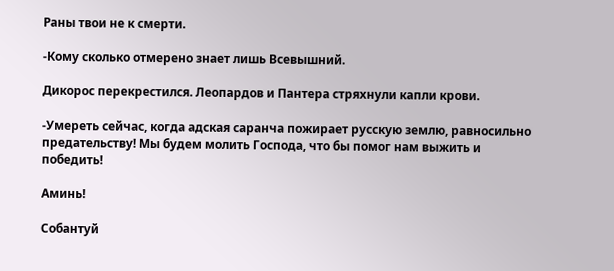Раны твои не к смерти.

-Кому сколько отмерено знает лишь Всевышний.

Дикорос перекрестился. Леопардов и Пантера стряхнули капли крови.

-Умереть сейчас, когда адская саранча пожирает русскую землю, равносильно предательству! Мы будем молить Господа, что бы помог нам выжить и победить!

Аминь!

Собантуй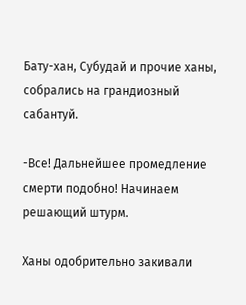Бату-хан, Субудай и прочие ханы, собрались на грандиозный сабантуй.

-Все! Дальнейшее промедление смерти подобно! Начинаем решающий штурм.

Ханы одобрительно закивали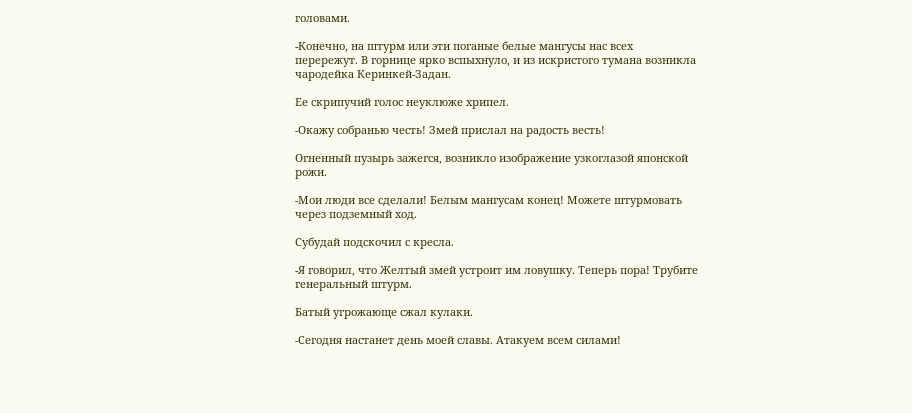головами.

-Конечно, на штурм или эти поганые белые мангусы нас всех перережут. В горнице ярко вспыхнуло, и из искристого тумана возникла чародейка Керинкей-Задан.

Ее скрипучий голос неуклюже хрипел.

-Окажу собранью честь! Змей прислал на радость весть!

Огненный пузырь зажегся, возникло изображение узкоглазой японской рожи.

-Мои люди все сделали! Белым мангусам конец! Можете штурмовать через подземный ход.

Субудай подскочил с кресла.

-Я говорил, что Желтый змей устроит им ловушку. Теперь пора! Трубите генеральный штурм.

Батый угрожающе сжал кулаки.

-Сегодня настанет день моей славы. Атакуем всем силами!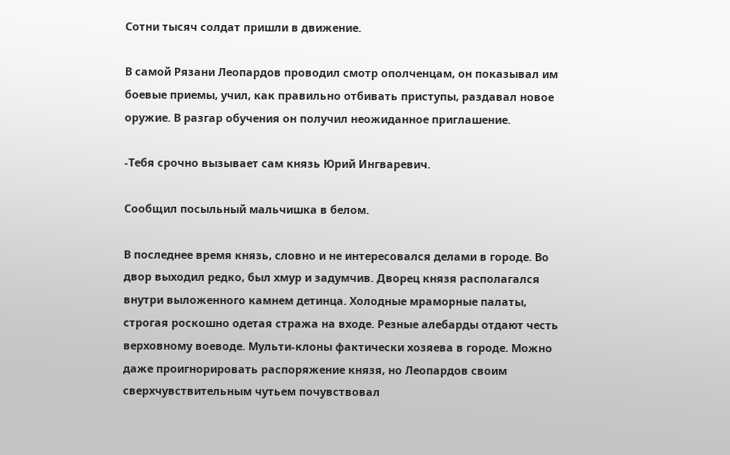Сотни тысяч солдат пришли в движение.

В самой Рязани Леопардов проводил смотр ополченцам, он показывал им боевые приемы, учил, как правильно отбивать приступы, раздавал новое оружие. В разгар обучения он получил неожиданное приглашение.

-Тебя срочно вызывает сам князь Юрий Ингваревич.

Сообщил посыльный мальчишка в белом.

В последнее время князь, словно и не интересовался делами в городе. Во двор выходил редко, был хмур и задумчив. Дворец князя располагался внутри выложенного камнем детинца. Холодные мраморные палаты, строгая роскошно одетая стража на входе. Резные алебарды отдают честь верховному воеводе. Мульти-клоны фактически хозяева в городе. Можно даже проигнорировать распоряжение князя, но Леопардов своим сверхчувствительным чутьем почувствовал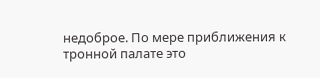недоброе. По мере приближения к тронной палате это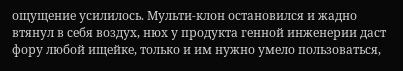ощущение усилилось. Мульти-клон остановился и жадно втянул в себя воздух, нюх у продукта генной инженерии даст фору любой ищейке, только и им нужно умело пользоваться,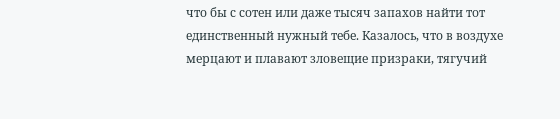что бы с сотен или даже тысяч запахов найти тот единственный нужный тебе. Казалось, что в воздухе мерцают и плавают зловещие призраки, тягучий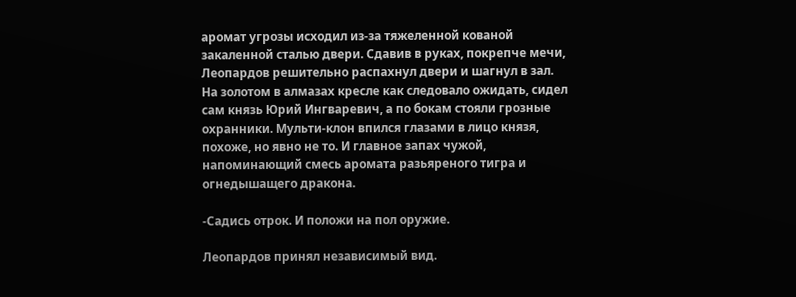аромат угрозы исходил из-за тяжеленной кованой закаленной сталью двери. Сдавив в руках, покрепче мечи, Леопардов решительно распахнул двери и шагнул в зал. На золотом в алмазах кресле как следовало ожидать, сидел сам князь Юрий Ингваревич, а по бокам стояли грозные охранники. Мульти-клон впился глазами в лицо князя, похоже, но явно не то. И главное запах чужой, напоминающий смесь аромата разьяреного тигра и огнедышащего дракона.

-Садись отрок. И положи на пол оружие.

Леопардов принял независимый вид.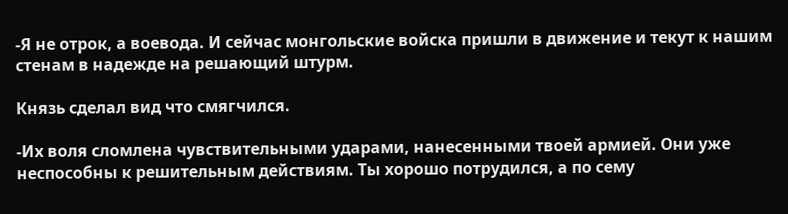-Я не отрок, а воевода. И сейчас монгольские войска пришли в движение и текут к нашим стенам в надежде на решающий штурм.

Князь сделал вид что смягчился.

-Их воля сломлена чувствительными ударами, нанесенными твоей армией. Они уже неспособны к решительным действиям. Ты хорошо потрудился, а по сему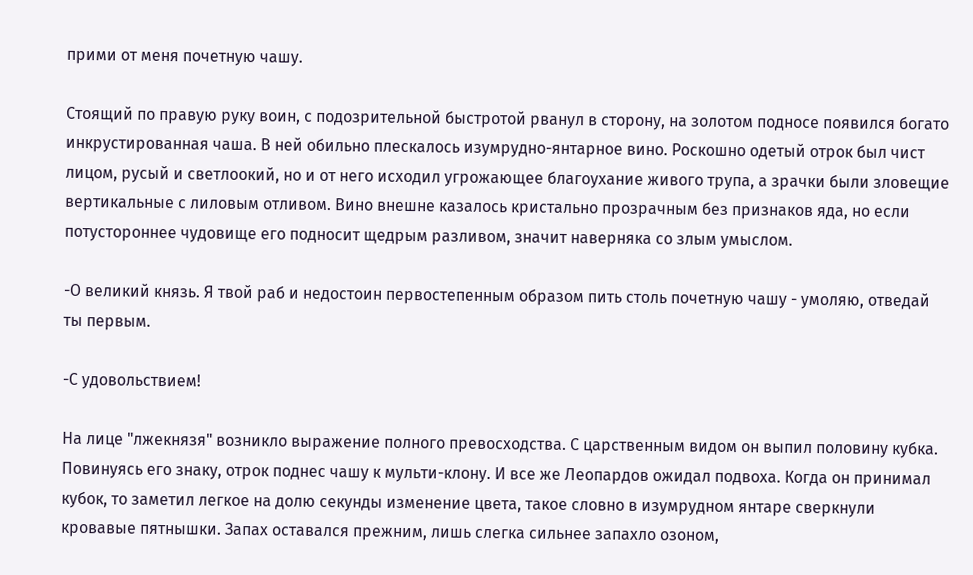прими от меня почетную чашу.

Стоящий по правую руку воин, с подозрительной быстротой рванул в сторону, на золотом подносе появился богато инкрустированная чаша. В ней обильно плескалось изумрудно-янтарное вино. Роскошно одетый отрок был чист лицом, русый и светлоокий, но и от него исходил угрожающее благоухание живого трупа, а зрачки были зловещие вертикальные с лиловым отливом. Вино внешне казалось кристально прозрачным без признаков яда, но если потустороннее чудовище его подносит щедрым разливом, значит наверняка со злым умыслом.

-О великий князь. Я твой раб и недостоин первостепенным образом пить столь почетную чашу - умоляю, отведай ты первым.

-С удовольствием!

На лице "лжекнязя" возникло выражение полного превосходства. С царственным видом он выпил половину кубка. Повинуясь его знаку, отрок поднес чашу к мульти-клону. И все же Леопардов ожидал подвоха. Когда он принимал кубок, то заметил легкое на долю секунды изменение цвета, такое словно в изумрудном янтаре сверкнули кровавые пятнышки. Запах оставался прежним, лишь слегка сильнее запахло озоном,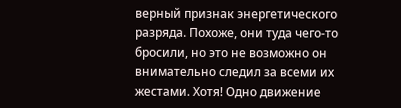верный признак энергетического разряда. Похоже, они туда чего-то бросили, но это не возможно он внимательно следил за всеми их жестами. Хотя! Одно движение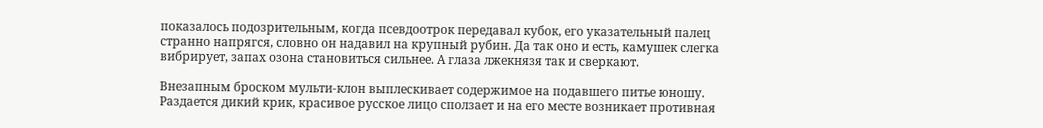показалось подозрительным, когда псевдоотрок передавал кубок, его указательный палец странно напрягся, словно он надавил на крупный рубин. Да так оно и есть, камушек слегка вибрирует, запах озона становиться сильнее. А глаза лжекнязя так и сверкают.

Внезапным броском мульти-клон выплескивает содержимое на подавшего питье юношу. Раздается дикий крик, красивое русское лицо сползает и на его месте возникает противная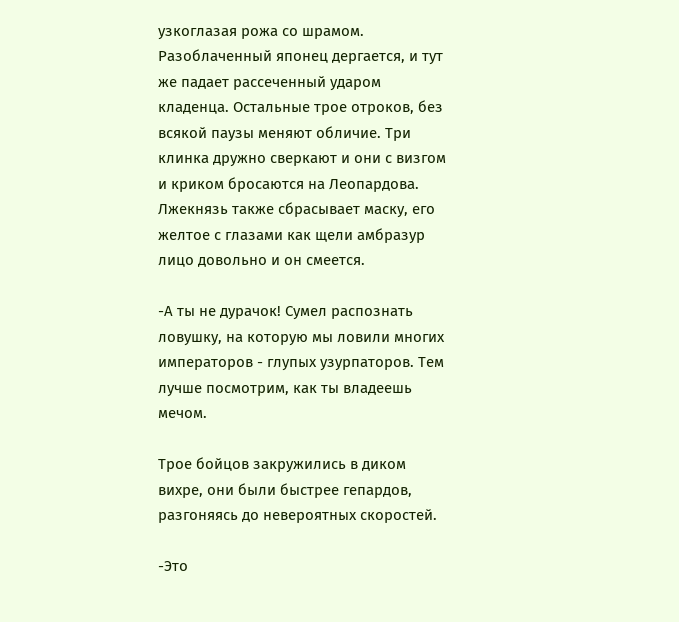узкоглазая рожа со шрамом. Разоблаченный японец дергается, и тут же падает рассеченный ударом кладенца. Остальные трое отроков, без всякой паузы меняют обличие. Три клинка дружно сверкают и они с визгом и криком бросаются на Леопардова. Лжекнязь также сбрасывает маску, его желтое с глазами как щели амбразур лицо довольно и он смеется.

-А ты не дурачок! Сумел распознать ловушку, на которую мы ловили многих императоров - глупых узурпаторов. Тем лучше посмотрим, как ты владеешь мечом.

Трое бойцов закружились в диком вихре, они были быстрее гепардов, разгоняясь до невероятных скоростей.

-Это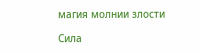магия молнии злости

Сила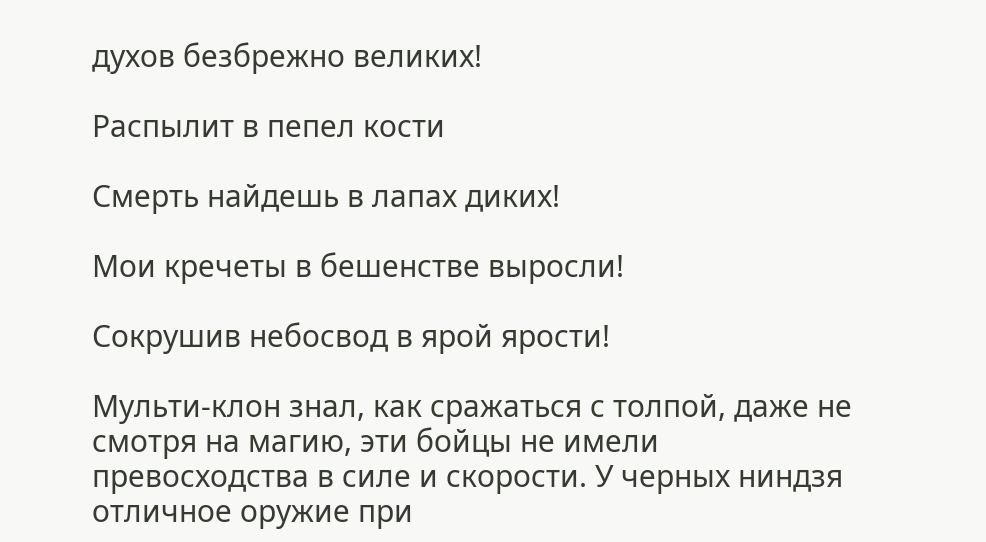духов безбрежно великих!

Распылит в пепел кости

Смерть найдешь в лапах диких!

Мои кречеты в бешенстве выросли!

Сокрушив небосвод в ярой ярости!

Мульти-клон знал, как сражаться с толпой, даже не смотря на магию, эти бойцы не имели превосходства в силе и скорости. У черных ниндзя отличное оружие при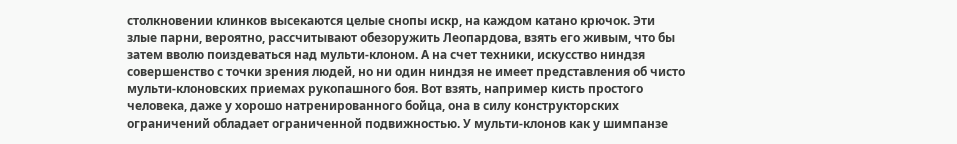столкновении клинков высекаются целые снопы искр, на каждом катано крючок. Эти злые парни, вероятно, рассчитывают обезоружить Леопардова, взять его живым, что бы затем вволю поиздеваться над мульти-клоном. А на счет техники, искусство ниндзя совершенство с точки зрения людей, но ни один ниндзя не имеет представления об чисто мульти-клоновских приемах рукопашного боя. Вот взять, например кисть простого человека, даже у хорошо натренированного бойца, она в силу конструкторских ограничений обладает ограниченной подвижностью. У мульти-клонов как у шимпанзе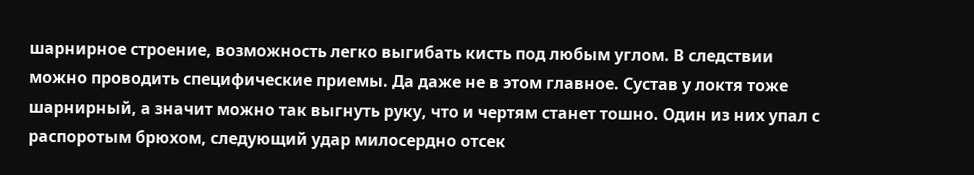шарнирное строение, возможность легко выгибать кисть под любым углом. В следствии можно проводить специфические приемы. Да даже не в этом главное. Сустав у локтя тоже шарнирный, а значит можно так выгнуть руку, что и чертям станет тошно. Один из них упал с распоротым брюхом, следующий удар милосердно отсек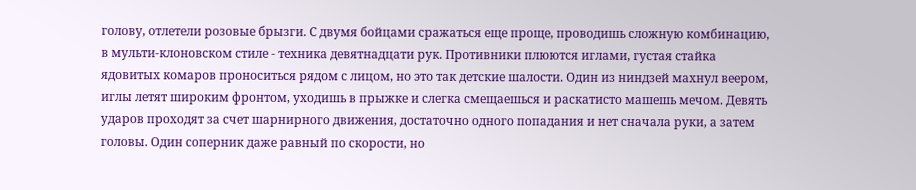голову, отлетели розовые брызги. С двумя бойцами сражаться еще проще, проводишь сложную комбинацию, в мульти-клоновском стиле - техника девятнадцати рук. Противники плюются иглами, густая стайка ядовитых комаров проноситься рядом с лицом, но это так детские шалости. Один из ниндзей махнул веером, иглы летят широким фронтом, уходишь в прыжке и слегка смещаешься и раскатисто машешь мечом. Девять ударов проходят за счет шарнирного движения, достаточно одного попадания и нет сначала руки, а затем головы. Один соперник даже равный по скорости, но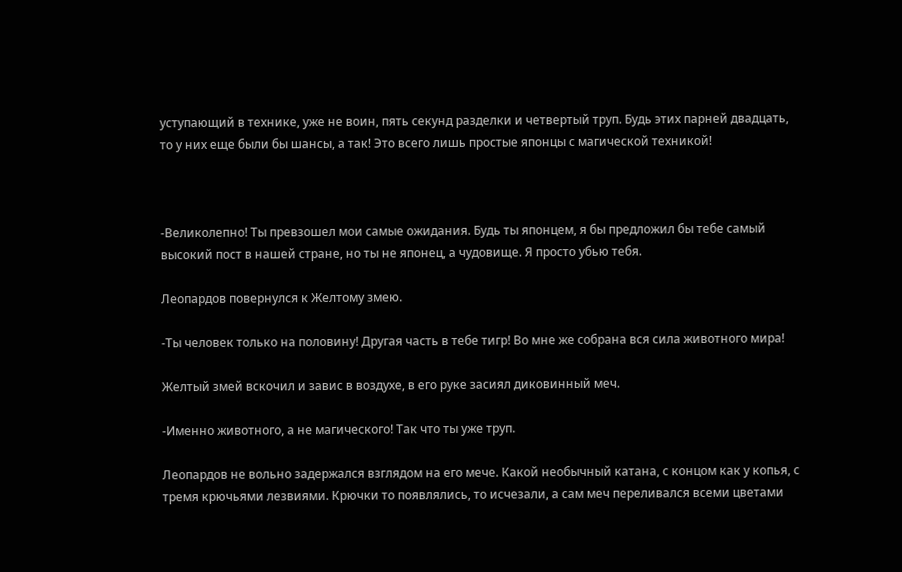уступающий в технике, уже не воин, пять секунд разделки и четвертый труп. Будь этих парней двадцать, то у них еще были бы шансы, а так! Это всего лишь простые японцы с магической техникой!



-Великолепно! Ты превзошел мои самые ожидания. Будь ты японцем, я бы предложил бы тебе самый высокий пост в нашей стране, но ты не японец, а чудовище. Я просто убью тебя.

Леопардов повернулся к Желтому змею.

-Ты человек только на половину! Другая часть в тебе тигр! Во мне же собрана вся сила животного мира!

Желтый змей вскочил и завис в воздухе, в его руке засиял диковинный меч.

-Именно животного, а не магического! Так что ты уже труп.

Леопардов не вольно задержался взглядом на его мече. Какой необычный катана, с концом как у копья, с тремя крючьями лезвиями. Крючки то появлялись, то исчезали, а сам меч переливался всеми цветами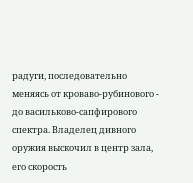радуги, последовательно меняясь от кроваво-рубинового - до васильково-сапфирового спектра. Владелец дивного оружия выскочил в центр зала, его скорость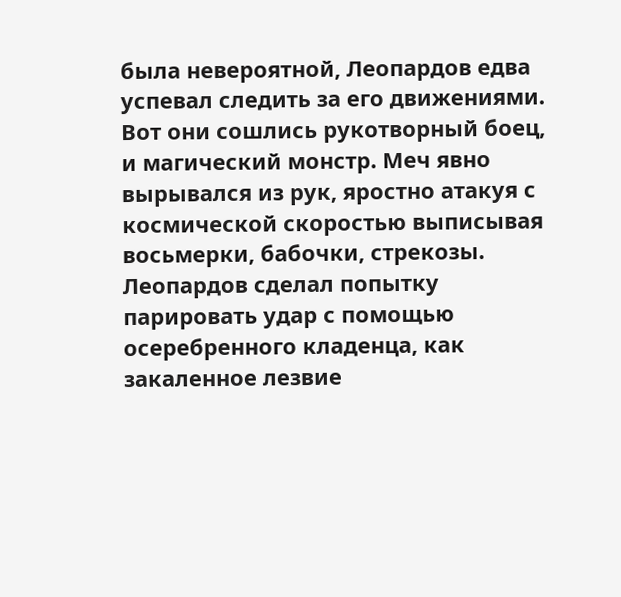была невероятной, Леопардов едва успевал следить за его движениями. Вот они сошлись рукотворный боец, и магический монстр. Меч явно вырывался из рук, яростно атакуя с космической скоростью выписывая восьмерки, бабочки, стрекозы. Леопардов сделал попытку парировать удар с помощью осеребренного кладенца, как закаленное лезвие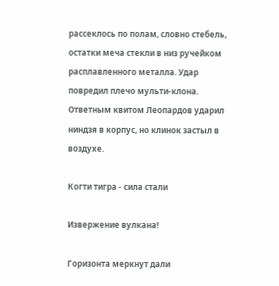рассеклось по полам, словно стебель, остатки меча стекли в низ ручейком расплавленного металла. Удар повредил плечо мульти-клона. Ответным квитом Леопардов ударил ниндзя в корпус, но клинок застыл в воздухе.

Когти тигра - сила стали

Извержение вулкана!

Горизонта меркнут дали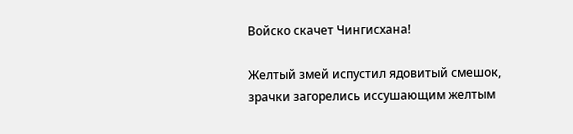Войско скачет Чингисхана!

Желтый змей испустил ядовитый смешок, зрачки загорелись иссушающим желтым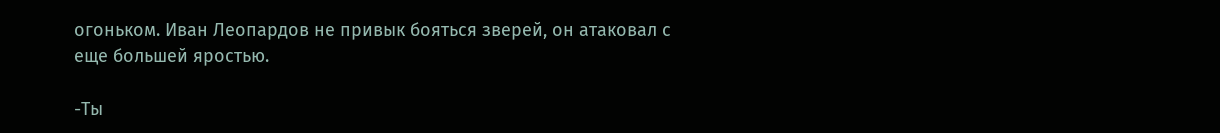огоньком. Иван Леопардов не привык бояться зверей, он атаковал с еще большей яростью.

-Ты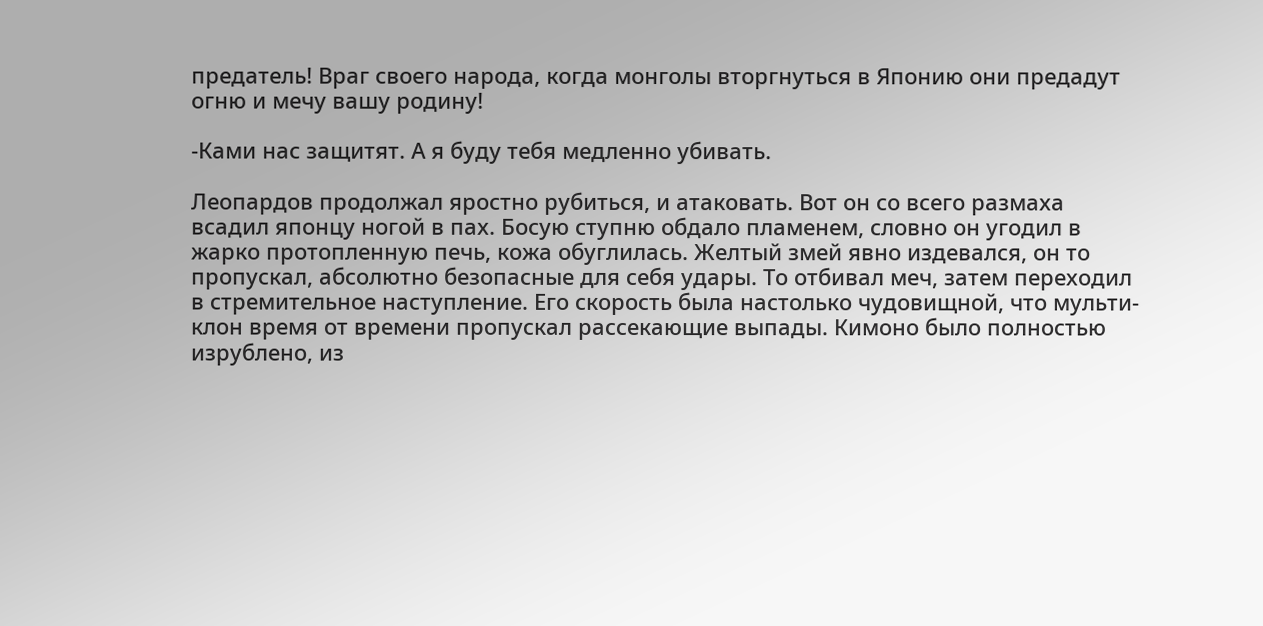предатель! Враг своего народа, когда монголы вторгнуться в Японию они предадут огню и мечу вашу родину!

-Ками нас защитят. А я буду тебя медленно убивать.

Леопардов продолжал яростно рубиться, и атаковать. Вот он со всего размаха всадил японцу ногой в пах. Босую ступню обдало пламенем, словно он угодил в жарко протопленную печь, кожа обуглилась. Желтый змей явно издевался, он то пропускал, абсолютно безопасные для себя удары. То отбивал меч, затем переходил в стремительное наступление. Его скорость была настолько чудовищной, что мульти-клон время от времени пропускал рассекающие выпады. Кимоно было полностью изрублено, из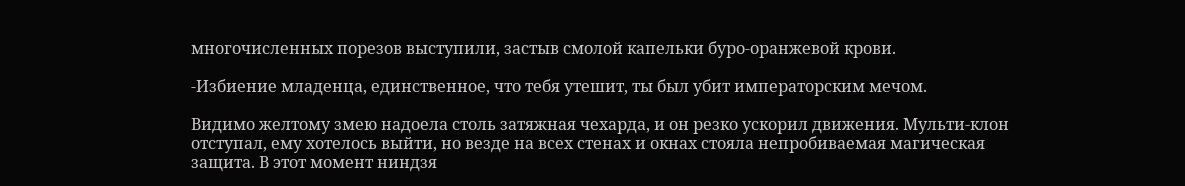многочисленных порезов выступили, застыв смолой капельки буро-оранжевой крови.

-Избиение младенца, единственное, что тебя утешит, ты был убит императорским мечом.

Видимо желтому змею надоела столь затяжная чехарда, и он резко ускорил движения. Мульти-клон отступал, ему хотелось выйти, но везде на всех стенах и окнах стояла непробиваемая магическая защита. В этот момент ниндзя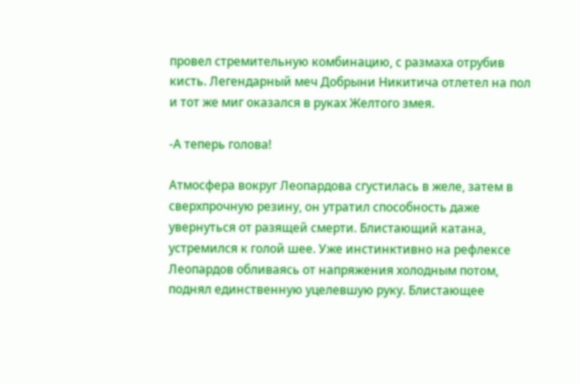провел стремительную комбинацию, с размаха отрубив кисть. Легендарный меч Добрыни Никитича отлетел на пол и тот же миг оказался в руках Желтого змея.

-А теперь голова!

Атмосфера вокруг Леопардова сгустилась в желе, затем в сверхпрочную резину, он утратил способность даже увернуться от разящей смерти. Блистающий катана, устремился к голой шее. Уже инстинктивно на рефлексе Леопардов обливаясь от напряжения холодным потом, поднял единственную уцелевшую руку. Блистающее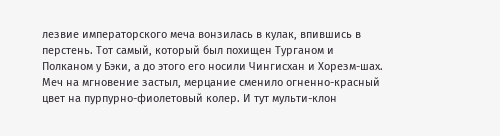лезвие императорского меча вонзилась в кулак, впившись в перстень. Тот самый, который был похищен Турганом и Полканом у Бэки, а до этого его носили Чингисхан и Хорезм-шах. Меч на мгновение застыл, мерцание сменило огненно-красный цвет на пурпурно-фиолетовый колер. И тут мульти-клон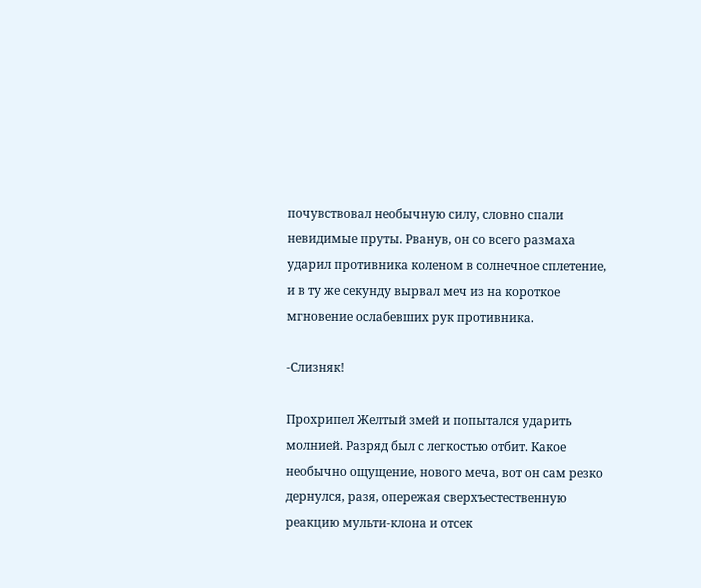почувствовал необычную силу, словно спали невидимые пруты. Рванув, он со всего размаха ударил противника коленом в солнечное сплетение, и в ту же секунду вырвал меч из на короткое мгновение ослабевших рук противника.

-Слизняк!

Прохрипел Желтый змей и попытался ударить молнией. Разряд был с легкостью отбит. Какое необычно ощущение, нового меча, вот он сам резко дернулся, разя, опережая сверхъестественную реакцию мульти-клона и отсек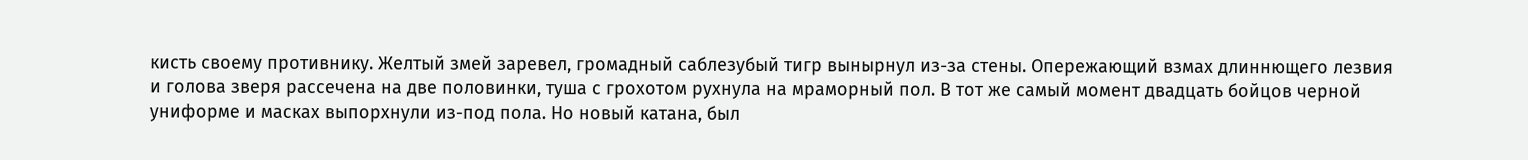кисть своему противнику. Желтый змей заревел, громадный саблезубый тигр вынырнул из-за стены. Опережающий взмах длиннющего лезвия и голова зверя рассечена на две половинки, туша с грохотом рухнула на мраморный пол. В тот же самый момент двадцать бойцов черной униформе и масках выпорхнули из-под пола. Но новый катана, был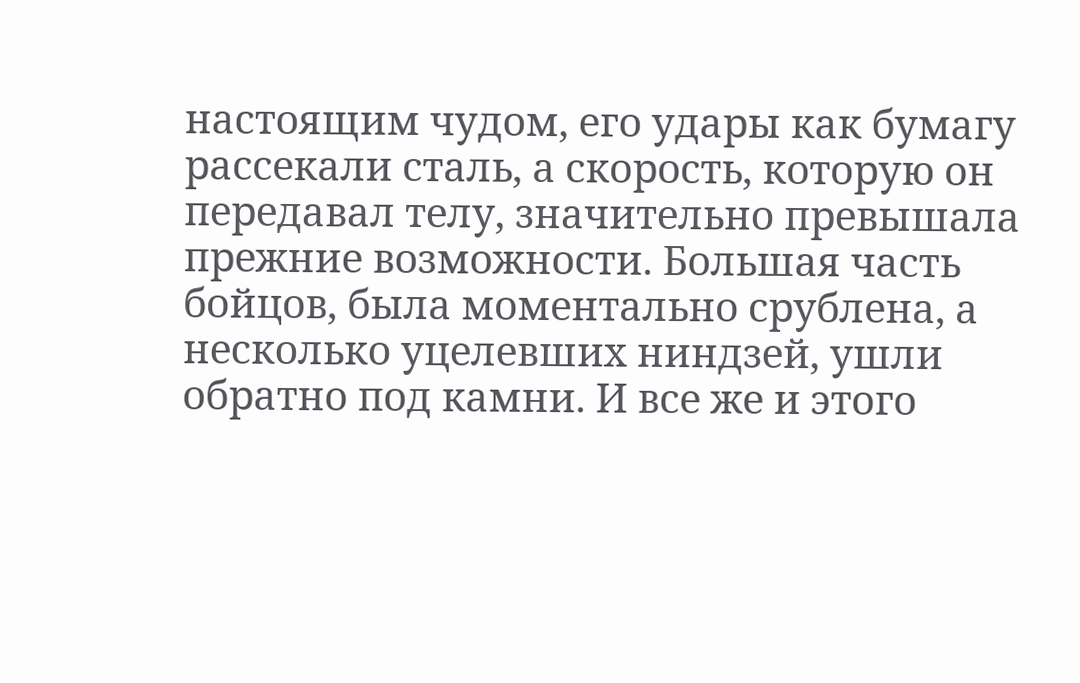настоящим чудом, его удары как бумагу рассекали сталь, а скорость, которую он передавал телу, значительно превышала прежние возможности. Большая часть бойцов, была моментально срублена, а несколько уцелевших ниндзей, ушли обратно под камни. И все же и этого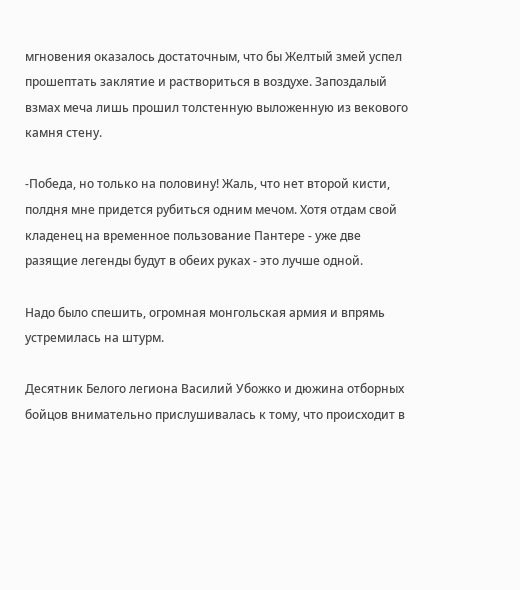мгновения оказалось достаточным, что бы Желтый змей успел прошептать заклятие и раствориться в воздухе. Запоздалый взмах меча лишь прошил толстенную выложенную из векового камня стену.

-Победа, но только на половину! Жаль, что нет второй кисти, полдня мне придется рубиться одним мечом. Хотя отдам свой кладенец на временное пользование Пантере - уже две разящие легенды будут в обеих руках - это лучше одной.

Надо было спешить, огромная монгольская армия и впрямь устремилась на штурм.

Десятник Белого легиона Василий Убожко и дюжина отборных бойцов внимательно прислушивалась к тому, что происходит в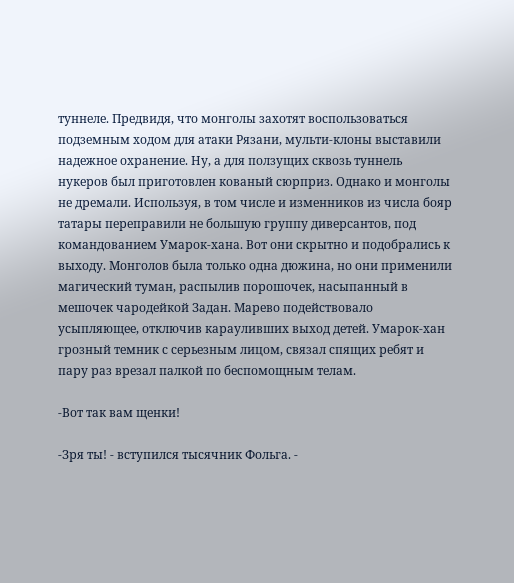туннеле. Предвидя, что монголы захотят воспользоваться подземным ходом для атаки Рязани, мульти-клоны выставили надежное охранение. Ну, а для ползущих сквозь туннель нукеров был приготовлен кованый сюрприз. Однако и монголы не дремали. Используя, в том числе и изменников из числа бояр татары переправили не большую группу диверсантов, под командованием Умарок-хана. Вот они скрытно и подобрались к выходу. Монголов была только одна дюжина, но они применили магический туман, распылив порошочек, насыпанный в мешочек чародейкой Задан. Марево подействовало усыпляющее, отключив карауливших выход детей. Умарок-хан грозный темник с серьезным лицом, связал спящих ребят и пару раз врезал палкой по беспомощным телам.

-Вот так вам щенки!

-Зря ты! - вступился тысячник Фольга. -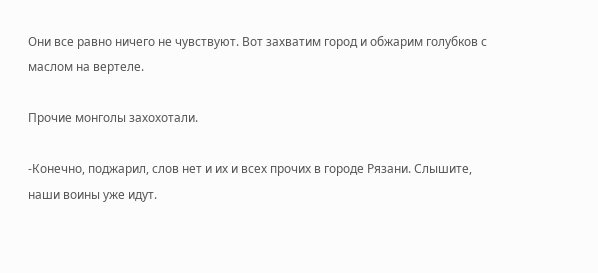Они все равно ничего не чувствуют. Вот захватим город и обжарим голубков с маслом на вертеле.

Прочие монголы захохотали.

-Конечно, поджарил, слов нет и их и всех прочих в городе Рязани. Слышите, наши воины уже идут.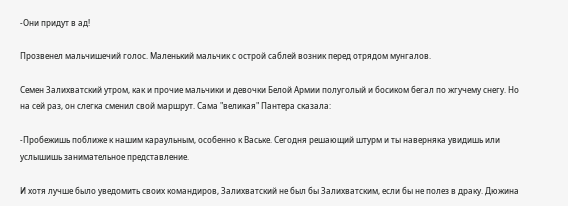-Они придут в ад!

Прозвенел мальчишечий голос. Маленький мальчик с острой саблей возник перед отрядом мунгалов.

Семен Залихватский утром, как и прочие мальчики и девочки Белой Армии полуголый и босиком бегал по жгучему снегу. Но на сей раз, он слегка сменил свой маршрут. Сама "великая" Пантера сказала:

-Пробежишь поближе к нашим караульным, особенно к Ваське. Сегодня решающий штурм и ты наверняка увидишь или услышишь занимательное представление.

И хотя лучше было уведомить своих командиров, Залихватский не был бы Залихватским, если бы не полез в драку. Дюжина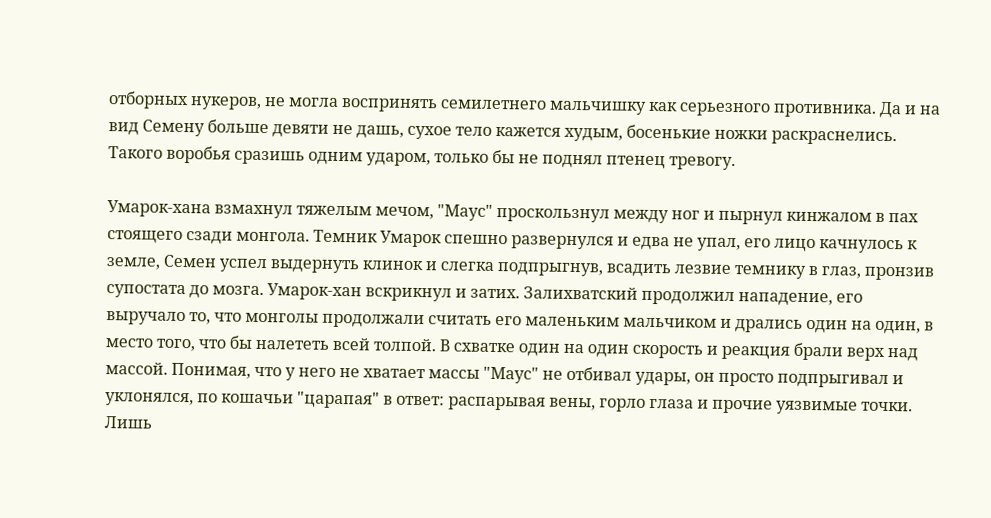отборных нукеров, не могла воспринять семилетнего мальчишку как серьезного противника. Да и на вид Семену больше девяти не дашь, сухое тело кажется худым, босенькие ножки раскраснелись. Такого воробья сразишь одним ударом, только бы не поднял птенец тревогу.

Умарок-хана взмахнул тяжелым мечом, "Маус" проскользнул между ног и пырнул кинжалом в пах стоящего сзади монгола. Темник Умарок спешно развернулся и едва не упал, его лицо качнулось к земле, Семен успел выдернуть клинок и слегка подпрыгнув, всадить лезвие темнику в глаз, пронзив супостата до мозга. Умарок-хан вскрикнул и затих. Залихватский продолжил нападение, его выручало то, что монголы продолжали считать его маленьким мальчиком и дрались один на один, в место того, что бы налететь всей толпой. В схватке один на один скорость и реакция брали верх над массой. Понимая, что у него не хватает массы "Маус" не отбивал удары, он просто подпрыгивал и уклонялся, по кошачьи "царапая" в ответ: распарывая вены, горло глаза и прочие уязвимые точки. Лишь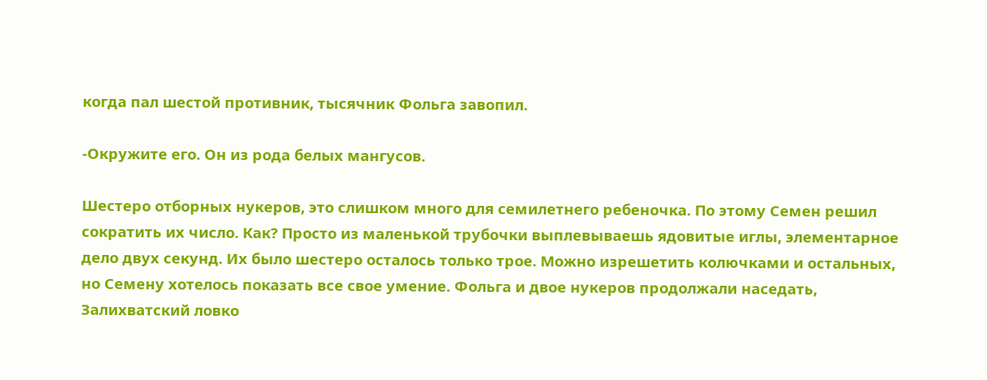когда пал шестой противник, тысячник Фольга завопил.

-Окружите его. Он из рода белых мангусов.

Шестеро отборных нукеров, это слишком много для семилетнего ребеночка. По этому Семен решил сократить их число. Как? Просто из маленькой трубочки выплевываешь ядовитые иглы, элементарное дело двух секунд. Их было шестеро осталось только трое. Можно изрешетить колючками и остальных, но Семену хотелось показать все свое умение. Фольга и двое нукеров продолжали наседать, Залихватский ловко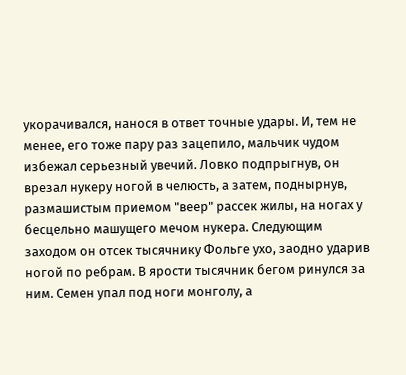укорачивался, нанося в ответ точные удары. И, тем не менее, его тоже пару раз зацепило, мальчик чудом избежал серьезный увечий. Ловко подпрыгнув, он врезал нукеру ногой в челюсть, а затем, поднырнув, размашистым приемом "веер" рассек жилы, на ногах у бесцельно машущего мечом нукера. Следующим заходом он отсек тысячнику Фольге ухо, заодно ударив ногой по ребрам. В ярости тысячник бегом ринулся за ним. Семен упал под ноги монголу, а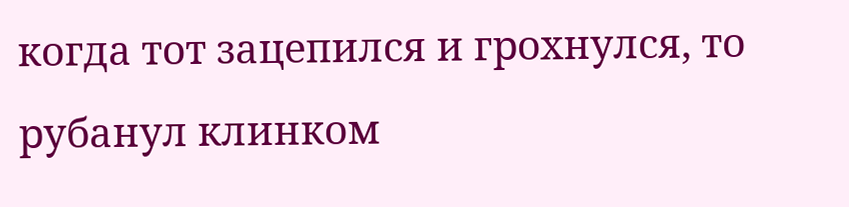когда тот зацепился и грохнулся, то рубанул клинком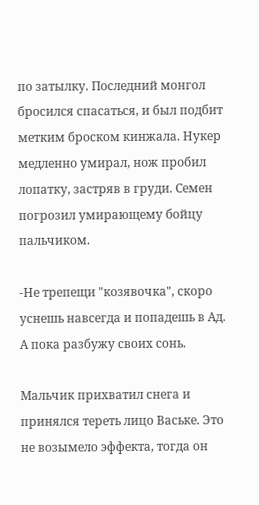по затылку. Последний монгол бросился спасаться, и был подбит метким броском кинжала. Нукер медленно умирал, нож пробил лопатку, застряв в груди. Семен погрозил умирающему бойцу пальчиком.

-Не трепещи "козявочка", скоро уснешь навсегда и попадешь в Ад. А пока разбужу своих сонь.

Мальчик прихватил снега и принялся тереть лицо Ваське. Это не возымело эффекта, тогда он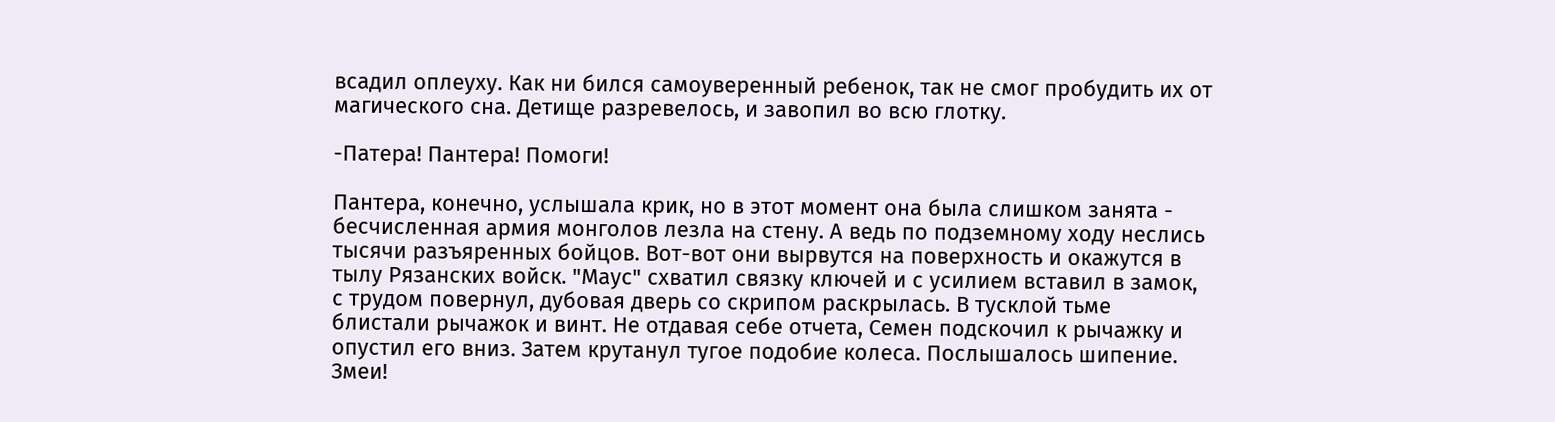всадил оплеуху. Как ни бился самоуверенный ребенок, так не смог пробудить их от магического сна. Детище разревелось, и завопил во всю глотку.

-Патера! Пантера! Помоги!

Пантера, конечно, услышала крик, но в этот момент она была слишком занята - бесчисленная армия монголов лезла на стену. А ведь по подземному ходу неслись тысячи разъяренных бойцов. Вот-вот они вырвутся на поверхность и окажутся в тылу Рязанских войск. "Маус" схватил связку ключей и с усилием вставил в замок, с трудом повернул, дубовая дверь со скрипом раскрылась. В тусклой тьме блистали рычажок и винт. Не отдавая себе отчета, Семен подскочил к рычажку и опустил его вниз. Затем крутанул тугое подобие колеса. Послышалось шипение. Змеи!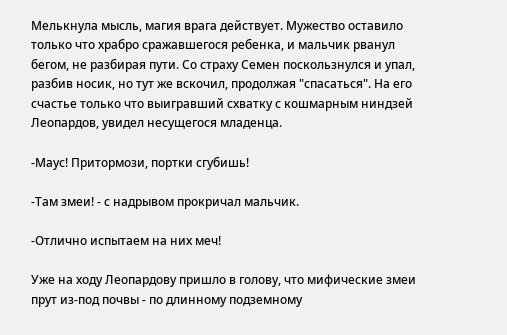Мелькнула мысль, магия врага действует. Мужество оставило только что храбро сражавшегося ребенка, и мальчик рванул бегом, не разбирая пути. Со страху Семен поскользнулся и упал, разбив носик, но тут же вскочил, продолжая "спасаться". На его счастье только что выигравший схватку с кошмарным ниндзей Леопардов, увидел несущегося младенца.

-Маус! Притормози, портки сгубишь!

-Там змеи! - с надрывом прокричал мальчик.

-Отлично испытаем на них меч!

Уже на ходу Леопардову пришло в голову, что мифические змеи прут из-под почвы - по длинному подземному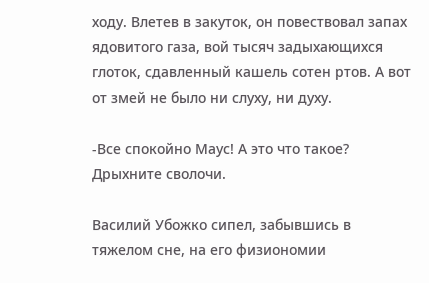ходу. Влетев в закуток, он повествовал запах ядовитого газа, вой тысяч задыхающихся глоток, сдавленный кашель сотен ртов. А вот от змей не было ни слуху, ни духу.

-Все спокойно Маус! А это что такое? Дрыхните сволочи.

Василий Убожко сипел, забывшись в тяжелом сне, на его физиономии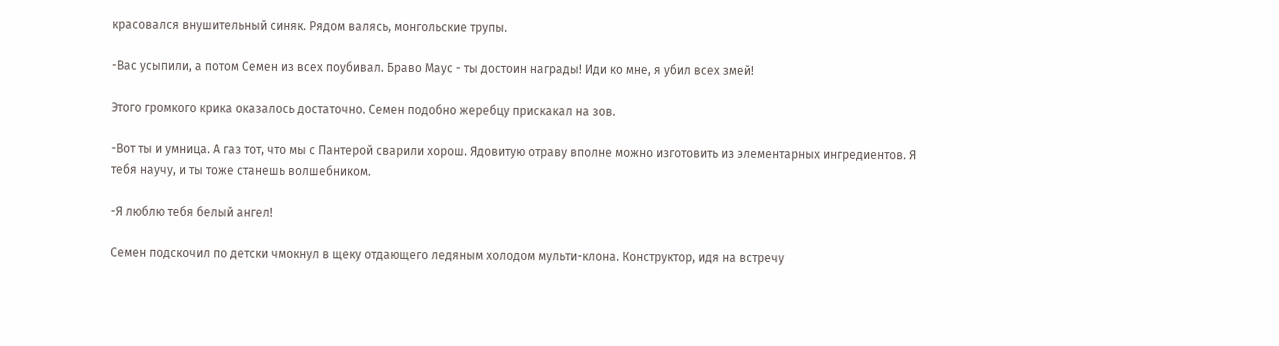красовался внушительный синяк. Рядом валясь, монгольские трупы.

-Вас усыпили, а потом Семен из всех поубивал. Браво Маус - ты достоин награды! Иди ко мне, я убил всех змей!

Этого громкого крика оказалось достаточно. Семен подобно жеребцу прискакал на зов.

-Вот ты и умница. А газ тот, что мы с Пантерой сварили хорош. Ядовитую отраву вполне можно изготовить из элементарных ингредиентов. Я тебя научу, и ты тоже станешь волшебником.

-Я люблю тебя белый ангел!

Семен подскочил по детски чмокнул в щеку отдающего ледяным холодом мульти-клона. Конструктор, идя на встречу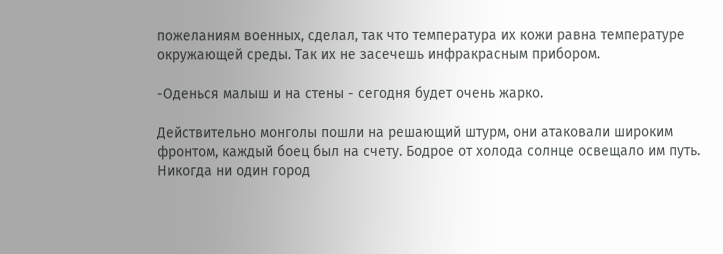пожеланиям военных, сделал, так что температура их кожи равна температуре окружающей среды. Так их не засечешь инфракрасным прибором.

-Оденься малыш и на стены - сегодня будет очень жарко.

Действительно монголы пошли на решающий штурм, они атаковали широким фронтом, каждый боец был на счету. Бодрое от холода солнце освещало им путь. Никогда ни один город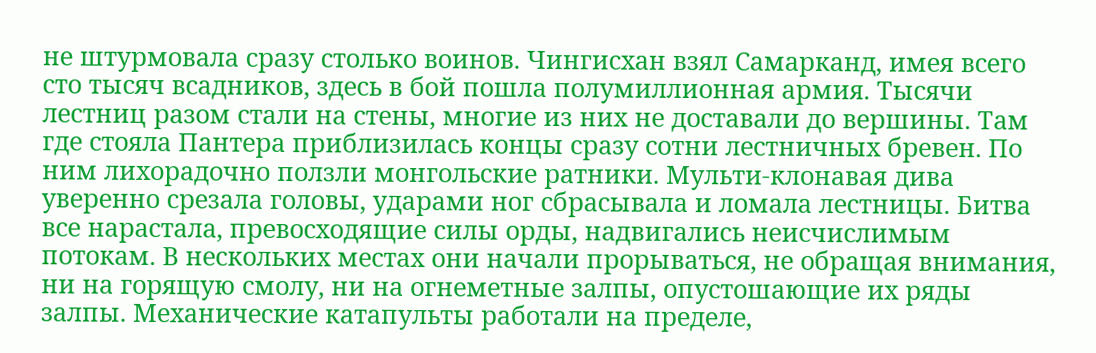не штурмовала сразу столько воинов. Чингисхан взял Самарканд, имея всего сто тысяч всадников, здесь в бой пошла полумиллионная армия. Тысячи лестниц разом стали на стены, многие из них не доставали до вершины. Там где стояла Пантера приблизилась концы сразу сотни лестничных бревен. По ним лихорадочно ползли монгольские ратники. Мульти-клонавая дива уверенно срезала головы, ударами ног сбрасывала и ломала лестницы. Битва все нарастала, превосходящие силы орды, надвигались неисчислимым потокам. В нескольких местах они начали прорываться, не обращая внимания, ни на горящую смолу, ни на огнеметные залпы, опустошающие их ряды залпы. Механические катапульты работали на пределе,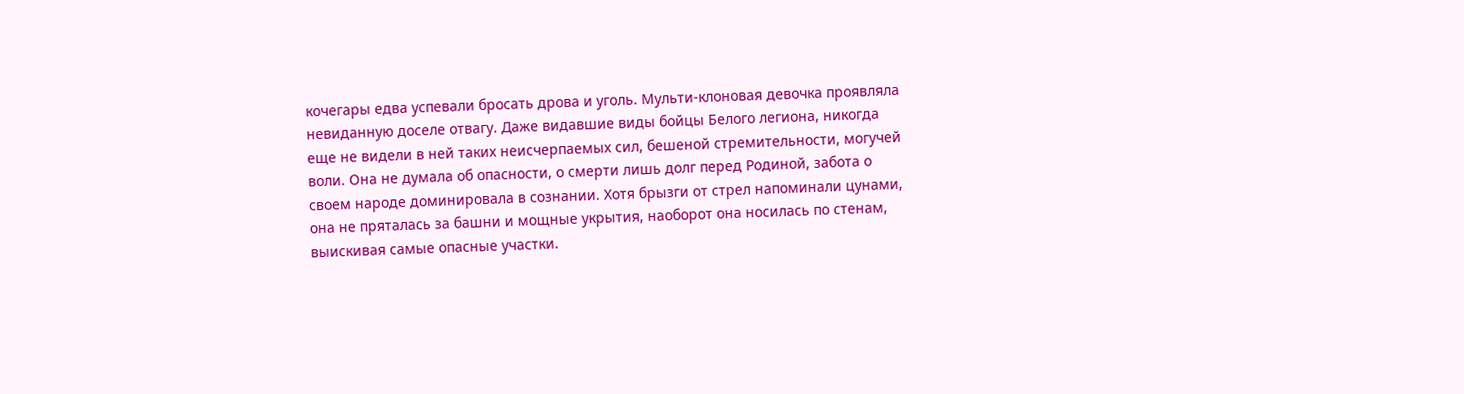кочегары едва успевали бросать дрова и уголь. Мульти-клоновая девочка проявляла невиданную доселе отвагу. Даже видавшие виды бойцы Белого легиона, никогда еще не видели в ней таких неисчерпаемых сил, бешеной стремительности, могучей воли. Она не думала об опасности, о смерти лишь долг перед Родиной, забота о своем народе доминировала в сознании. Хотя брызги от стрел напоминали цунами, она не пряталась за башни и мощные укрытия, наоборот она носилась по стенам, выискивая самые опасные участки.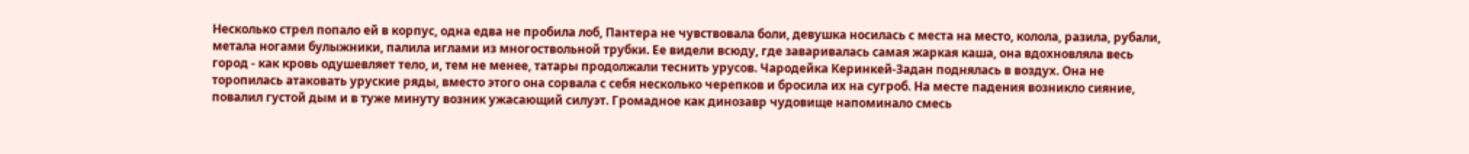Несколько стрел попало ей в корпус, одна едва не пробила лоб, Пантера не чувствовала боли, девушка носилась с места на место, колола, разила, рубали, метала ногами булыжники, палила иглами из многоствольной трубки. Ее видели всюду, где заваривалась самая жаркая каша, она вдохновляла весь город - как кровь одушевляет тело, и, тем не менее, татары продолжали теснить урусов. Чародейка Керинкей-Задан поднялась в воздух. Она не торопилась атаковать уруские ряды, вместо этого она сорвала с себя несколько черепков и бросила их на сугроб. На месте падения возникло сияние, повалил густой дым и в туже минуту возник ужасающий силуэт. Громадное как динозавр чудовище напоминало смесь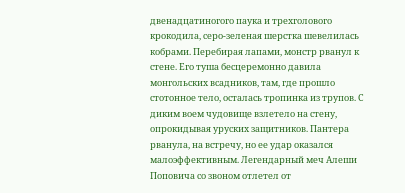двенадцатиногого паука и трехголового крокодила, серо-зеленая шерстка шевелилась кобрами. Перебирая лапами, монстр рванул к стене. Его туша бесцеремонно давила монгольских всадников, там, где прошло стотонное тело, осталась тропинка из трупов. С диким воем чудовище взлетело на стену, опрокидывая уруских защитников. Пантера рванула, на встречу, но ее удар оказался малоэффективным. Легендарный меч Алеши Поповича со звоном отлетел от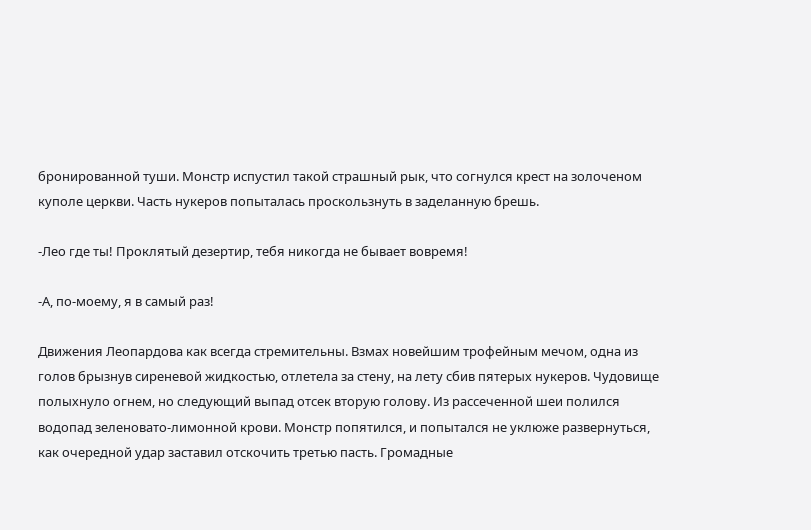бронированной туши. Монстр испустил такой страшный рык, что согнулся крест на золоченом куполе церкви. Часть нукеров попыталась проскользнуть в заделанную брешь.

-Лео где ты! Проклятый дезертир, тебя никогда не бывает вовремя!

-А, по-моему, я в самый раз!

Движения Леопардова как всегда стремительны. Взмах новейшим трофейным мечом, одна из голов брызнув сиреневой жидкостью, отлетела за стену, на лету сбив пятерых нукеров. Чудовище полыхнуло огнем, но следующий выпад отсек вторую голову. Из рассеченной шеи полился водопад зеленовато-лимонной крови. Монстр попятился, и попытался не уклюже развернуться, как очередной удар заставил отскочить третью пасть. Громадные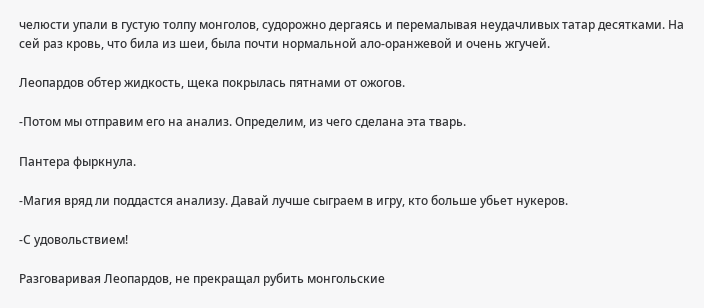челюсти упали в густую толпу монголов, судорожно дергаясь и перемалывая неудачливых татар десятками. На сей раз кровь, что била из шеи, была почти нормальной ало-оранжевой и очень жгучей.

Леопардов обтер жидкость, щека покрылась пятнами от ожогов.

-Потом мы отправим его на анализ. Определим, из чего сделана эта тварь.

Пантера фыркнула.

-Магия вряд ли поддастся анализу. Давай лучше сыграем в игру, кто больше убьет нукеров.

-С удовольствием!

Разговаривая Леопардов, не прекращал рубить монгольские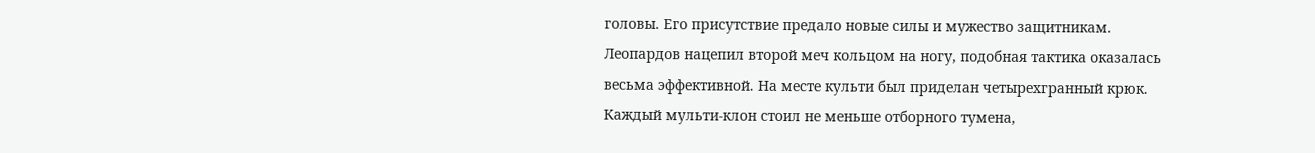головы. Его присутствие предало новые силы и мужество защитникам. Леопардов нацепил второй меч кольцом на ногу, подобная тактика оказалась весьма эффективной. На месте культи был приделан четырехгранный крюк. Каждый мульти-клон стоил не меньше отборного тумена,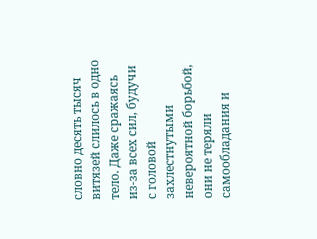словно десять тысяч витязей слилось в одно тело. Даже сражаясь из-за всех сил, будучи с головой захлестнутыми невероятной борьбой, они не теряли самообладания и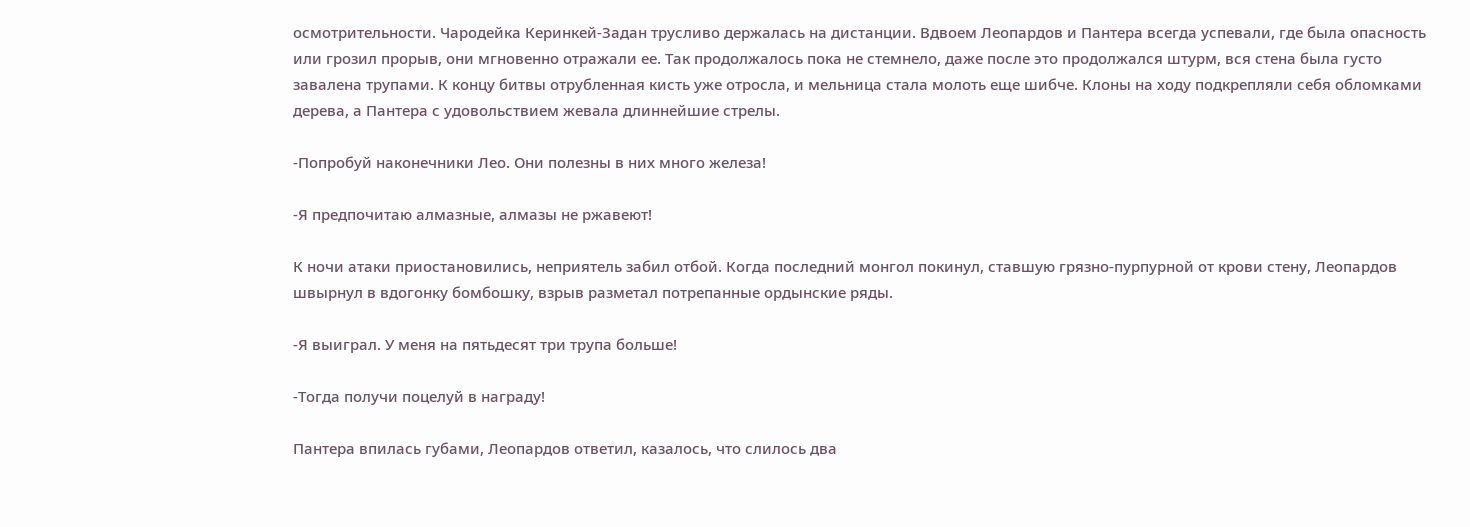осмотрительности. Чародейка Керинкей-Задан трусливо держалась на дистанции. Вдвоем Леопардов и Пантера всегда успевали, где была опасность или грозил прорыв, они мгновенно отражали ее. Так продолжалось пока не стемнело, даже после это продолжался штурм, вся стена была густо завалена трупами. К концу битвы отрубленная кисть уже отросла, и мельница стала молоть еще шибче. Клоны на ходу подкрепляли себя обломками дерева, а Пантера с удовольствием жевала длиннейшие стрелы.

-Попробуй наконечники Лео. Они полезны в них много железа!

-Я предпочитаю алмазные, алмазы не ржавеют!

К ночи атаки приостановились, неприятель забил отбой. Когда последний монгол покинул, ставшую грязно-пурпурной от крови стену, Леопардов швырнул в вдогонку бомбошку, взрыв разметал потрепанные ордынские ряды.

-Я выиграл. У меня на пятьдесят три трупа больше!

-Тогда получи поцелуй в награду!

Пантера впилась губами, Леопардов ответил, казалось, что слилось два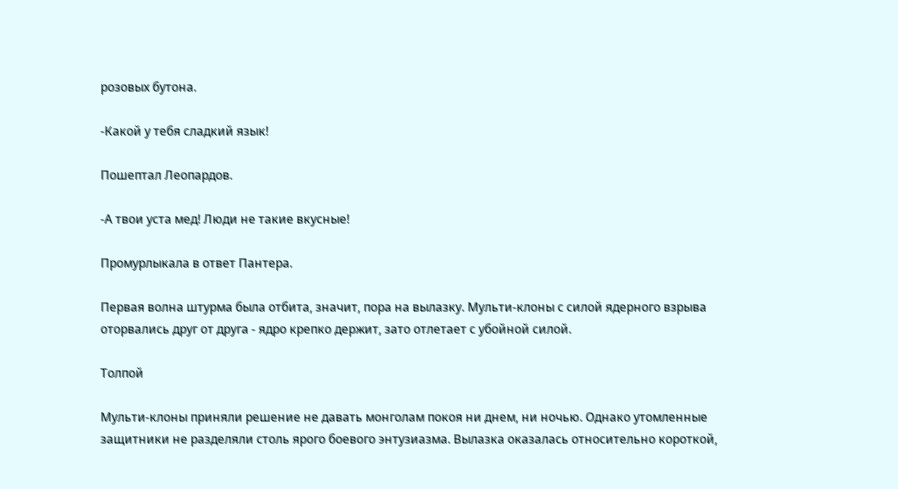розовых бутона.

-Какой у тебя сладкий язык!

Пошептал Леопардов.

-А твои уста мед! Люди не такие вкусные!

Промурлыкала в ответ Пантера.

Первая волна штурма была отбита, значит, пора на вылазку. Мульти-клоны с силой ядерного взрыва оторвались друг от друга - ядро крепко держит, зато отлетает с убойной силой.

Толпой

Мульти-клоны приняли решение не давать монголам покоя ни днем, ни ночью. Однако утомленные защитники не разделяли столь ярого боевого энтузиазма. Вылазка оказалась относительно короткой,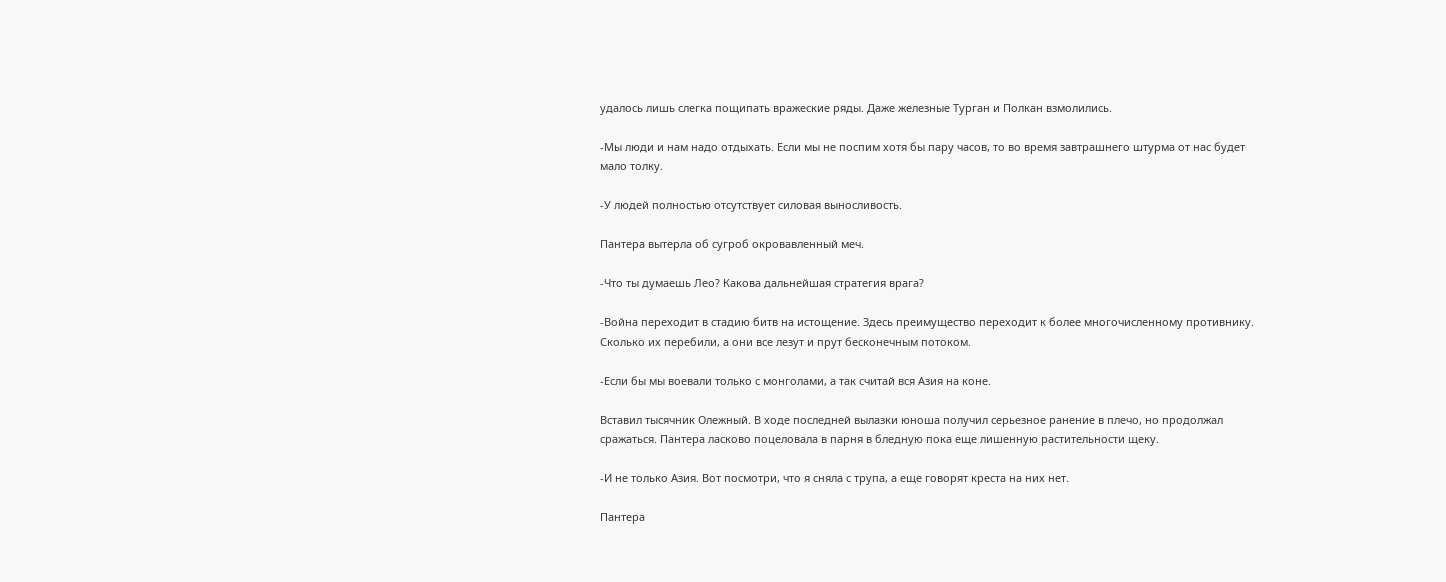удалось лишь слегка пощипать вражеские ряды. Даже железные Турган и Полкан взмолились.

-Мы люди и нам надо отдыхать. Если мы не поспим хотя бы пару часов, то во время завтрашнего штурма от нас будет мало толку.

-У людей полностью отсутствует силовая выносливость.

Пантера вытерла об сугроб окровавленный меч.

-Что ты думаешь Лео? Какова дальнейшая стратегия врага?

-Война переходит в стадию битв на истощение. Здесь преимущество переходит к более многочисленному противнику. Сколько их перебили, а они все лезут и прут бесконечным потоком.

-Если бы мы воевали только с монголами, а так считай вся Азия на коне.

Вставил тысячник Олежный. В ходе последней вылазки юноша получил серьезное ранение в плечо, но продолжал сражаться. Пантера ласково поцеловала в парня в бледную пока еще лишенную растительности щеку.

-И не только Азия. Вот посмотри, что я сняла с трупа, а еще говорят креста на них нет.

Пантера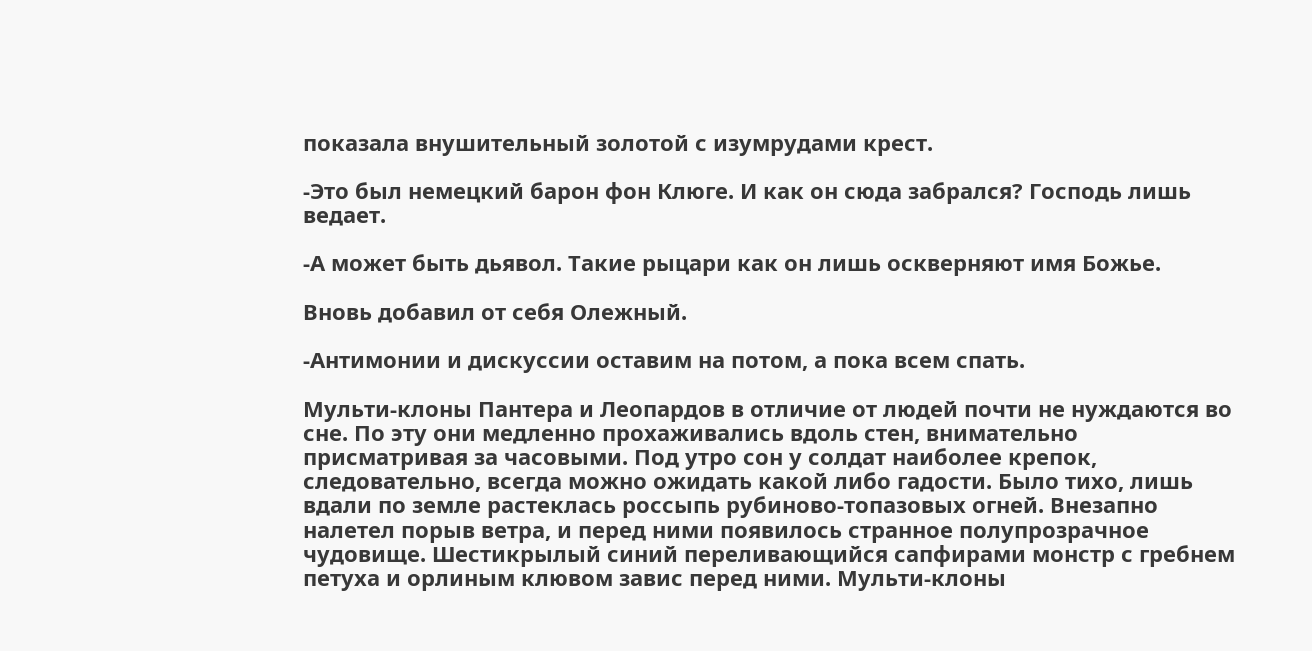показала внушительный золотой с изумрудами крест.

-Это был немецкий барон фон Клюге. И как он сюда забрался? Господь лишь ведает.

-А может быть дьявол. Такие рыцари как он лишь оскверняют имя Божье.

Вновь добавил от себя Олежный.

-Антимонии и дискуссии оставим на потом, а пока всем спать.

Мульти-клоны Пантера и Леопардов в отличие от людей почти не нуждаются во сне. По эту они медленно прохаживались вдоль стен, внимательно присматривая за часовыми. Под утро сон у солдат наиболее крепок, следовательно, всегда можно ожидать какой либо гадости. Было тихо, лишь вдали по земле растеклась россыпь рубиново-топазовых огней. Внезапно налетел порыв ветра, и перед ними появилось странное полупрозрачное чудовище. Шестикрылый синий переливающийся сапфирами монстр с гребнем петуха и орлиным клювом завис перед ними. Мульти-клоны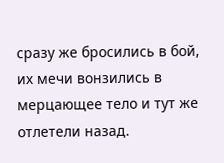сразу же бросились в бой, их мечи вонзились в мерцающее тело и тут же отлетели назад.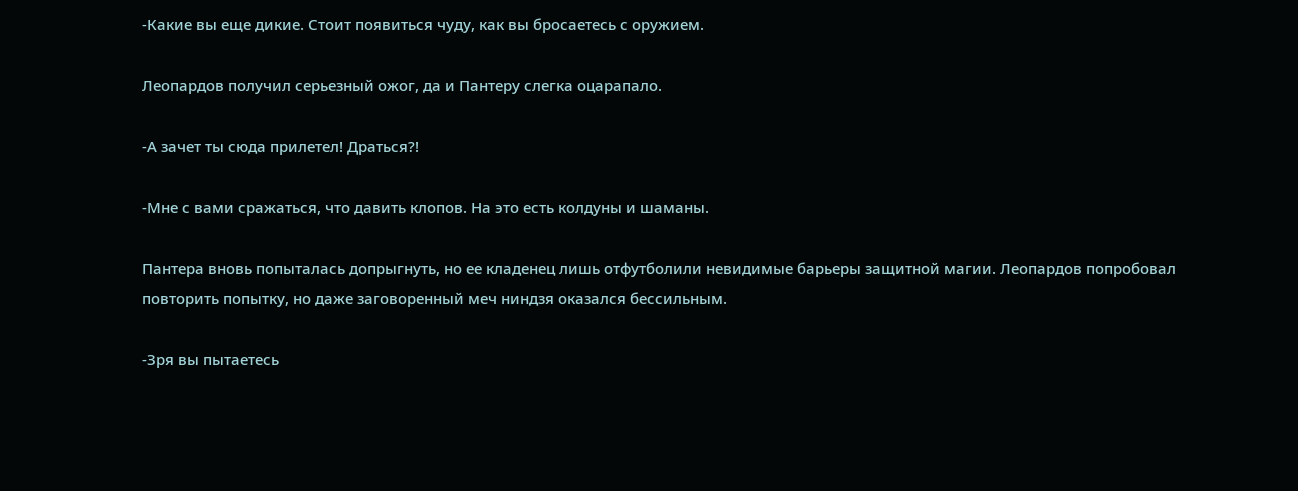-Какие вы еще дикие. Стоит появиться чуду, как вы бросаетесь с оружием.

Леопардов получил серьезный ожог, да и Пантеру слегка оцарапало.

-А зачет ты сюда прилетел! Драться?!

-Мне с вами сражаться, что давить клопов. На это есть колдуны и шаманы.

Пантера вновь попыталась допрыгнуть, но ее кладенец лишь отфутболили невидимые барьеры защитной магии. Леопардов попробовал повторить попытку, но даже заговоренный меч ниндзя оказался бессильным.

-Зря вы пытаетесь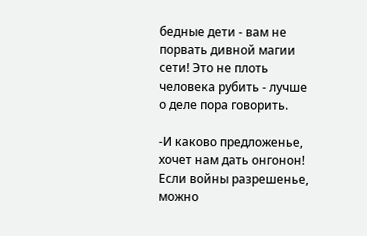бедные дети - вам не порвать дивной магии сети! Это не плоть человека рубить - лучше о деле пора говорить.

-И каково предложенье, хочет нам дать онгонон! Если войны разрешенье, можно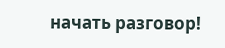начать разговор!